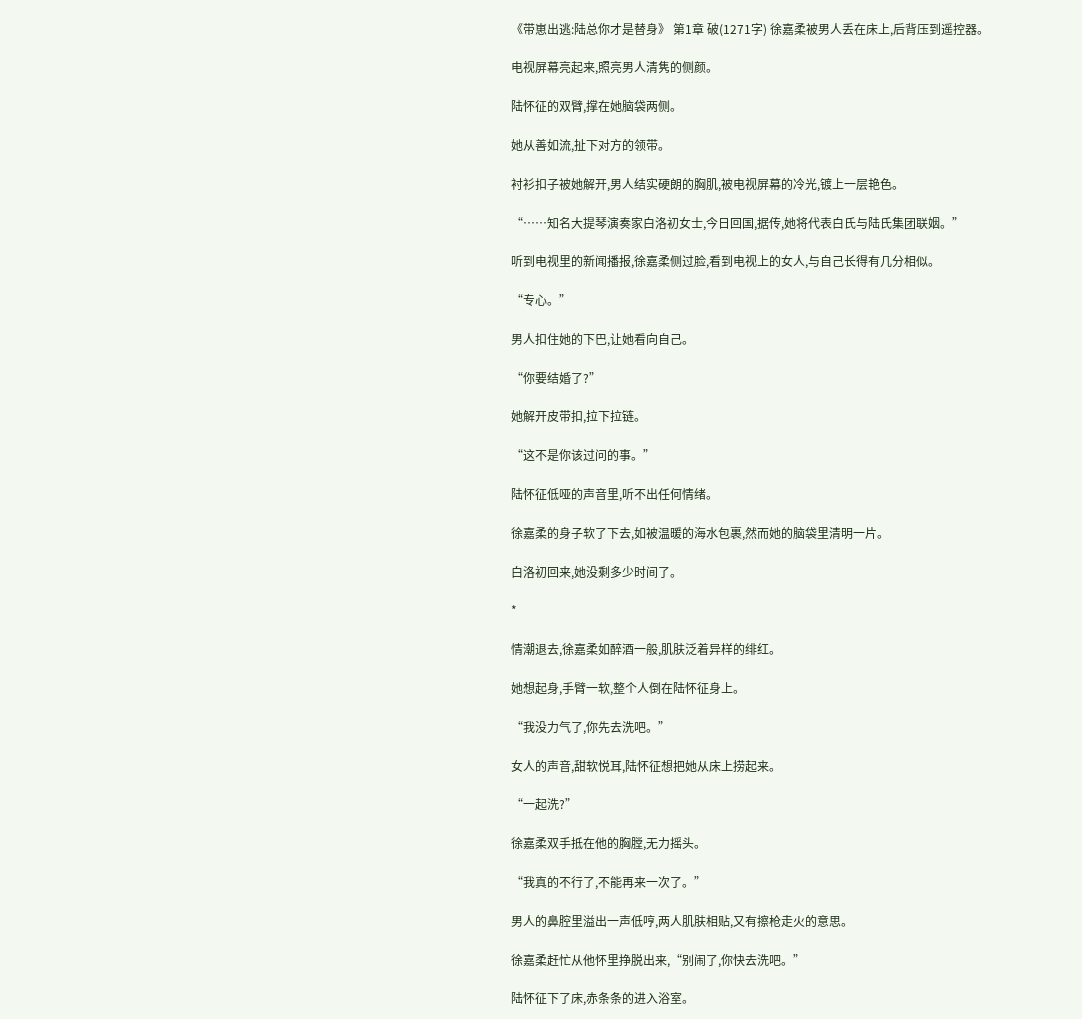《带崽出逃:陆总你才是替身》 第1章 破(1271字) 徐嘉柔被男人丢在床上,后背压到遥控器。

电视屏幕亮起来,照亮男人清隽的侧颜。

陆怀征的双臂,撑在她脑袋两侧。

她从善如流,扯下对方的领带。

衬衫扣子被她解开,男人结实硬朗的胸肌,被电视屏幕的冷光,镀上一层艳色。

“……知名大提琴演奏家白洛初女士,今日回国,据传,她将代表白氏与陆氏集团联姻。”

听到电视里的新闻播报,徐嘉柔侧过脸,看到电视上的女人,与自己长得有几分相似。

“专心。”

男人扣住她的下巴,让她看向自己。

“你要结婚了?”

她解开皮带扣,拉下拉链。

“这不是你该过问的事。”

陆怀征低哑的声音里,听不出任何情绪。

徐嘉柔的身子软了下去,如被温暖的海水包裹,然而她的脑袋里清明一片。

白洛初回来,她没剩多少时间了。

*

情潮退去,徐嘉柔如醉酒一般,肌肤泛着异样的绯红。

她想起身,手臂一软,整个人倒在陆怀征身上。

“我没力气了,你先去洗吧。”

女人的声音,甜软悦耳,陆怀征想把她从床上捞起来。

“一起洗?”

徐嘉柔双手抵在他的胸膛,无力摇头。

“我真的不行了,不能再来一次了。”

男人的鼻腔里溢出一声低哼,两人肌肤相贴,又有擦枪走火的意思。

徐嘉柔赶忙从他怀里挣脱出来,“别闹了,你快去洗吧。”

陆怀征下了床,赤条条的进入浴室。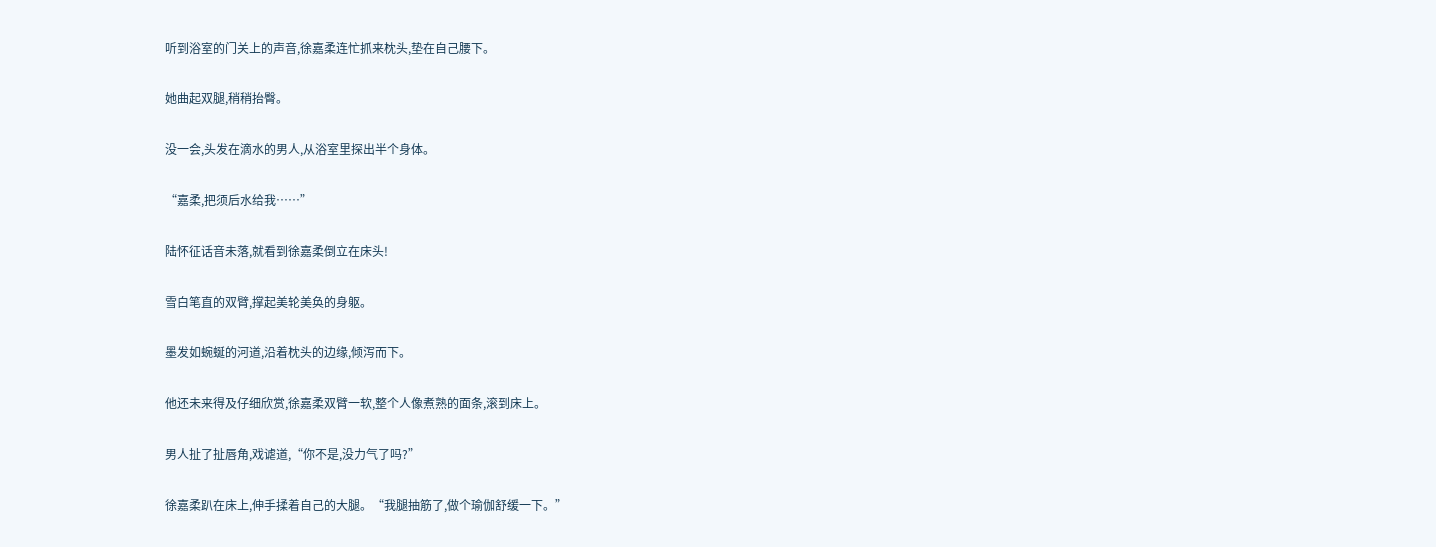听到浴室的门关上的声音,徐嘉柔连忙抓来枕头,垫在自己腰下。

她曲起双腿,稍稍抬臀。

没一会,头发在滴水的男人,从浴室里探出半个身体。

“嘉柔,把须后水给我……”

陆怀征话音未落,就看到徐嘉柔倒立在床头!

雪白笔直的双臂,撑起美轮美奂的身躯。

墨发如蜿蜒的河道,沿着枕头的边缘,倾泻而下。

他还未来得及仔细欣赏,徐嘉柔双臂一软,整个人像煮熟的面条,滚到床上。

男人扯了扯唇角,戏谑道,“你不是,没力气了吗?”

徐嘉柔趴在床上,伸手揉着自己的大腿。“我腿抽筋了,做个瑜伽舒缓一下。”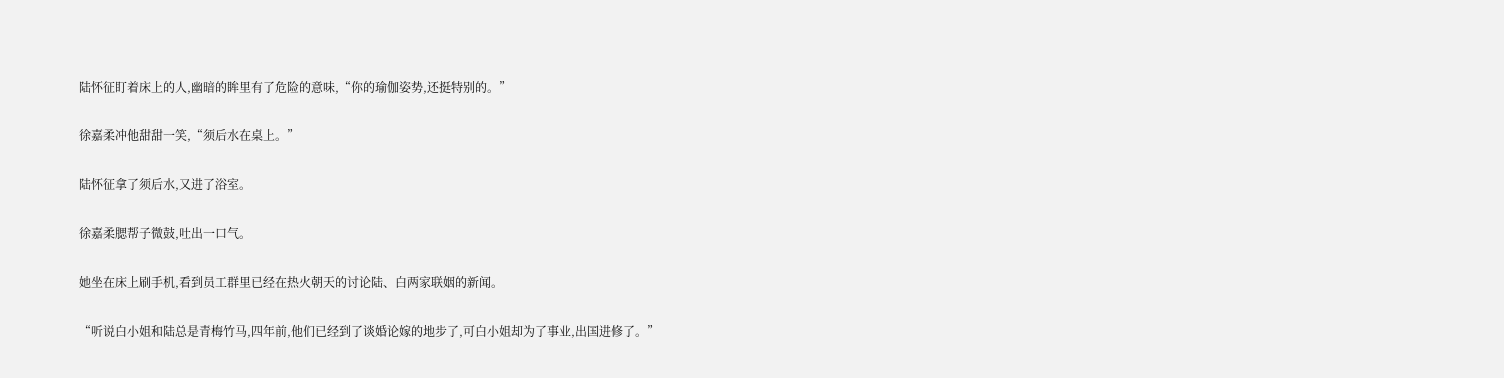陆怀征盯着床上的人,幽暗的眸里有了危险的意味,“你的瑜伽姿势,还挺特别的。”

徐嘉柔冲他甜甜一笑,“须后水在桌上。”

陆怀征拿了须后水,又进了浴室。

徐嘉柔腮帮子微鼓,吐出一口气。

她坐在床上刷手机,看到员工群里已经在热火朝天的讨论陆、白两家联姻的新闻。

“听说白小姐和陆总是青梅竹马,四年前,他们已经到了谈婚论嫁的地步了,可白小姐却为了事业,出国进修了。”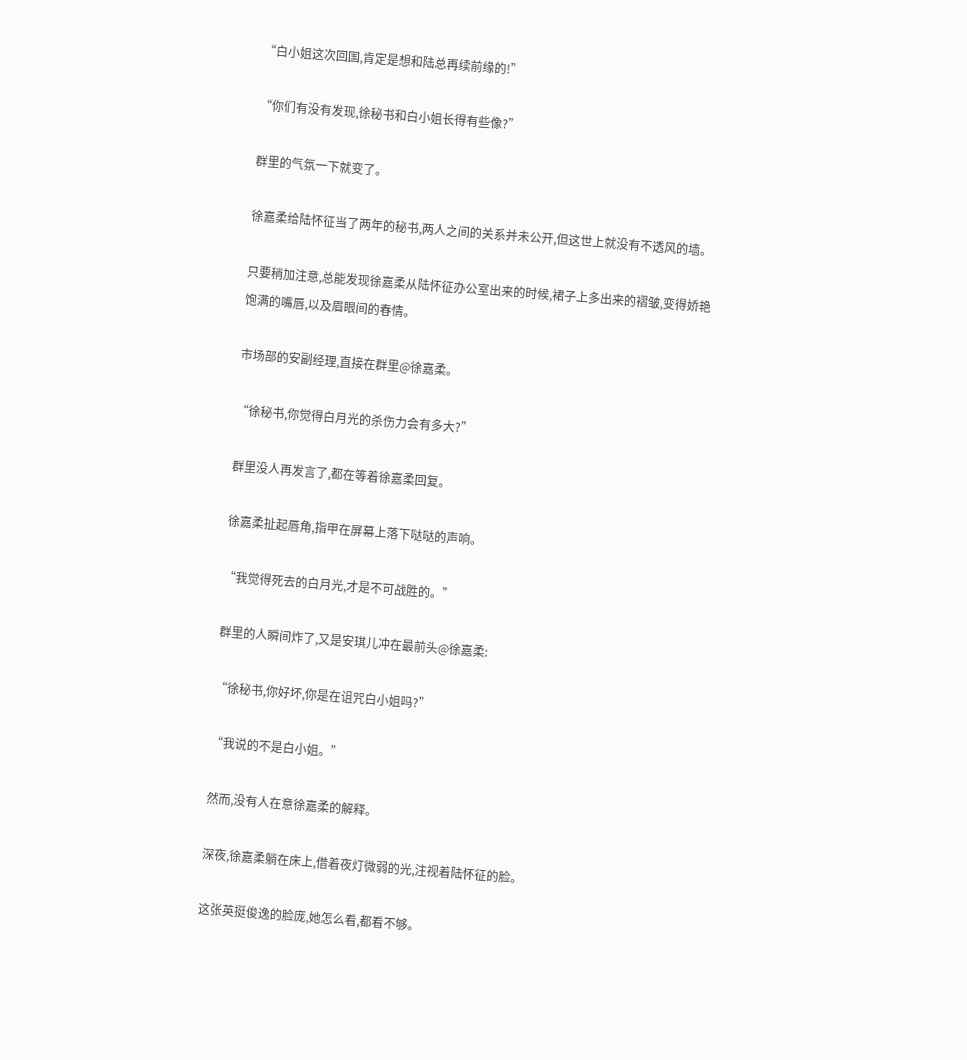“白小姐这次回国,肯定是想和陆总再续前缘的!”

“你们有没有发现,徐秘书和白小姐长得有些像?”

群里的气氛一下就变了。

徐嘉柔给陆怀征当了两年的秘书,两人之间的关系并未公开,但这世上就没有不透风的墙。

只要稍加注意,总能发现徐嘉柔从陆怀征办公室出来的时候,裙子上多出来的褶皱,变得娇艳饱满的嘴唇,以及眉眼间的春情。

市场部的安副经理,直接在群里@徐嘉柔。

“徐秘书,你觉得白月光的杀伤力会有多大?”

群里没人再发言了,都在等着徐嘉柔回复。

徐嘉柔扯起唇角,指甲在屏幕上落下哒哒的声响。

“我觉得死去的白月光,才是不可战胜的。”

群里的人瞬间炸了,又是安琪儿冲在最前头@徐嘉柔:

“徐秘书,你好坏,你是在诅咒白小姐吗?”

“我说的不是白小姐。”

然而,没有人在意徐嘉柔的解释。

深夜,徐嘉柔躺在床上,借着夜灯微弱的光,注视着陆怀征的脸。

这张英挺俊逸的脸庞,她怎么看,都看不够。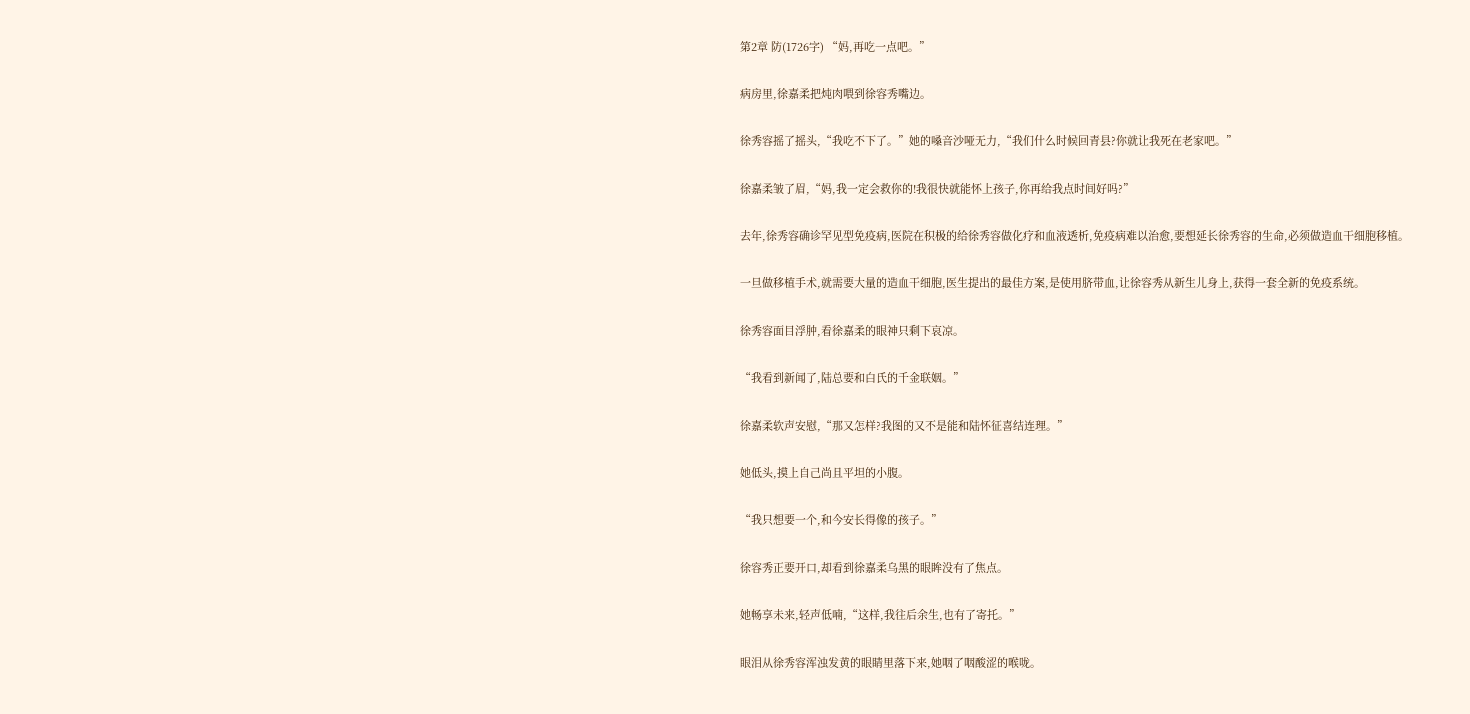第2章 防(1726字) “妈,再吃一点吧。”

病房里,徐嘉柔把炖肉喂到徐容秀嘴边。

徐秀容摇了摇头,“我吃不下了。”她的嗓音沙哑无力,“我们什么时候回青县?你就让我死在老家吧。”

徐嘉柔皱了眉,“妈,我一定会救你的!我很快就能怀上孩子,你再给我点时间好吗?”

去年,徐秀容确诊罕见型免疫病,医院在积极的给徐秀容做化疗和血液透析,免疫病难以治愈,要想延长徐秀容的生命,必须做造血干细胞移植。

一旦做移植手术,就需要大量的造血干细胞,医生提出的最佳方案,是使用脐带血,让徐容秀从新生儿身上,获得一套全新的免疫系统。

徐秀容面目浮肿,看徐嘉柔的眼神只剩下哀凉。

“我看到新闻了,陆总要和白氏的千金联姻。”

徐嘉柔软声安慰,“那又怎样?我图的又不是能和陆怀征喜结连理。”

她低头,摸上自己尚且平坦的小腹。

“我只想要一个,和今安长得像的孩子。”

徐容秀正要开口,却看到徐嘉柔乌黑的眼眸没有了焦点。

她畅享未来,轻声低喃,“这样,我往后余生,也有了寄托。”

眼泪从徐秀容浑浊发黄的眼睛里落下来,她咽了咽酸涩的喉咙。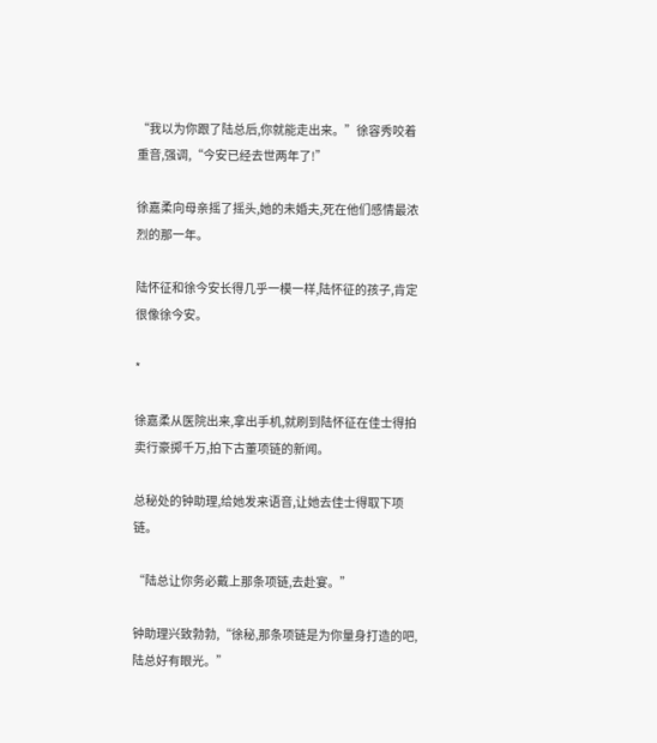“我以为你跟了陆总后,你就能走出来。”徐容秀咬着重音,强调,“今安已经去世两年了!”

徐嘉柔向母亲摇了摇头,她的未婚夫,死在他们感情最浓烈的那一年。

陆怀征和徐今安长得几乎一模一样,陆怀征的孩子,肯定很像徐今安。

*

徐嘉柔从医院出来,拿出手机,就刷到陆怀征在佳士得拍卖行豪掷千万,拍下古董项链的新闻。

总秘处的钟助理,给她发来语音,让她去佳士得取下项链。

“陆总让你务必戴上那条项链,去赴宴。”

钟助理兴致勃勃,“徐秘,那条项链是为你量身打造的吧,陆总好有眼光。”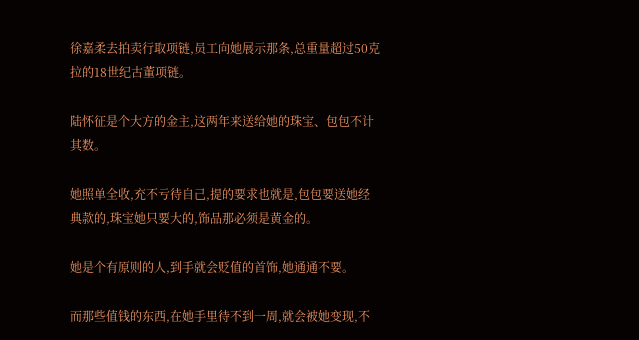徐嘉柔去拍卖行取项链,员工向她展示那条,总重量超过50克拉的18世纪古董项链。

陆怀征是个大方的金主,这两年来送给她的珠宝、包包不计其数。

她照单全收,充不亏待自己,提的要求也就是,包包要送她经典款的,珠宝她只要大的,饰品那必须是黄金的。

她是个有原则的人,到手就会贬值的首饰,她通通不要。

而那些值钱的东西,在她手里待不到一周,就会被她变现,不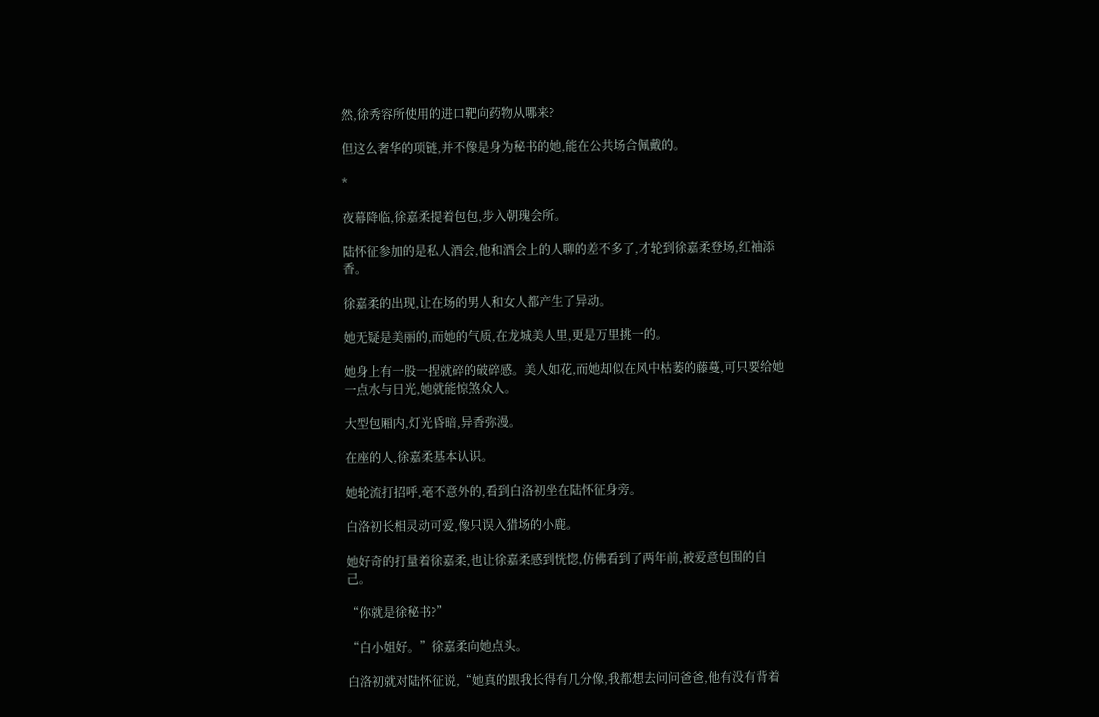然,徐秀容所使用的进口靶向药物从哪来?

但这么奢华的项链,并不像是身为秘书的她,能在公共场合佩戴的。

*

夜幕降临,徐嘉柔提着包包,步入朝瑰会所。

陆怀征参加的是私人酒会,他和酒会上的人聊的差不多了,才轮到徐嘉柔登场,红袖添香。

徐嘉柔的出现,让在场的男人和女人都产生了异动。

她无疑是美丽的,而她的气质,在龙城美人里,更是万里挑一的。

她身上有一股一捏就碎的破碎感。美人如花,而她却似在风中枯萎的藤蔓,可只要给她一点水与日光,她就能惊煞众人。

大型包厢内,灯光昏暗,异香弥漫。

在座的人,徐嘉柔基本认识。

她轮流打招呼,毫不意外的,看到白洛初坐在陆怀征身旁。

白洛初长相灵动可爱,像只误入猎场的小鹿。

她好奇的打量着徐嘉柔,也让徐嘉柔感到恍惚,仿佛看到了两年前,被爱意包围的自己。

“你就是徐秘书?”

“白小姐好。”徐嘉柔向她点头。

白洛初就对陆怀征说,“她真的跟我长得有几分像,我都想去问问爸爸,他有没有背着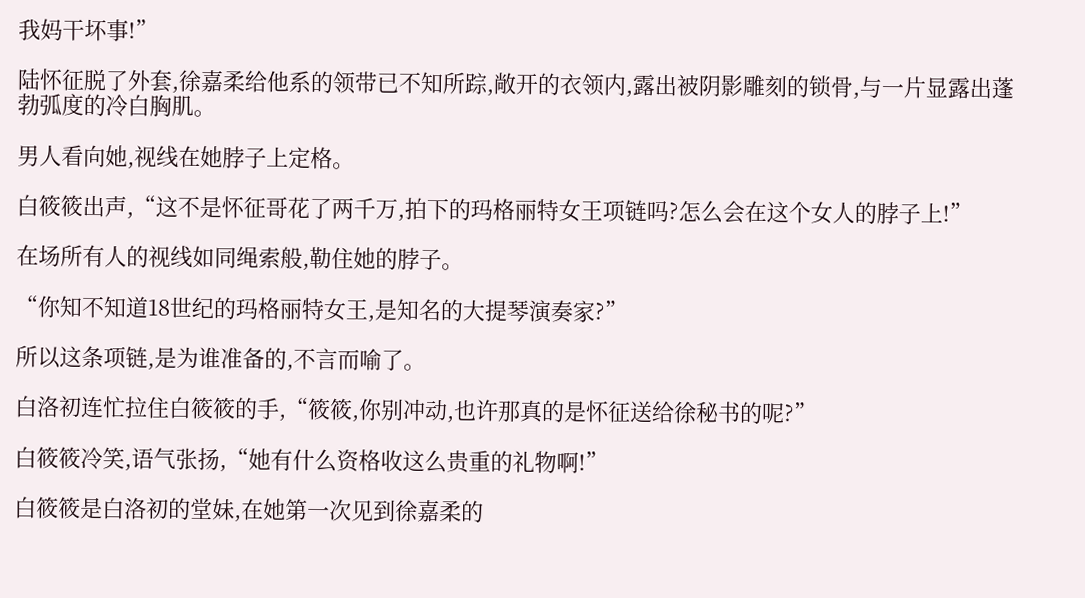我妈干坏事!”

陆怀征脱了外套,徐嘉柔给他系的领带已不知所踪,敞开的衣领内,露出被阴影雕刻的锁骨,与一片显露出蓬勃弧度的冷白胸肌。

男人看向她,视线在她脖子上定格。

白筱筱出声,“这不是怀征哥花了两千万,拍下的玛格丽特女王项链吗?怎么会在这个女人的脖子上!”

在场所有人的视线如同绳索般,勒住她的脖子。

“你知不知道18世纪的玛格丽特女王,是知名的大提琴演奏家?”

所以这条项链,是为谁准备的,不言而喻了。

白洛初连忙拉住白筱筱的手,“筱筱,你别冲动,也许那真的是怀征送给徐秘书的呢?”

白筱筱冷笑,语气张扬,“她有什么资格收这么贵重的礼物啊!”

白筱筱是白洛初的堂妹,在她第一次见到徐嘉柔的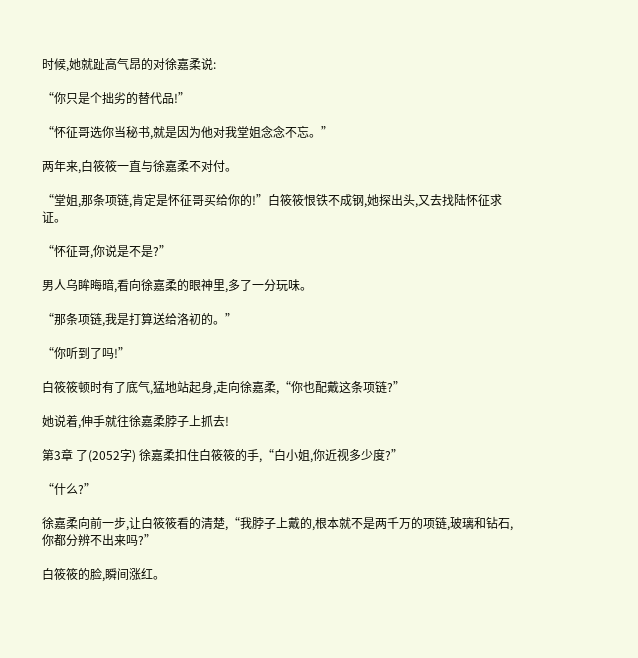时候,她就趾高气昂的对徐嘉柔说:

“你只是个拙劣的替代品!”

“怀征哥选你当秘书,就是因为他对我堂姐念念不忘。”

两年来,白筱筱一直与徐嘉柔不对付。

“堂姐,那条项链,肯定是怀征哥买给你的!”白筱筱恨铁不成钢,她探出头,又去找陆怀征求证。

“怀征哥,你说是不是?”

男人乌眸晦暗,看向徐嘉柔的眼神里,多了一分玩味。

“那条项链,我是打算送给洛初的。”

“你听到了吗!”

白筱筱顿时有了底气,猛地站起身,走向徐嘉柔,“你也配戴这条项链?”

她说着,伸手就往徐嘉柔脖子上抓去!

第3章 了(2052字) 徐嘉柔扣住白筱筱的手,“白小姐,你近视多少度?”

“什么?”

徐嘉柔向前一步,让白筱筱看的清楚,“我脖子上戴的,根本就不是两千万的项链,玻璃和钻石,你都分辨不出来吗?”

白筱筱的脸,瞬间涨红。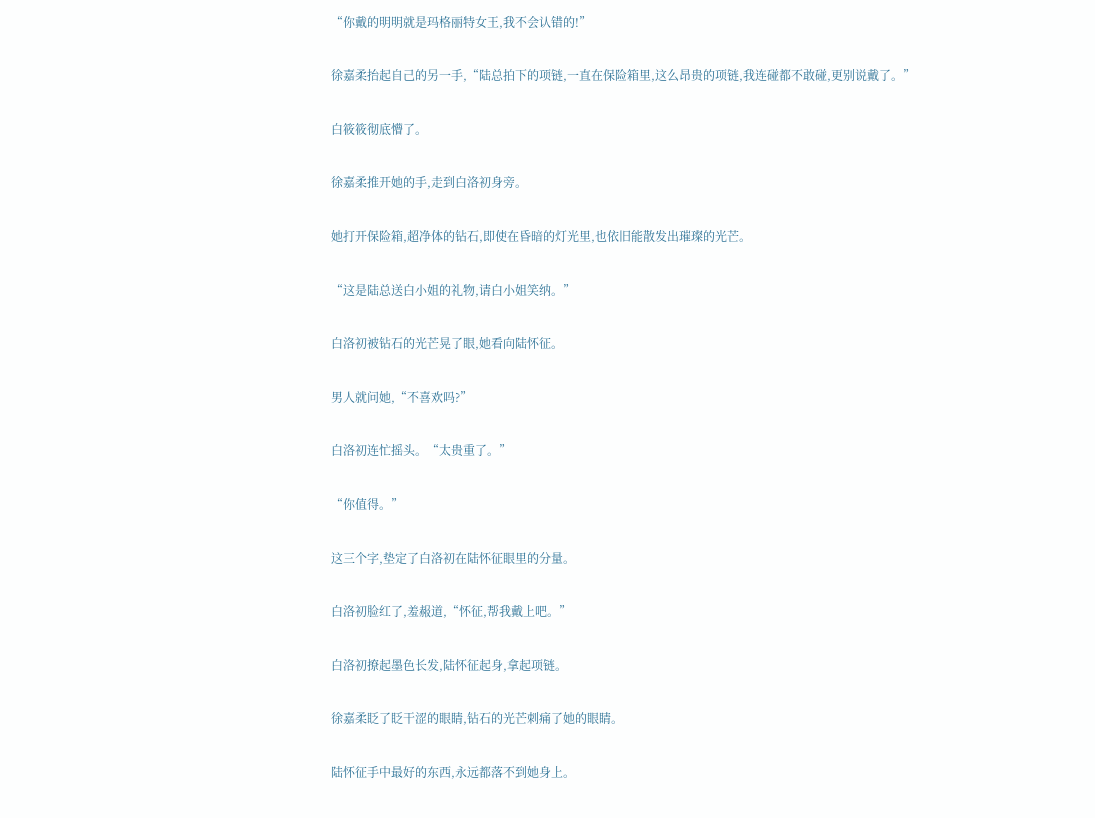“你戴的明明就是玛格丽特女王,我不会认错的!”

徐嘉柔抬起自己的另一手,“陆总拍下的项链,一直在保险箱里,这么昂贵的项链,我连碰都不敢碰,更别说戴了。”

白筱筱彻底懵了。

徐嘉柔推开她的手,走到白洛初身旁。

她打开保险箱,超净体的钻石,即使在昏暗的灯光里,也依旧能散发出璀璨的光芒。

“这是陆总送白小姐的礼物,请白小姐笑纳。”

白洛初被钻石的光芒晃了眼,她看向陆怀征。

男人就问她,“不喜欢吗?”

白洛初连忙摇头。“太贵重了。”

“你值得。”

这三个字,垫定了白洛初在陆怀征眼里的分量。

白洛初脸红了,羞赧道,“怀征,帮我戴上吧。”

白洛初撩起墨色长发,陆怀征起身,拿起项链。

徐嘉柔眨了眨干涩的眼睛,钻石的光芒刺痛了她的眼睛。

陆怀征手中最好的东西,永远都落不到她身上。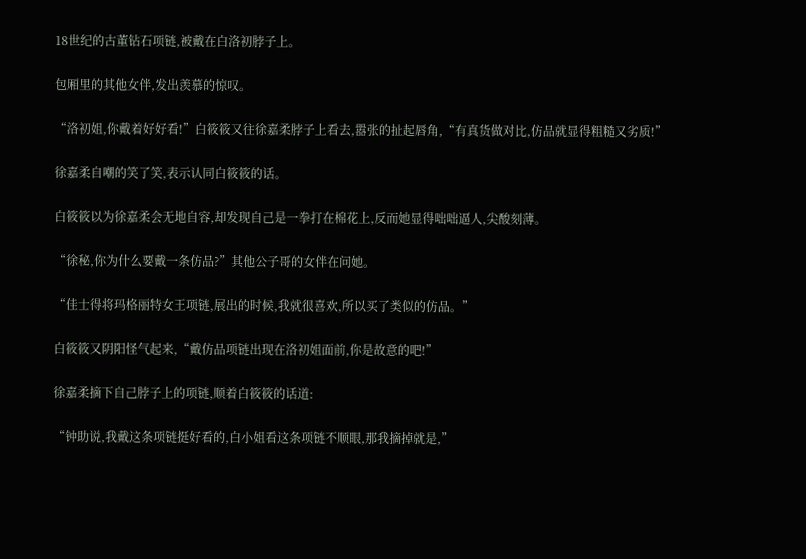18世纪的古董钻石项链,被戴在白洛初脖子上。

包厢里的其他女伴,发出羡慕的惊叹。

“洛初姐,你戴着好好看!”白筱筱又往徐嘉柔脖子上看去,嚣张的扯起唇角,“有真货做对比,仿品就显得粗糙又劣质!”

徐嘉柔自嘲的笑了笑,表示认同白筱筱的话。

白筱筱以为徐嘉柔会无地自容,却发现自己是一拳打在棉花上,反而她显得咄咄逼人,尖酸刻薄。

“徐秘,你为什么要戴一条仿品?”其他公子哥的女伴在问她。

“佳士得将玛格丽特女王项链,展出的时候,我就很喜欢,所以买了类似的仿品。”

白筱筱又阴阳怪气起来,“戴仿品项链出现在洛初姐面前,你是故意的吧!”

徐嘉柔摘下自己脖子上的项链,顺着白筱筱的话道:

“钟助说,我戴这条项链挺好看的,白小姐看这条项链不顺眼,那我摘掉就是,”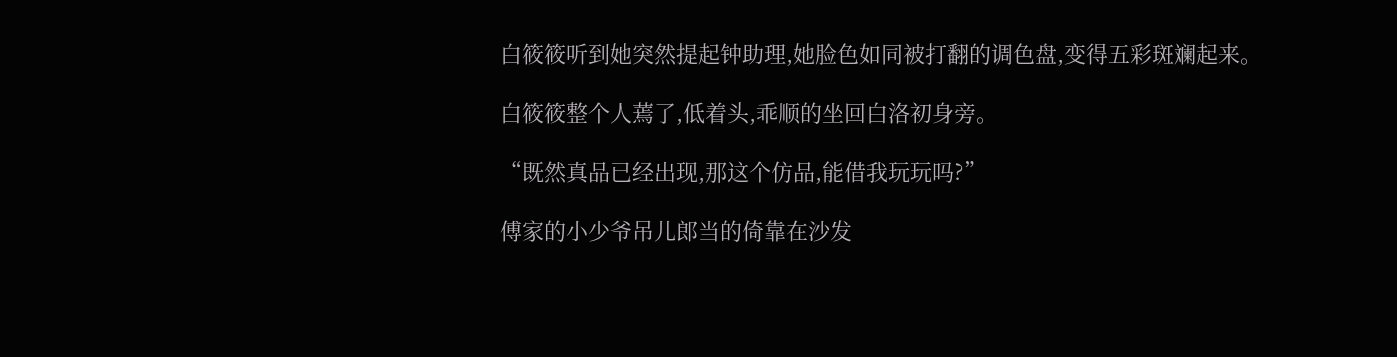白筱筱听到她突然提起钟助理,她脸色如同被打翻的调色盘,变得五彩斑斓起来。

白筱筱整个人蔫了,低着头,乖顺的坐回白洛初身旁。

“既然真品已经出现,那这个仿品,能借我玩玩吗?”

傅家的小少爷吊儿郎当的倚靠在沙发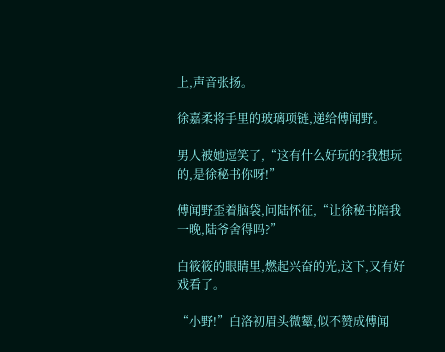上,声音张扬。

徐嘉柔将手里的玻璃项链,递给傅闻野。

男人被她逗笑了,“这有什么好玩的?我想玩的,是徐秘书你呀!”

傅闻野歪着脑袋,问陆怀征,“让徐秘书陪我一晚,陆爷舍得吗?”

白筱筱的眼睛里,燃起兴奋的光,这下,又有好戏看了。

“小野!”白洛初眉头微颦,似不赞成傅闻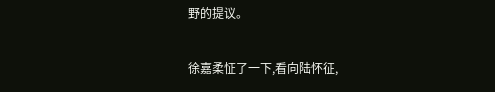野的提议。

徐嘉柔怔了一下,看向陆怀征,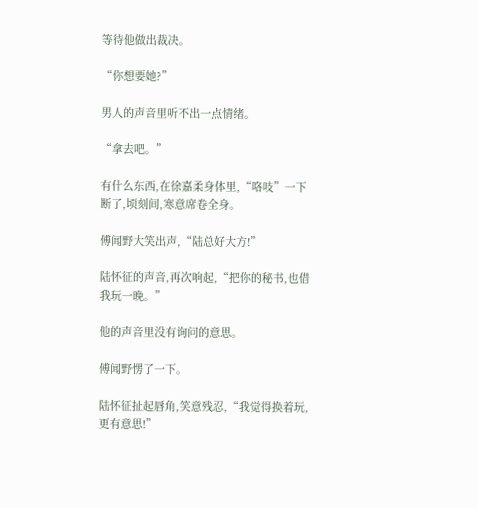等待他做出裁决。

“你想要她?”

男人的声音里听不出一点情绪。

“拿去吧。”

有什么东西,在徐嘉柔身体里,“咯吱”一下断了,顷刻间,寒意席卷全身。

傅闻野大笑出声,“陆总好大方!”

陆怀征的声音,再次响起,“把你的秘书,也借我玩一晚。”

他的声音里没有询问的意思。

傅闻野愣了一下。

陆怀征扯起唇角,笑意残忍,“我觉得换着玩,更有意思!”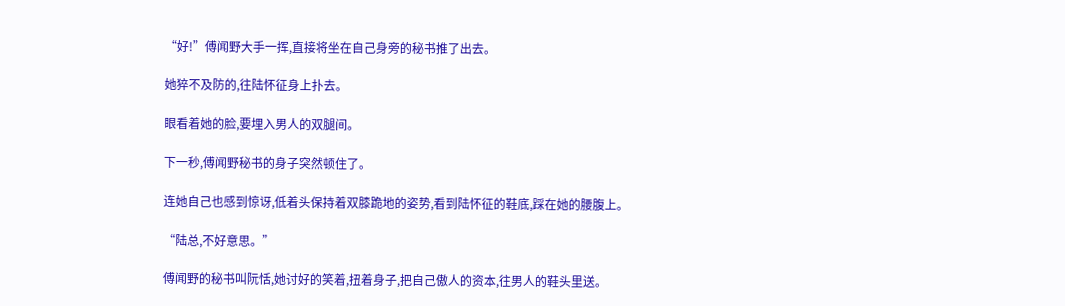“好!”傅闻野大手一挥,直接将坐在自己身旁的秘书推了出去。

她猝不及防的,往陆怀征身上扑去。

眼看着她的脸,要埋入男人的双腿间。

下一秒,傅闻野秘书的身子突然顿住了。

连她自己也感到惊讶,低着头保持着双膝跪地的姿势,看到陆怀征的鞋底,踩在她的腰腹上。

“陆总,不好意思。”

傅闻野的秘书叫阮恬,她讨好的笑着,扭着身子,把自己傲人的资本,往男人的鞋头里送。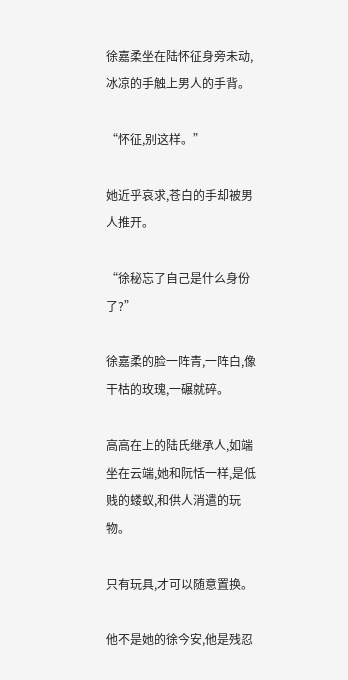徐嘉柔坐在陆怀征身旁未动,冰凉的手触上男人的手背。

“怀征,别这样。”

她近乎哀求,苍白的手却被男人推开。

“徐秘忘了自己是什么身份了?”

徐嘉柔的脸一阵青,一阵白,像干枯的玫瑰,一碾就碎。

高高在上的陆氏继承人,如端坐在云端,她和阮恬一样,是低贱的蝼蚁,和供人消遣的玩物。

只有玩具,才可以随意置换。

他不是她的徐今安,他是残忍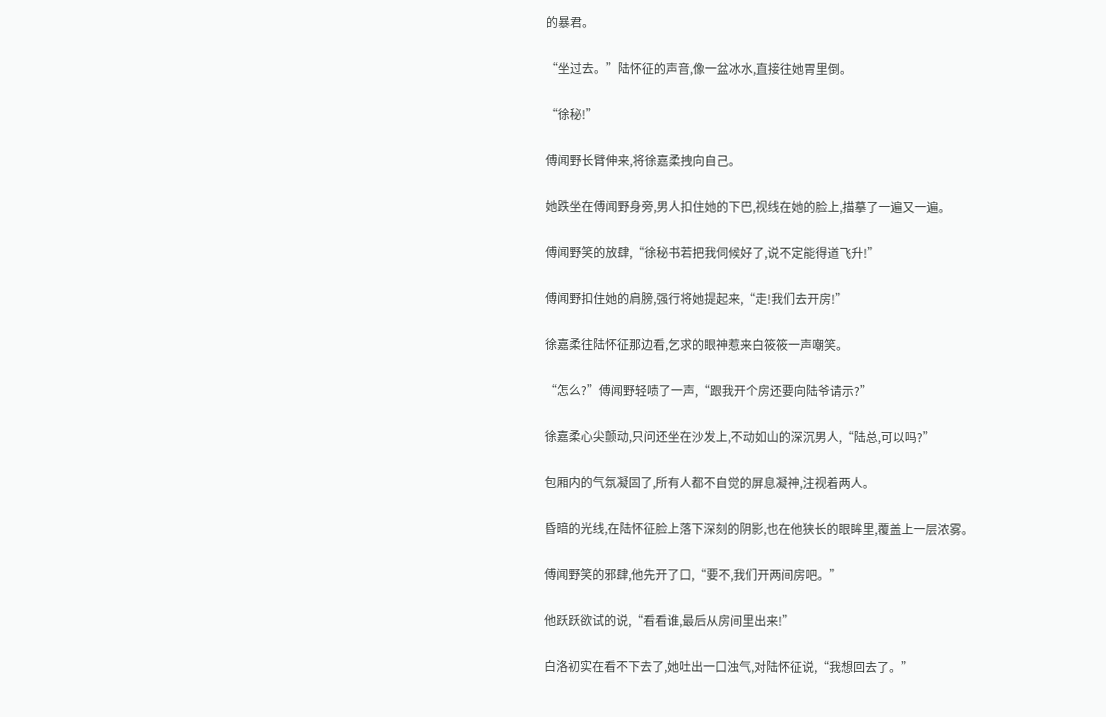的暴君。

“坐过去。”陆怀征的声音,像一盆冰水,直接往她胃里倒。

“徐秘!”

傅闻野长臂伸来,将徐嘉柔拽向自己。

她跌坐在傅闻野身旁,男人扣住她的下巴,视线在她的脸上,描摹了一遍又一遍。

傅闻野笑的放肆,“徐秘书若把我伺候好了,说不定能得道飞升!”

傅闻野扣住她的肩膀,强行将她提起来,“走!我们去开房!”

徐嘉柔往陆怀征那边看,乞求的眼神惹来白筱筱一声嘲笑。

“怎么?”傅闻野轻啧了一声,“跟我开个房还要向陆爷请示?”

徐嘉柔心尖颤动,只问还坐在沙发上,不动如山的深沉男人,“陆总,可以吗?”

包厢内的气氛凝固了,所有人都不自觉的屏息凝神,注视着两人。

昏暗的光线,在陆怀征脸上落下深刻的阴影,也在他狭长的眼眸里,覆盖上一层浓雾。

傅闻野笑的邪肆,他先开了口,“要不,我们开两间房吧。”

他跃跃欲试的说,“看看谁,最后从房间里出来!”

白洛初实在看不下去了,她吐出一口浊气,对陆怀征说,“我想回去了。”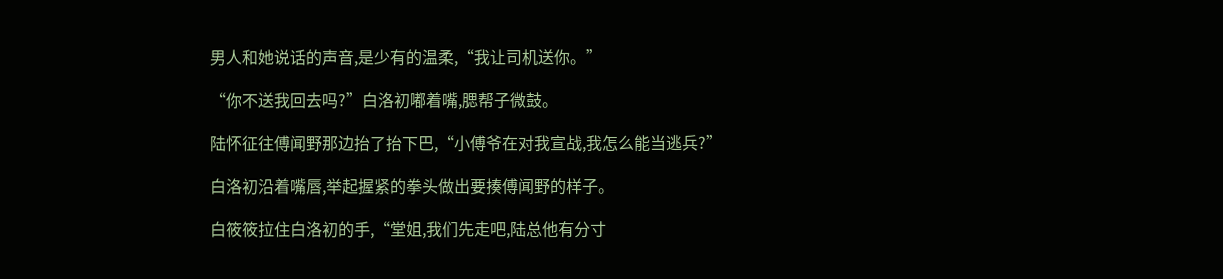男人和她说话的声音,是少有的温柔,“我让司机送你。”

“你不送我回去吗?”白洛初嘟着嘴,腮帮子微鼓。

陆怀征往傅闻野那边抬了抬下巴,“小傅爷在对我宣战,我怎么能当逃兵?”

白洛初沿着嘴唇,举起握紧的拳头做出要揍傅闻野的样子。

白筱筱拉住白洛初的手,“堂姐,我们先走吧,陆总他有分寸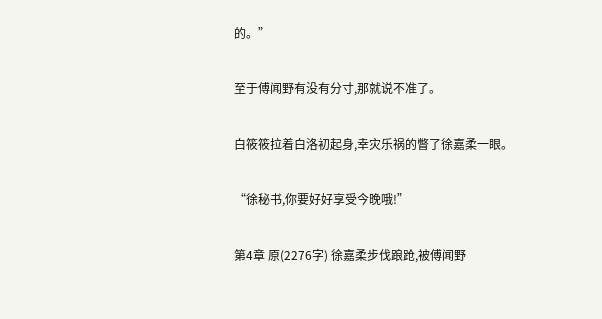的。”

至于傅闻野有没有分寸,那就说不准了。

白筱筱拉着白洛初起身,幸灾乐祸的瞥了徐嘉柔一眼。

“徐秘书,你要好好享受今晚哦!”

第4章 原(2276字) 徐嘉柔步伐踉跄,被傅闻野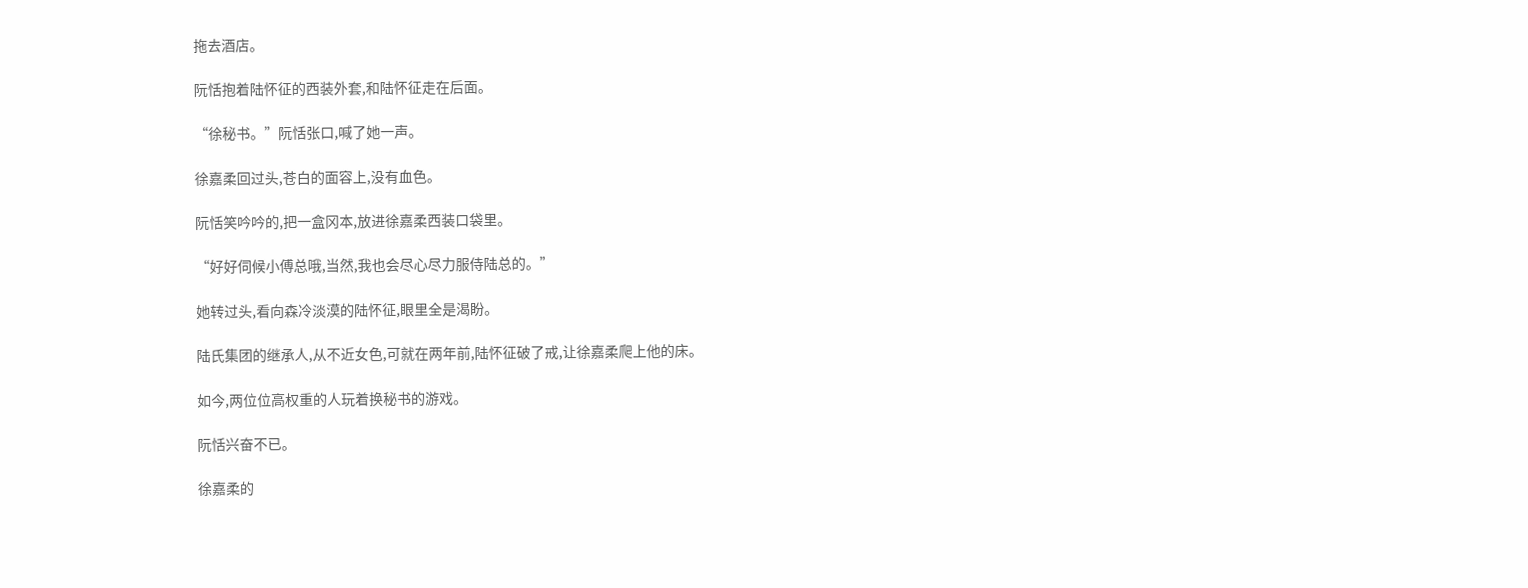拖去酒店。

阮恬抱着陆怀征的西装外套,和陆怀征走在后面。

“徐秘书。”阮恬张口,喊了她一声。

徐嘉柔回过头,苍白的面容上,没有血色。

阮恬笑吟吟的,把一盒冈本,放进徐嘉柔西装口袋里。

“好好伺候小傅总哦,当然,我也会尽心尽力服侍陆总的。”

她转过头,看向森冷淡漠的陆怀征,眼里全是渴盼。

陆氏集团的继承人,从不近女色,可就在两年前,陆怀征破了戒,让徐嘉柔爬上他的床。

如今,两位位高权重的人玩着换秘书的游戏。

阮恬兴奋不已。

徐嘉柔的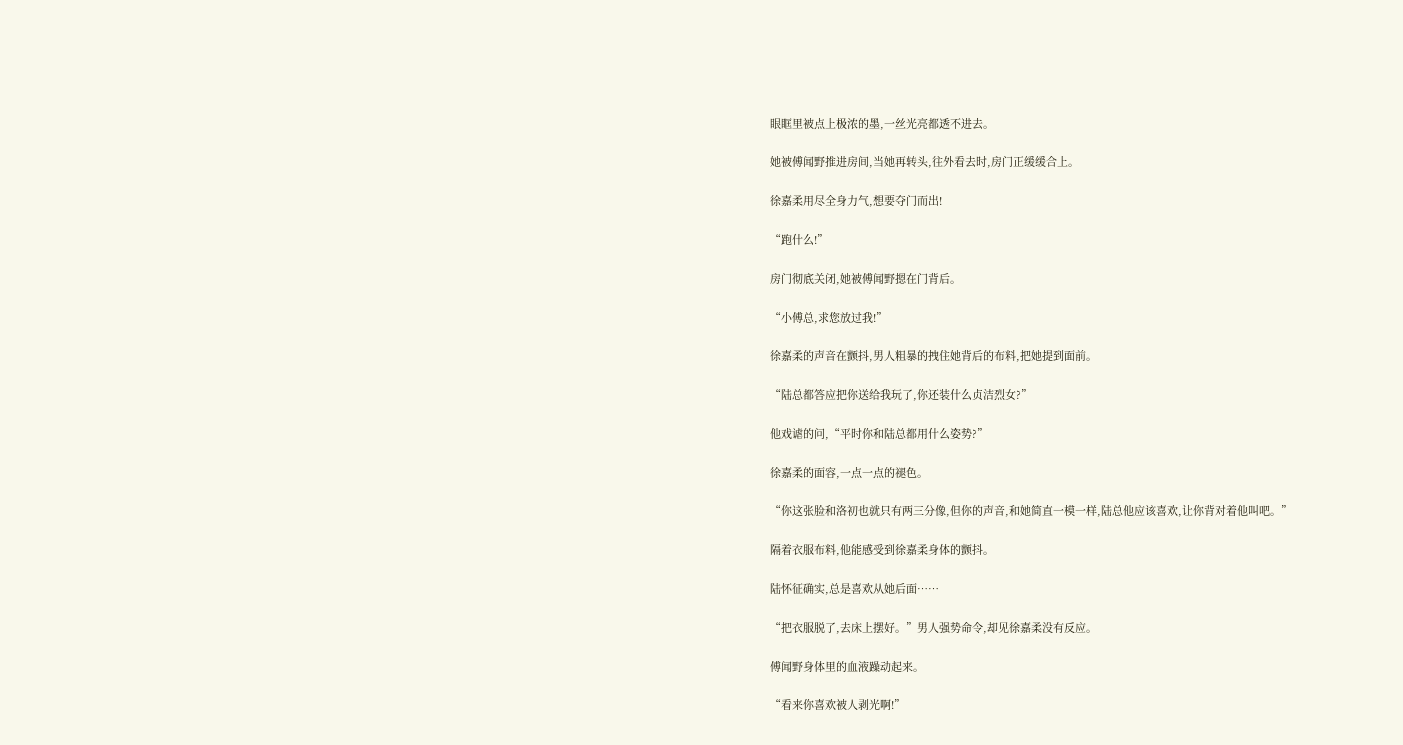眼眶里被点上极浓的墨,一丝光亮都透不进去。

她被傅闻野推进房间,当她再转头,往外看去时,房门正缓缓合上。

徐嘉柔用尽全身力气,想要夺门而出!

“跑什么!”

房门彻底关闭,她被傅闻野摁在门背后。

“小傅总,求您放过我!”

徐嘉柔的声音在颤抖,男人粗暴的拽住她背后的布料,把她提到面前。

“陆总都答应把你送给我玩了,你还装什么贞洁烈女?”

他戏谑的问,“平时你和陆总都用什么姿势?”

徐嘉柔的面容,一点一点的褪色。

“你这张脸和洛初也就只有两三分像,但你的声音,和她简直一模一样,陆总他应该喜欢,让你背对着他叫吧。”

隔着衣服布料,他能感受到徐嘉柔身体的颤抖。

陆怀征确实,总是喜欢从她后面……

“把衣服脱了,去床上摆好。”男人强势命令,却见徐嘉柔没有反应。

傅闻野身体里的血液躁动起来。

“看来你喜欢被人剥光啊!”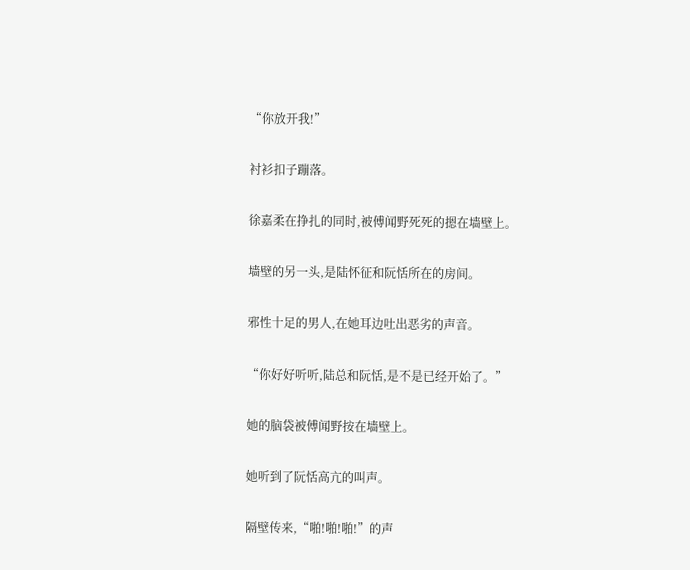“你放开我!”

衬衫扣子蹦落。

徐嘉柔在挣扎的同时,被傅闻野死死的摁在墙壁上。

墙壁的另一头,是陆怀征和阮恬所在的房间。

邪性十足的男人,在她耳边吐出恶劣的声音。

“你好好听听,陆总和阮恬,是不是已经开始了。”

她的脑袋被傅闻野按在墙壁上。

她听到了阮恬高亢的叫声。

隔壁传来,“啪!啪!啪!”的声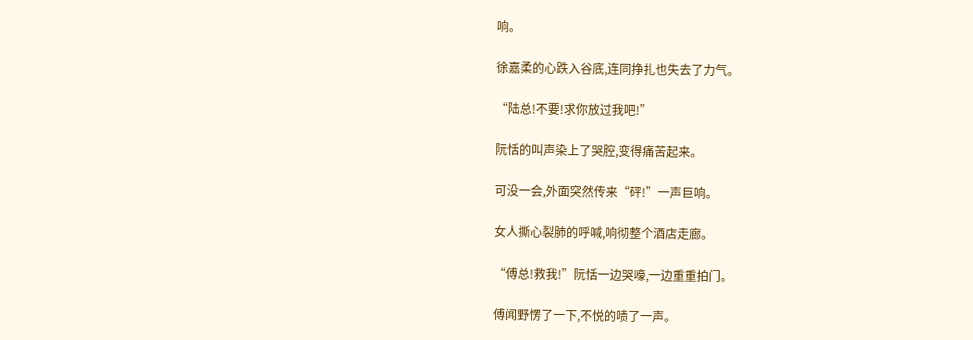响。

徐嘉柔的心跌入谷底,连同挣扎也失去了力气。

“陆总!不要!求你放过我吧!”

阮恬的叫声染上了哭腔,变得痛苦起来。

可没一会,外面突然传来“砰!”一声巨响。

女人撕心裂肺的呼喊,响彻整个酒店走廊。

“傅总!救我!”阮恬一边哭嚎,一边重重拍门。

傅闻野愣了一下,不悦的啧了一声。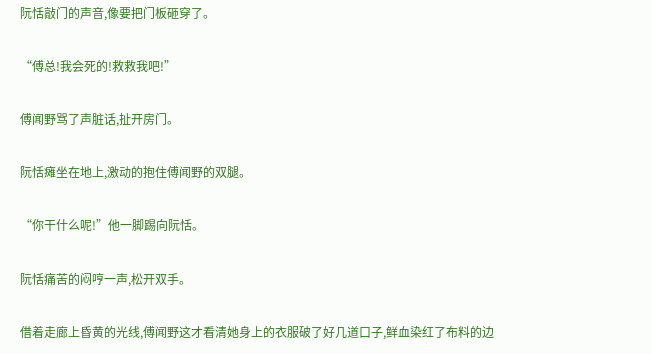阮恬敲门的声音,像要把门板砸穿了。

“傅总!我会死的!救救我吧!”

傅闻野骂了声脏话,扯开房门。

阮恬瘫坐在地上,激动的抱住傅闻野的双腿。

“你干什么呢!”他一脚踢向阮恬。

阮恬痛苦的闷哼一声,松开双手。

借着走廊上昏黄的光线,傅闻野这才看清她身上的衣服破了好几道口子,鲜血染红了布料的边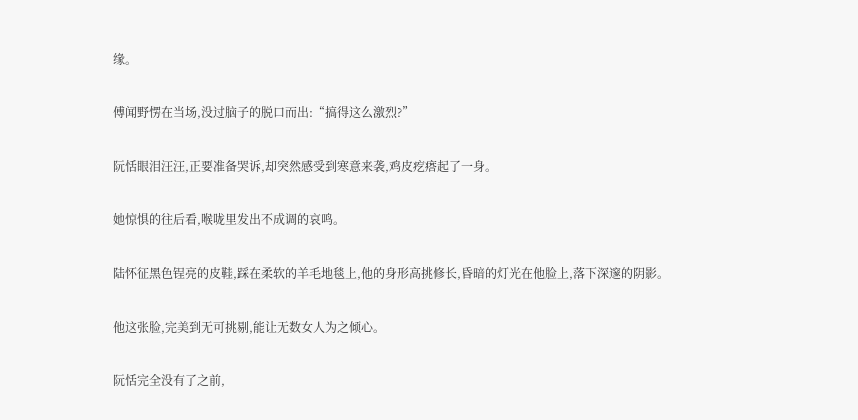缘。

傅闻野愣在当场,没过脑子的脱口而出:“搞得这么激烈?”

阮恬眼泪汪汪,正要准备哭诉,却突然感受到寒意来袭,鸡皮疙瘩起了一身。

她惊惧的往后看,喉咙里发出不成调的哀鸣。

陆怀征黑色锃亮的皮鞋,踩在柔软的羊毛地毯上,他的身形高挑修长,昏暗的灯光在他脸上,落下深邃的阴影。

他这张脸,完美到无可挑剔,能让无数女人为之倾心。

阮恬完全没有了之前,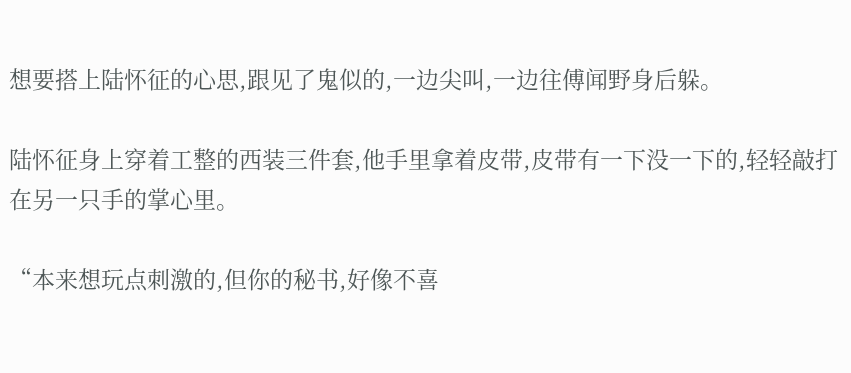想要搭上陆怀征的心思,跟见了鬼似的,一边尖叫,一边往傅闻野身后躲。

陆怀征身上穿着工整的西装三件套,他手里拿着皮带,皮带有一下没一下的,轻轻敲打在另一只手的掌心里。

“本来想玩点刺激的,但你的秘书,好像不喜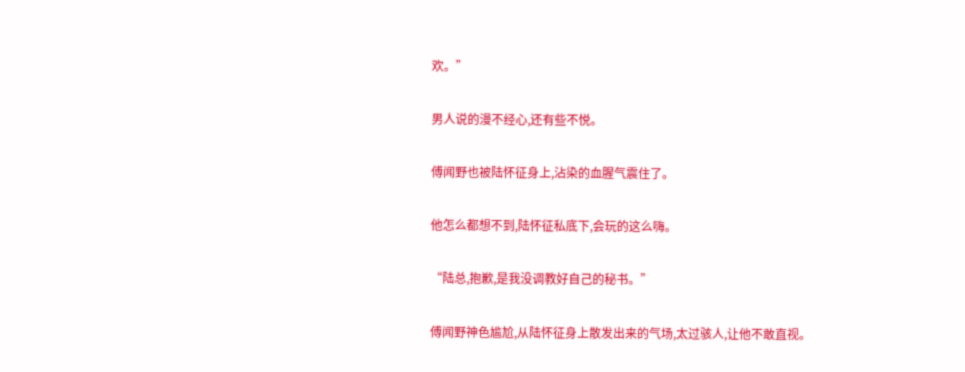欢。”

男人说的漫不经心,还有些不悦。

傅闻野也被陆怀征身上,沾染的血腥气震住了。

他怎么都想不到,陆怀征私底下,会玩的这么嗨。

“陆总,抱歉,是我没调教好自己的秘书。”

傅闻野神色尴尬,从陆怀征身上散发出来的气场,太过骇人,让他不敢直视。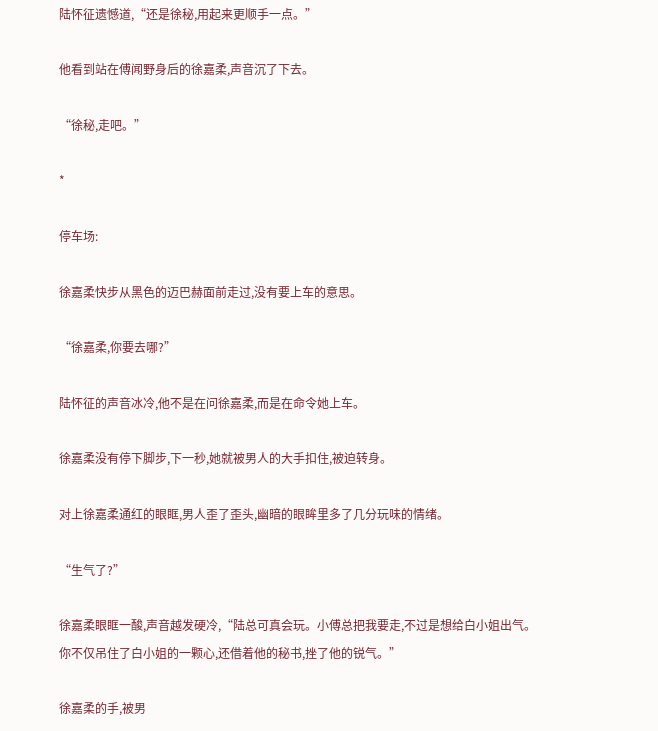陆怀征遗憾道,“还是徐秘,用起来更顺手一点。”

他看到站在傅闻野身后的徐嘉柔,声音沉了下去。

“徐秘,走吧。”

*

停车场:

徐嘉柔快步从黑色的迈巴赫面前走过,没有要上车的意思。

“徐嘉柔,你要去哪?”

陆怀征的声音冰冷,他不是在问徐嘉柔,而是在命令她上车。

徐嘉柔没有停下脚步,下一秒,她就被男人的大手扣住,被迫转身。

对上徐嘉柔通红的眼眶,男人歪了歪头,幽暗的眼眸里多了几分玩味的情绪。

“生气了?”

徐嘉柔眼眶一酸,声音越发硬冷,“陆总可真会玩。小傅总把我要走,不过是想给白小姐出气。你不仅吊住了白小姐的一颗心,还借着他的秘书,挫了他的锐气。”

徐嘉柔的手,被男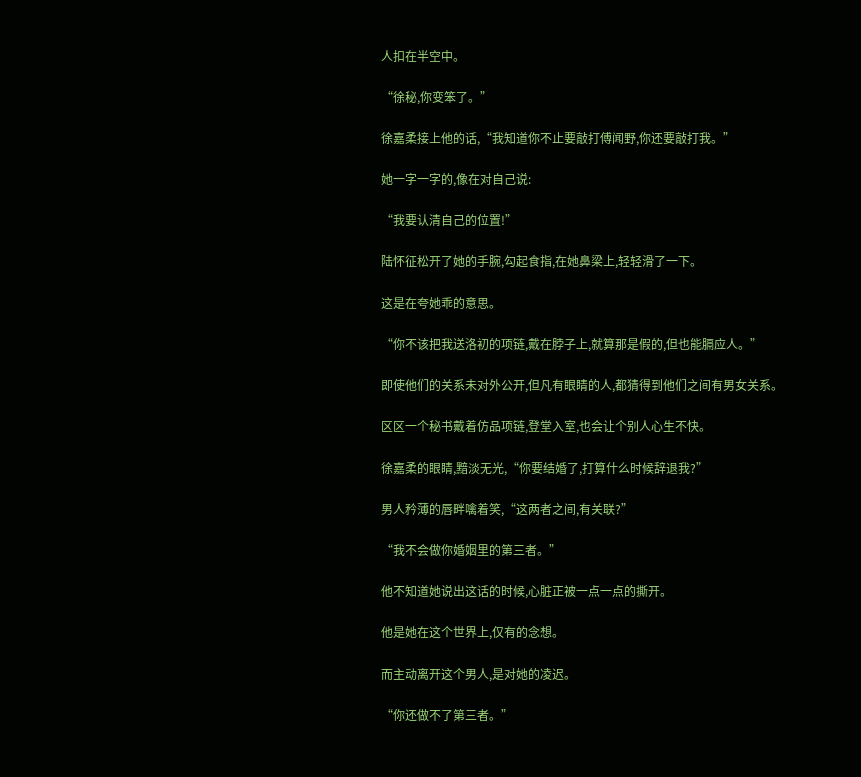人扣在半空中。

“徐秘,你变笨了。”

徐嘉柔接上他的话,“我知道你不止要敲打傅闻野,你还要敲打我。”

她一字一字的,像在对自己说:

“我要认清自己的位置!”

陆怀征松开了她的手腕,勾起食指,在她鼻梁上,轻轻滑了一下。

这是在夸她乖的意思。

“你不该把我送洛初的项链,戴在脖子上,就算那是假的,但也能膈应人。”

即使他们的关系未对外公开,但凡有眼睛的人,都猜得到他们之间有男女关系。

区区一个秘书戴着仿品项链,登堂入室,也会让个别人心生不快。

徐嘉柔的眼睛,黯淡无光,“你要结婚了,打算什么时候辞退我?”

男人矜薄的唇畔噙着笑,“这两者之间,有关联?”

“我不会做你婚姻里的第三者。”

他不知道她说出这话的时候,心脏正被一点一点的撕开。

他是她在这个世界上,仅有的念想。

而主动离开这个男人,是对她的凌迟。

“你还做不了第三者。”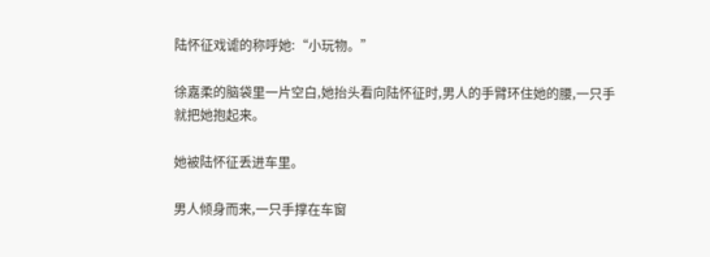陆怀征戏谑的称呼她:“小玩物。”

徐嘉柔的脑袋里一片空白,她抬头看向陆怀征时,男人的手臂环住她的腰,一只手就把她抱起来。

她被陆怀征丢进车里。

男人倾身而来,一只手撑在车窗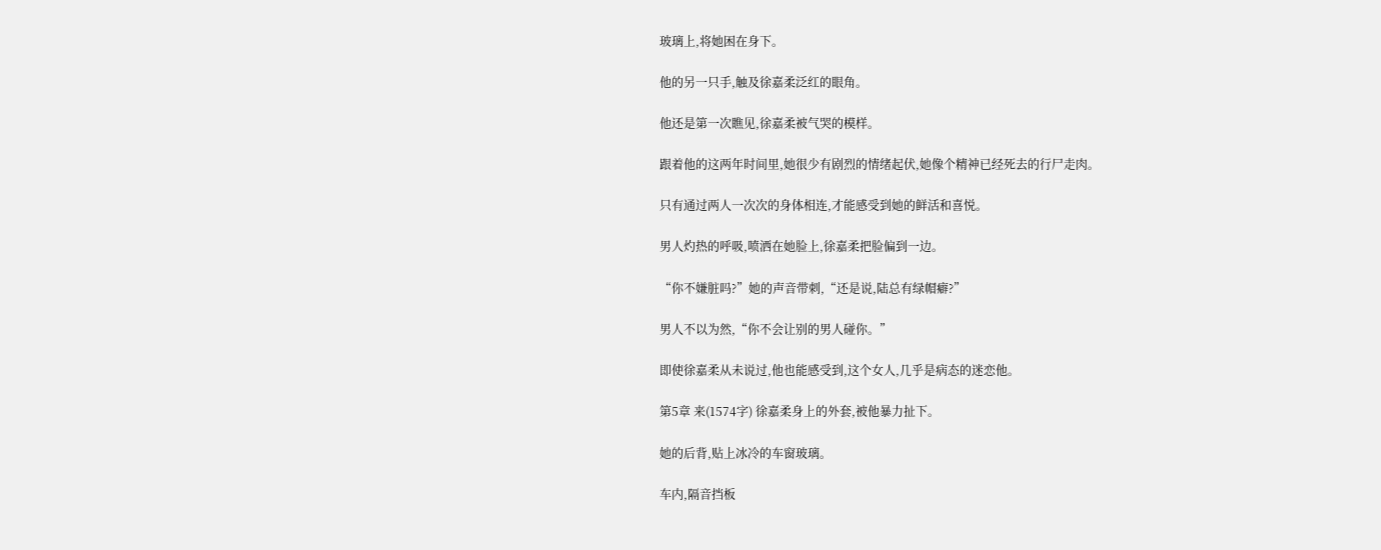玻璃上,将她困在身下。

他的另一只手,触及徐嘉柔泛红的眼角。

他还是第一次瞧见,徐嘉柔被气哭的模样。

跟着他的这两年时间里,她很少有剧烈的情绪起伏,她像个精神已经死去的行尸走肉。

只有通过两人一次次的身体相连,才能感受到她的鲜活和喜悦。

男人灼热的呼吸,喷洒在她脸上,徐嘉柔把脸偏到一边。

“你不嫌脏吗?”她的声音带刺,“还是说,陆总有绿帽癖?”

男人不以为然,“你不会让别的男人碰你。”

即使徐嘉柔从未说过,他也能感受到,这个女人,几乎是病态的迷恋他。

第5章 来(1574字) 徐嘉柔身上的外套,被他暴力扯下。

她的后背,贴上冰冷的车窗玻璃。

车内,隔音挡板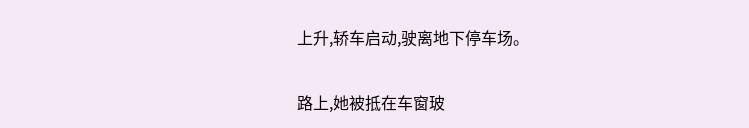上升,轿车启动,驶离地下停车场。

路上,她被抵在车窗玻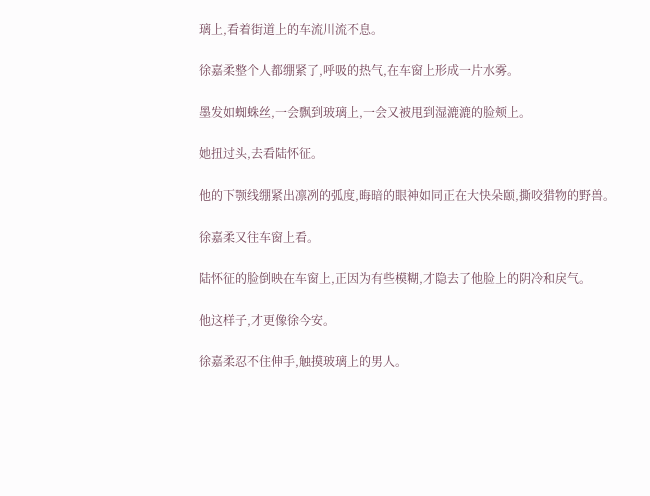璃上,看着街道上的车流川流不息。

徐嘉柔整个人都绷紧了,呼吸的热气,在车窗上形成一片水雾。

墨发如蜘蛛丝,一会飘到玻璃上,一会又被甩到湿漉漉的脸颊上。

她扭过头,去看陆怀征。

他的下颚线绷紧出凛冽的弧度,晦暗的眼神如同正在大快朵颐,撕咬猎物的野兽。

徐嘉柔又往车窗上看。

陆怀征的脸倒映在车窗上,正因为有些模糊,才隐去了他脸上的阴冷和戾气。

他这样子,才更像徐今安。

徐嘉柔忍不住伸手,触摸玻璃上的男人。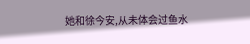她和徐今安,从未体会过鱼水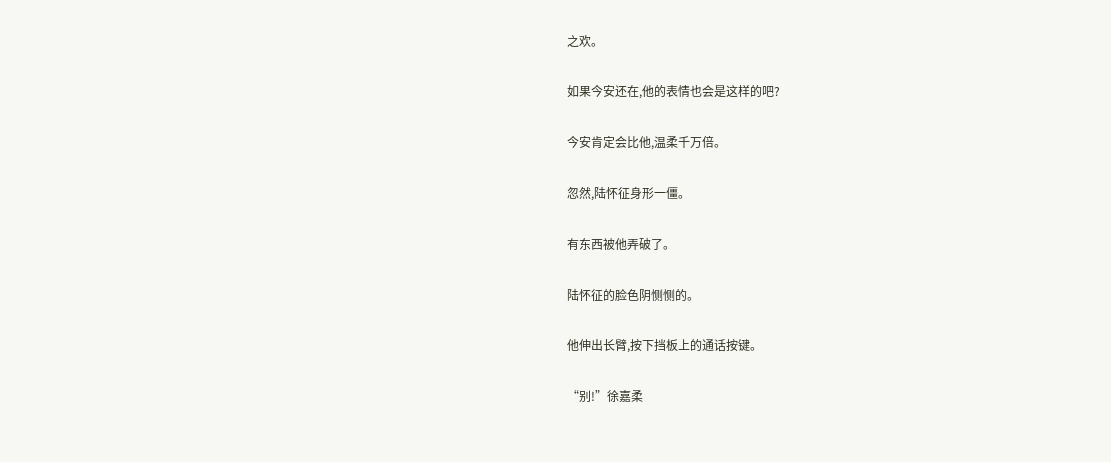之欢。

如果今安还在,他的表情也会是这样的吧?

今安肯定会比他,温柔千万倍。

忽然,陆怀征身形一僵。

有东西被他弄破了。

陆怀征的脸色阴恻恻的。

他伸出长臂,按下挡板上的通话按键。

“别!”徐嘉柔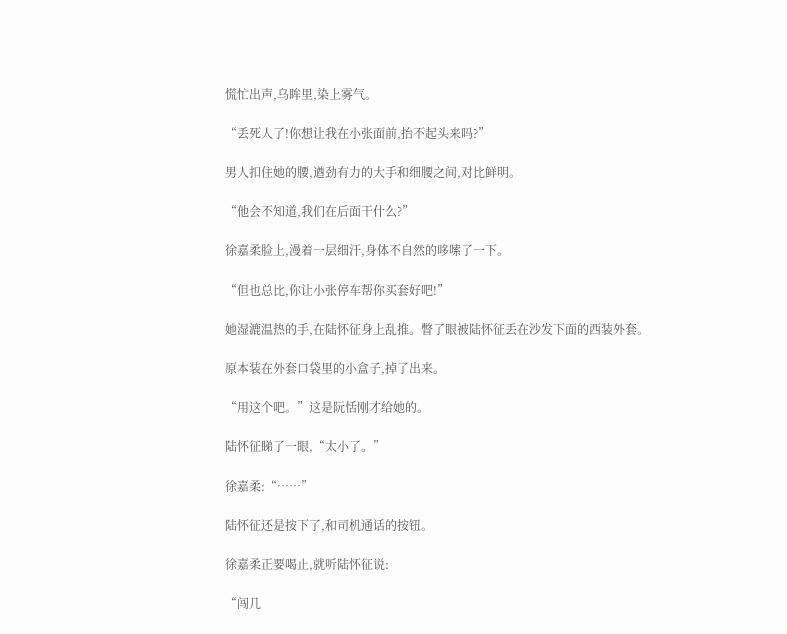慌忙出声,乌眸里,染上雾气。

“丢死人了!你想让我在小张面前,抬不起头来吗?”

男人扣住她的腰,遒劲有力的大手和细腰之间,对比鲜明。

“他会不知道,我们在后面干什么?”

徐嘉柔脸上,漫着一层细汗,身体不自然的哆嗦了一下。

“但也总比,你让小张停车帮你买套好吧!”

她湿漉温热的手,在陆怀征身上乱推。瞥了眼被陆怀征丢在沙发下面的西装外套。

原本装在外套口袋里的小盒子,掉了出来。

“用这个吧。”这是阮恬刚才给她的。

陆怀征睇了一眼,“太小了。”

徐嘉柔:“……”

陆怀征还是按下了,和司机通话的按钮。

徐嘉柔正要喝止,就听陆怀征说:

“闯几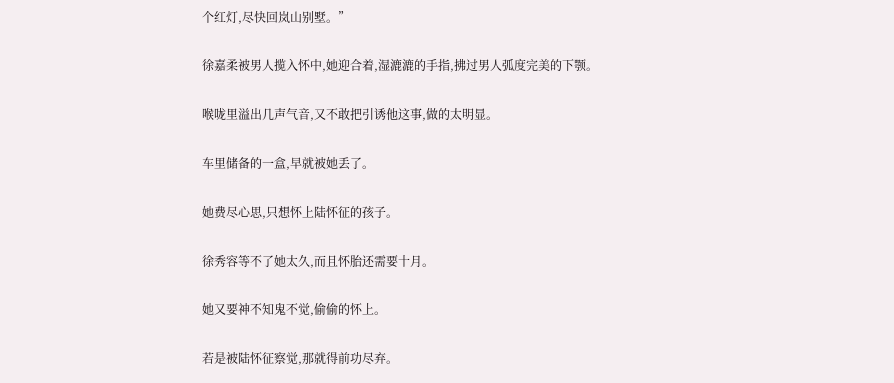个红灯,尽快回岚山别墅。”

徐嘉柔被男人揽入怀中,她迎合着,湿漉漉的手指,拂过男人弧度完美的下颚。

喉咙里溢出几声气音,又不敢把引诱他这事,做的太明显。

车里储备的一盒,早就被她丢了。

她费尽心思,只想怀上陆怀征的孩子。

徐秀容等不了她太久,而且怀胎还需要十月。

她又要神不知鬼不觉,偷偷的怀上。

若是被陆怀征察觉,那就得前功尽弃。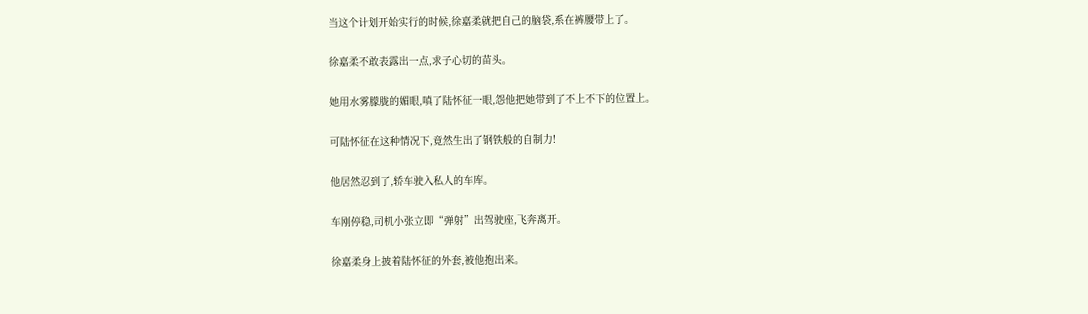当这个计划开始实行的时候,徐嘉柔就把自己的脑袋,系在裤腰带上了。

徐嘉柔不敢表露出一点,求子心切的苗头。

她用水雾朦胧的媚眼,嗔了陆怀征一眼,怨他把她带到了不上不下的位置上。

可陆怀征在这种情况下,竟然生出了钢铁般的自制力!

他居然忍到了,轿车驶入私人的车库。

车刚停稳,司机小张立即“弹射”出驾驶座,飞奔离开。

徐嘉柔身上披着陆怀征的外套,被他抱出来。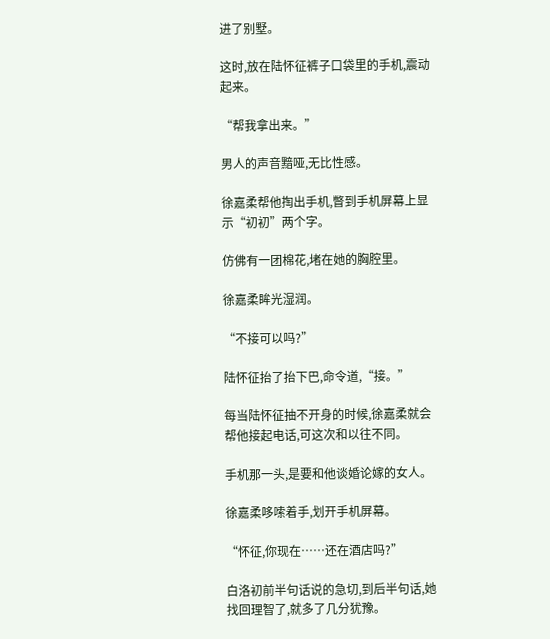进了别墅。

这时,放在陆怀征裤子口袋里的手机,震动起来。

“帮我拿出来。”

男人的声音黯哑,无比性感。

徐嘉柔帮他掏出手机,瞥到手机屏幕上显示“初初”两个字。

仿佛有一团棉花,堵在她的胸腔里。

徐嘉柔眸光湿润。

“不接可以吗?”

陆怀征抬了抬下巴,命令道,“接。”

每当陆怀征抽不开身的时候,徐嘉柔就会帮他接起电话,可这次和以往不同。

手机那一头,是要和他谈婚论嫁的女人。

徐嘉柔哆嗦着手,划开手机屏幕。

“怀征,你现在……还在酒店吗?”

白洛初前半句话说的急切,到后半句话,她找回理智了,就多了几分犹豫。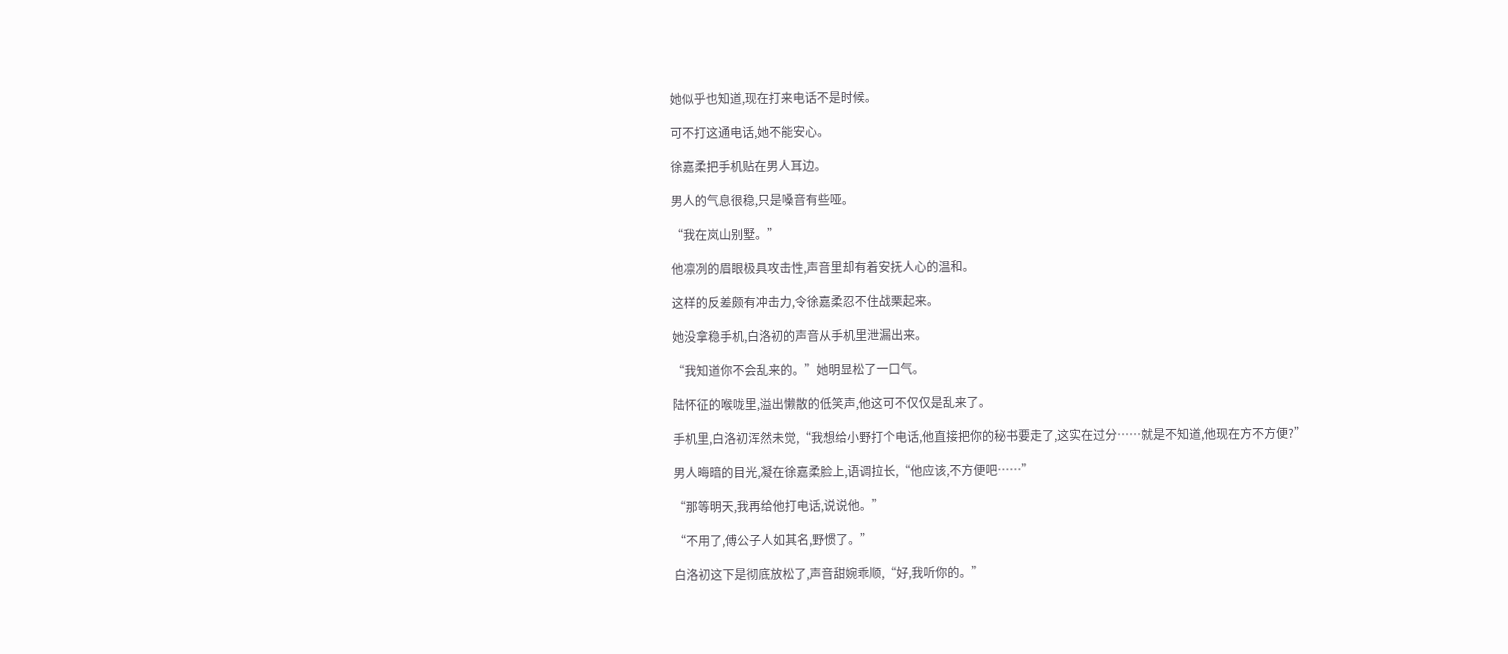她似乎也知道,现在打来电话不是时候。

可不打这通电话,她不能安心。

徐嘉柔把手机贴在男人耳边。

男人的气息很稳,只是嗓音有些哑。

“我在岚山别墅。”

他凛冽的眉眼极具攻击性,声音里却有着安抚人心的温和。

这样的反差颇有冲击力,令徐嘉柔忍不住战栗起来。

她没拿稳手机,白洛初的声音从手机里泄漏出来。

“我知道你不会乱来的。”她明显松了一口气。

陆怀征的喉咙里,溢出懒散的低笑声,他这可不仅仅是乱来了。

手机里,白洛初浑然未觉,“我想给小野打个电话,他直接把你的秘书要走了,这实在过分……就是不知道,他现在方不方便?”

男人晦暗的目光,凝在徐嘉柔脸上,语调拉长,“他应该,不方便吧……”

“那等明天,我再给他打电话,说说他。”

“不用了,傅公子人如其名,野惯了。”

白洛初这下是彻底放松了,声音甜婉乖顺,“好,我听你的。”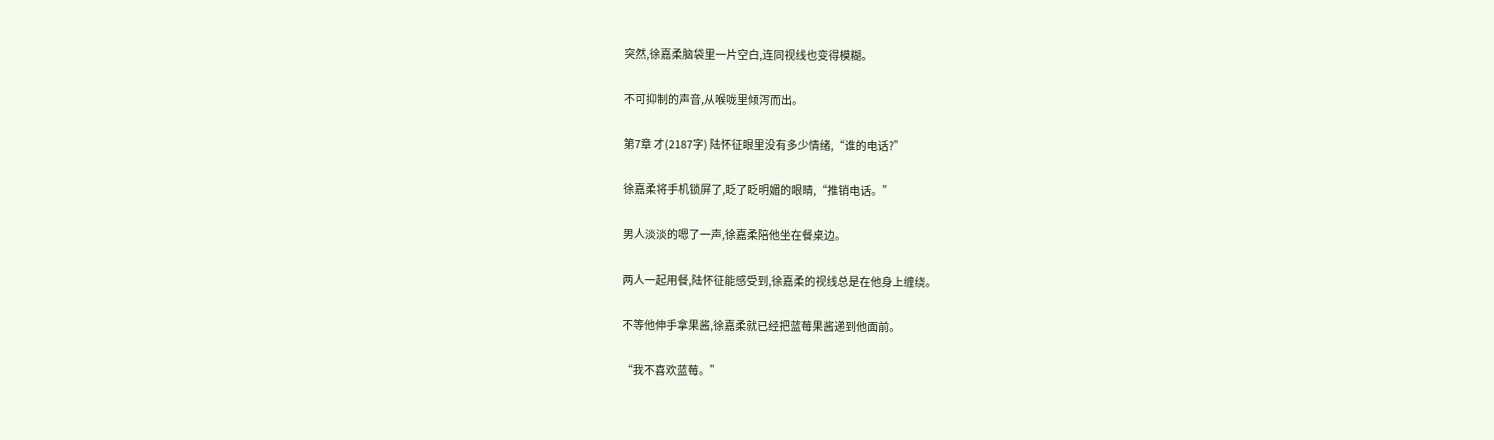突然,徐嘉柔脑袋里一片空白,连同视线也变得模糊。

不可抑制的声音,从喉咙里倾泻而出。

第7章 才(2187字) 陆怀征眼里没有多少情绪,“谁的电话?”

徐嘉柔将手机锁屏了,眨了眨明媚的眼睛,“推销电话。”

男人淡淡的嗯了一声,徐嘉柔陪他坐在餐桌边。

两人一起用餐,陆怀征能感受到,徐嘉柔的视线总是在他身上缠绕。

不等他伸手拿果酱,徐嘉柔就已经把蓝莓果酱递到他面前。

“我不喜欢蓝莓。”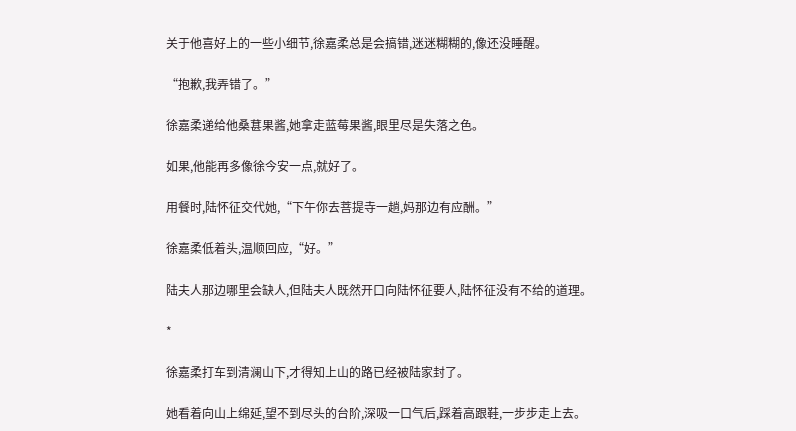关于他喜好上的一些小细节,徐嘉柔总是会搞错,迷迷糊糊的,像还没睡醒。

“抱歉,我弄错了。”

徐嘉柔递给他桑葚果酱,她拿走蓝莓果酱,眼里尽是失落之色。

如果,他能再多像徐今安一点,就好了。

用餐时,陆怀征交代她,“下午你去菩提寺一趟,妈那边有应酬。”

徐嘉柔低着头,温顺回应,“好。”

陆夫人那边哪里会缺人,但陆夫人既然开口向陆怀征要人,陆怀征没有不给的道理。

*

徐嘉柔打车到清澜山下,才得知上山的路已经被陆家封了。

她看着向山上绵延,望不到尽头的台阶,深吸一口气后,踩着高跟鞋,一步步走上去。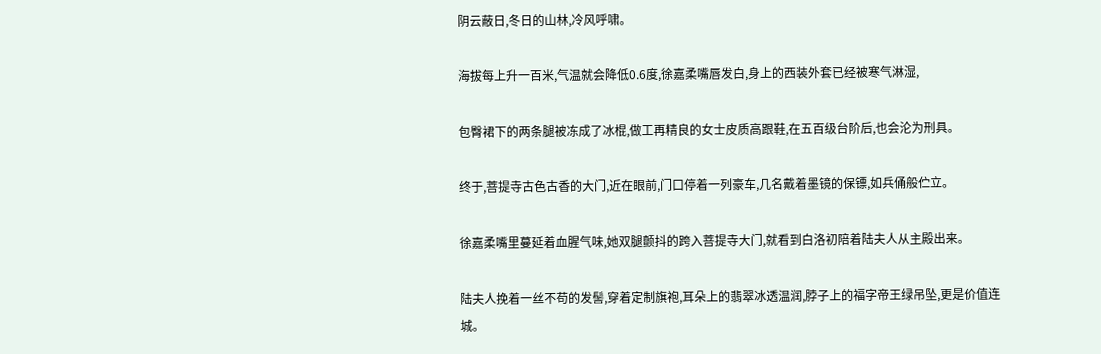阴云蔽日,冬日的山林,冷风呼啸。

海拔每上升一百米,气温就会降低0.6度,徐嘉柔嘴唇发白,身上的西装外套已经被寒气淋湿,

包臀裙下的两条腿被冻成了冰棍,做工再精良的女士皮质高跟鞋,在五百级台阶后,也会沦为刑具。

终于,菩提寺古色古香的大门,近在眼前,门口停着一列豪车,几名戴着墨镜的保镖,如兵俑般伫立。

徐嘉柔嘴里蔓延着血腥气味,她双腿颤抖的跨入菩提寺大门,就看到白洛初陪着陆夫人从主殿出来。

陆夫人挽着一丝不苟的发髻,穿着定制旗袍,耳朵上的翡翠冰透温润,脖子上的福字帝王绿吊坠,更是价值连城。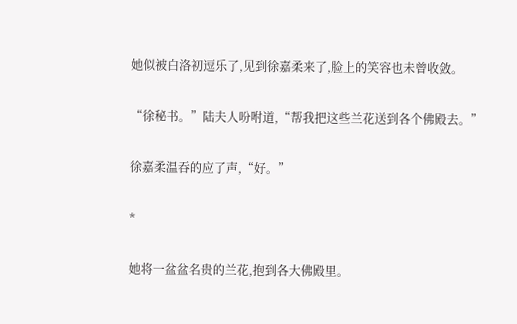她似被白洛初逗乐了,见到徐嘉柔来了,脸上的笑容也未曾收敛。

“徐秘书。”陆夫人吩咐道,“帮我把这些兰花送到各个佛殿去。”

徐嘉柔温吞的应了声,“好。”

*

她将一盆盆名贵的兰花,抱到各大佛殿里。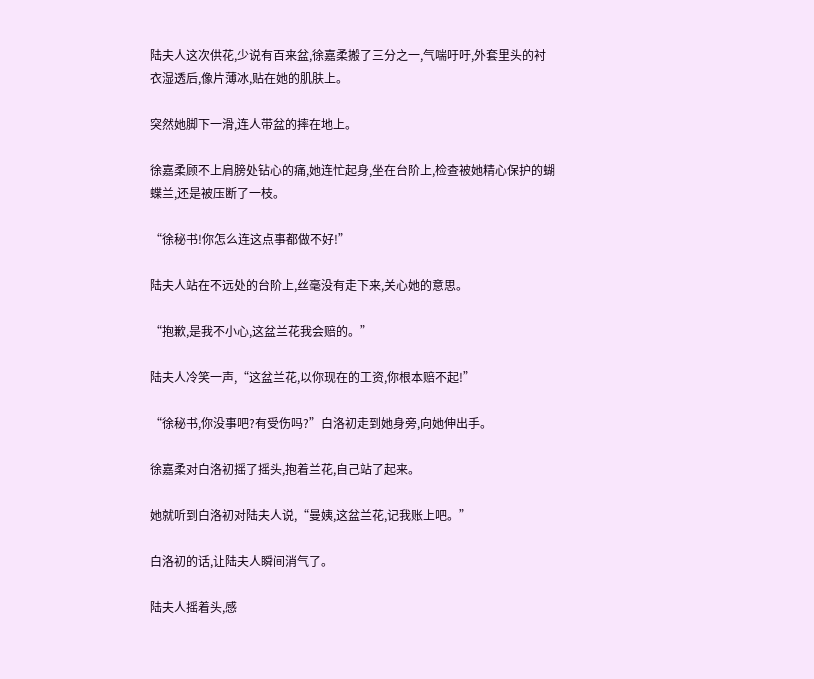陆夫人这次供花,少说有百来盆,徐嘉柔搬了三分之一,气喘吁吁,外套里头的衬衣湿透后,像片薄冰,贴在她的肌肤上。

突然她脚下一滑,连人带盆的摔在地上。

徐嘉柔顾不上肩膀处钻心的痛,她连忙起身,坐在台阶上,检查被她精心保护的蝴蝶兰,还是被压断了一枝。

“徐秘书!你怎么连这点事都做不好!”

陆夫人站在不远处的台阶上,丝毫没有走下来,关心她的意思。

“抱歉,是我不小心,这盆兰花我会赔的。”

陆夫人冷笑一声,“这盆兰花,以你现在的工资,你根本赔不起!”

“徐秘书,你没事吧?有受伤吗?”白洛初走到她身旁,向她伸出手。

徐嘉柔对白洛初摇了摇头,抱着兰花,自己站了起来。

她就听到白洛初对陆夫人说,“曼姨,这盆兰花,记我账上吧。”

白洛初的话,让陆夫人瞬间消气了。

陆夫人摇着头,感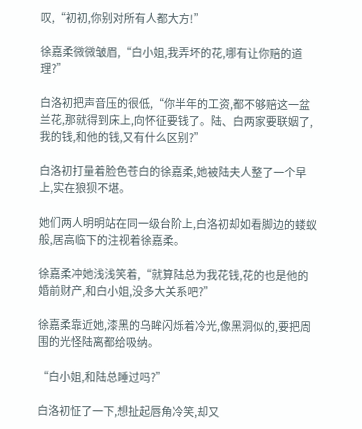叹,“初初,你别对所有人都大方!”

徐嘉柔微微皱眉,“白小姐,我弄坏的花,哪有让你赔的道理?”

白洛初把声音压的很低,“你半年的工资,都不够赔这一盆兰花,那就得到床上,向怀征要钱了。陆、白两家要联姻了,我的钱,和他的钱,又有什么区别?”

白洛初打量着脸色苍白的徐嘉柔,她被陆夫人整了一个早上,实在狼狈不堪。

她们两人明明站在同一级台阶上,白洛初却如看脚边的蝼蚁般,居高临下的注视着徐嘉柔。

徐嘉柔冲她浅浅笑着,“就算陆总为我花钱,花的也是他的婚前财产,和白小姐,没多大关系吧?”

徐嘉柔靠近她,漆黑的乌眸闪烁着冷光,像黑洞似的,要把周围的光怪陆离都给吸纳。

“白小姐,和陆总睡过吗?”

白洛初怔了一下,想扯起唇角冷笑,却又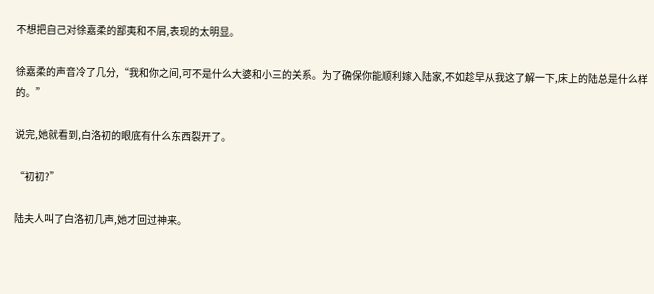不想把自己对徐嘉柔的鄙夷和不屑,表现的太明显。

徐嘉柔的声音冷了几分,“我和你之间,可不是什么大婆和小三的关系。为了确保你能顺利嫁入陆家,不如趁早从我这了解一下,床上的陆总是什么样的。”

说完,她就看到,白洛初的眼底有什么东西裂开了。

“初初?”

陆夫人叫了白洛初几声,她才回过神来。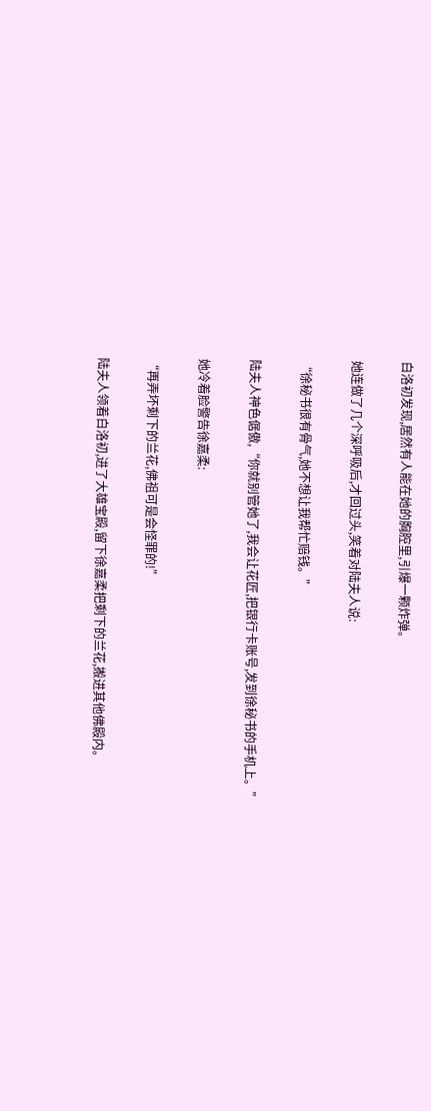白洛初发现,居然有人能在她的胸腔里,引爆一颗炸弹。

她连做了几个深呼吸后,才回过头,笑着对陆夫人说:

“徐秘书很有骨气,她不想让我帮忙赔钱。”

陆夫人神色倨傲,“你就别管她了,我会让花匠,把银行卡账号,发到徐秘书的手机上。”

她冷着脸警告徐嘉柔:

“再弄坏剩下的兰花,佛祖可是会怪罪的!”

陆夫人领着白洛初,进了大雄宝殿,留下徐嘉柔把剩下的兰花,搬进其他佛殿内。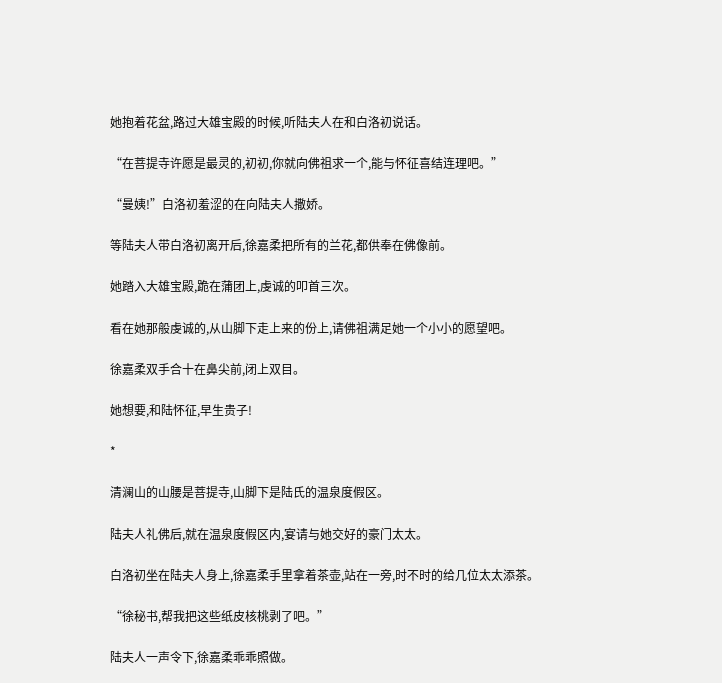她抱着花盆,路过大雄宝殿的时候,听陆夫人在和白洛初说话。

“在菩提寺许愿是最灵的,初初,你就向佛祖求一个,能与怀征喜结连理吧。”

“曼姨!”白洛初羞涩的在向陆夫人撒娇。

等陆夫人带白洛初离开后,徐嘉柔把所有的兰花,都供奉在佛像前。

她踏入大雄宝殿,跪在蒲团上,虔诚的叩首三次。

看在她那般虔诚的,从山脚下走上来的份上,请佛祖满足她一个小小的愿望吧。

徐嘉柔双手合十在鼻尖前,闭上双目。

她想要,和陆怀征,早生贵子!

*

清澜山的山腰是菩提寺,山脚下是陆氏的温泉度假区。

陆夫人礼佛后,就在温泉度假区内,宴请与她交好的豪门太太。

白洛初坐在陆夫人身上,徐嘉柔手里拿着茶壶,站在一旁,时不时的给几位太太添茶。

“徐秘书,帮我把这些纸皮核桃剥了吧。”

陆夫人一声令下,徐嘉柔乖乖照做。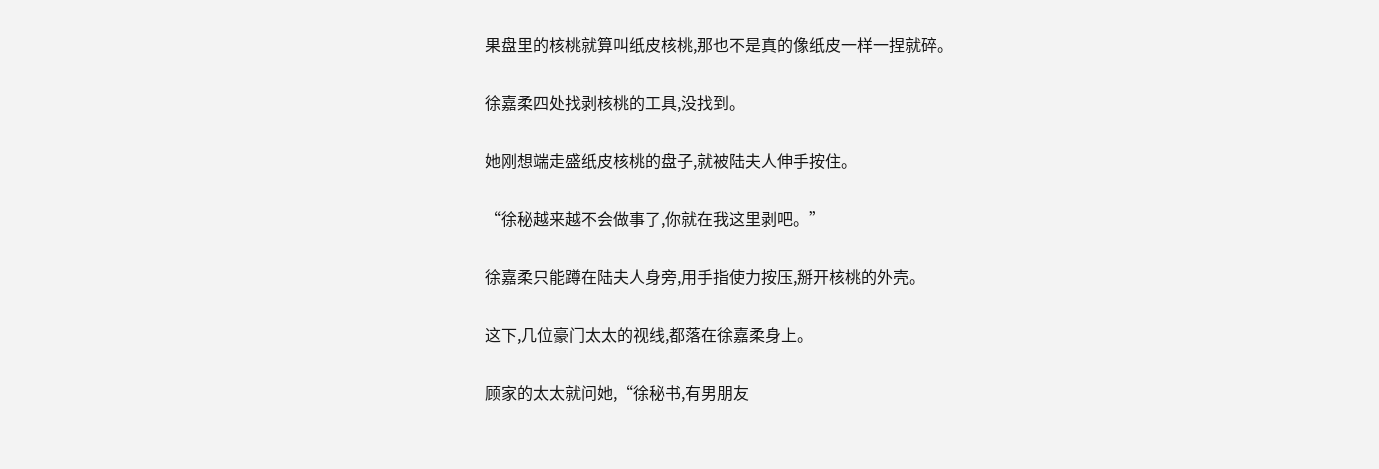果盘里的核桃就算叫纸皮核桃,那也不是真的像纸皮一样一捏就碎。

徐嘉柔四处找剥核桃的工具,没找到。

她刚想端走盛纸皮核桃的盘子,就被陆夫人伸手按住。

“徐秘越来越不会做事了,你就在我这里剥吧。”

徐嘉柔只能蹲在陆夫人身旁,用手指使力按压,掰开核桃的外壳。

这下,几位豪门太太的视线,都落在徐嘉柔身上。

顾家的太太就问她,“徐秘书,有男朋友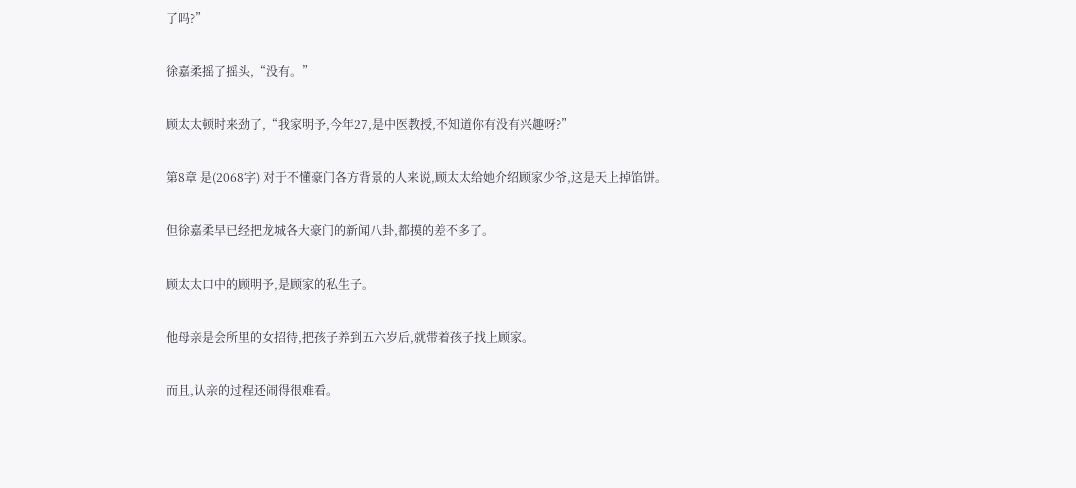了吗?”

徐嘉柔摇了摇头,“没有。”

顾太太顿时来劲了,“我家明予,今年27,是中医教授,不知道你有没有兴趣呀?”

第8章 是(2068字) 对于不懂豪门各方背景的人来说,顾太太给她介绍顾家少爷,这是天上掉馅饼。

但徐嘉柔早已经把龙城各大豪门的新闻八卦,都摸的差不多了。

顾太太口中的顾明予,是顾家的私生子。

他母亲是会所里的女招待,把孩子养到五六岁后,就带着孩子找上顾家。

而且,认亲的过程还闹得很难看。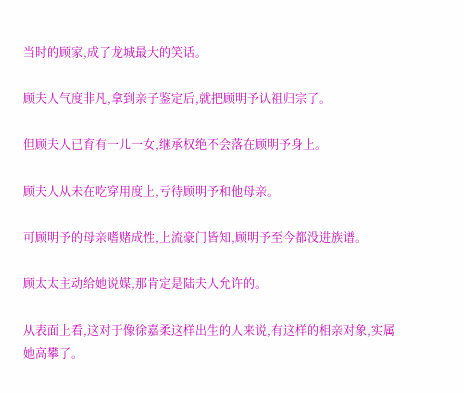当时的顾家,成了龙城最大的笑话。

顾夫人气度非凡,拿到亲子鉴定后,就把顾明予认祖归宗了。

但顾夫人已育有一儿一女,继承权绝不会落在顾明予身上。

顾夫人从未在吃穿用度上,亏待顾明予和他母亲。

可顾明予的母亲嗜赌成性,上流豪门皆知,顾明予至今都没进族谱。

顾太太主动给她说媒,那肯定是陆夫人允许的。

从表面上看,这对于像徐嘉柔这样出生的人来说,有这样的相亲对象,实属她高攀了。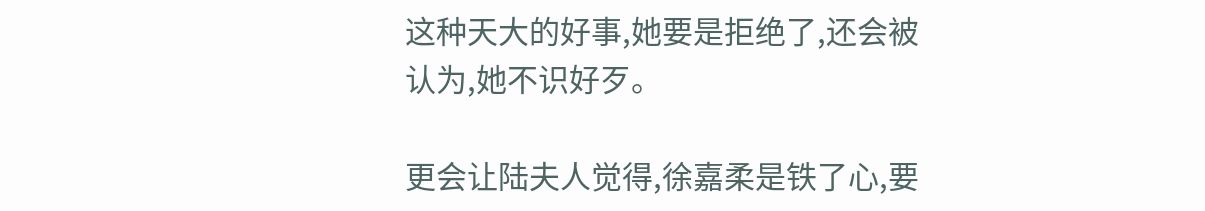这种天大的好事,她要是拒绝了,还会被认为,她不识好歹。

更会让陆夫人觉得,徐嘉柔是铁了心,要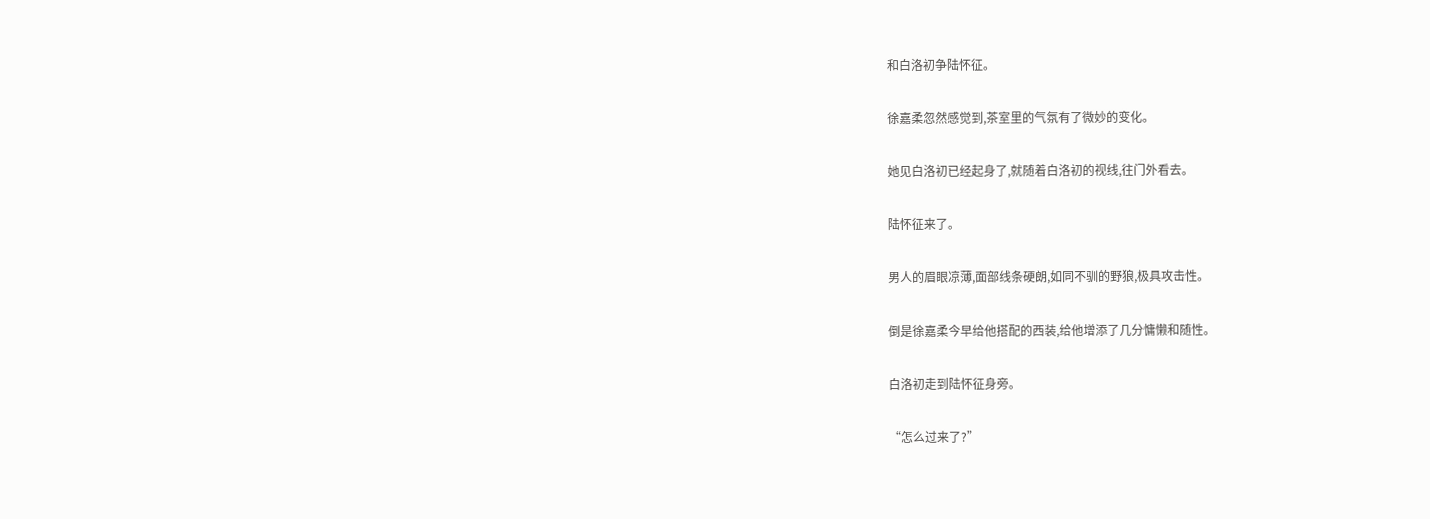和白洛初争陆怀征。

徐嘉柔忽然感觉到,茶室里的气氛有了微妙的变化。

她见白洛初已经起身了,就随着白洛初的视线,往门外看去。

陆怀征来了。

男人的眉眼凉薄,面部线条硬朗,如同不驯的野狼,极具攻击性。

倒是徐嘉柔今早给他搭配的西装,给他增添了几分慵懒和随性。

白洛初走到陆怀征身旁。

“怎么过来了?”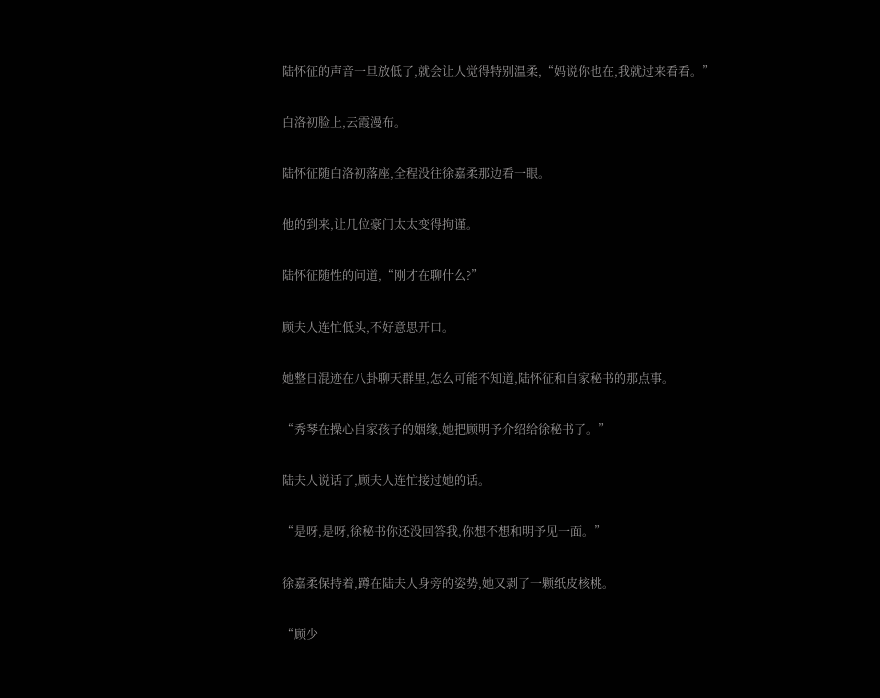陆怀征的声音一旦放低了,就会让人觉得特别温柔,“妈说你也在,我就过来看看。”

白洛初脸上,云霞漫布。

陆怀征随白洛初落座,全程没往徐嘉柔那边看一眼。

他的到来,让几位豪门太太变得拘谨。

陆怀征随性的问道,“刚才在聊什么?”

顾夫人连忙低头,不好意思开口。

她整日混迹在八卦聊天群里,怎么可能不知道,陆怀征和自家秘书的那点事。

“秀琴在操心自家孩子的姻缘,她把顾明予介绍给徐秘书了。”

陆夫人说话了,顾夫人连忙接过她的话。

“是呀,是呀,徐秘书你还没回答我,你想不想和明予见一面。”

徐嘉柔保持着,蹲在陆夫人身旁的姿势,她又剥了一颗纸皮核桃。

“顾少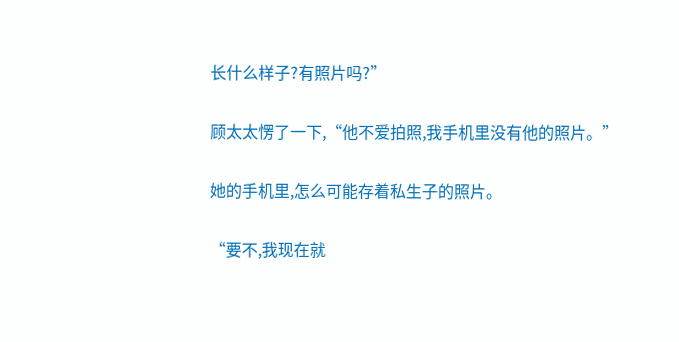长什么样子?有照片吗?”

顾太太愣了一下,“他不爱拍照,我手机里没有他的照片。”

她的手机里,怎么可能存着私生子的照片。

“要不,我现在就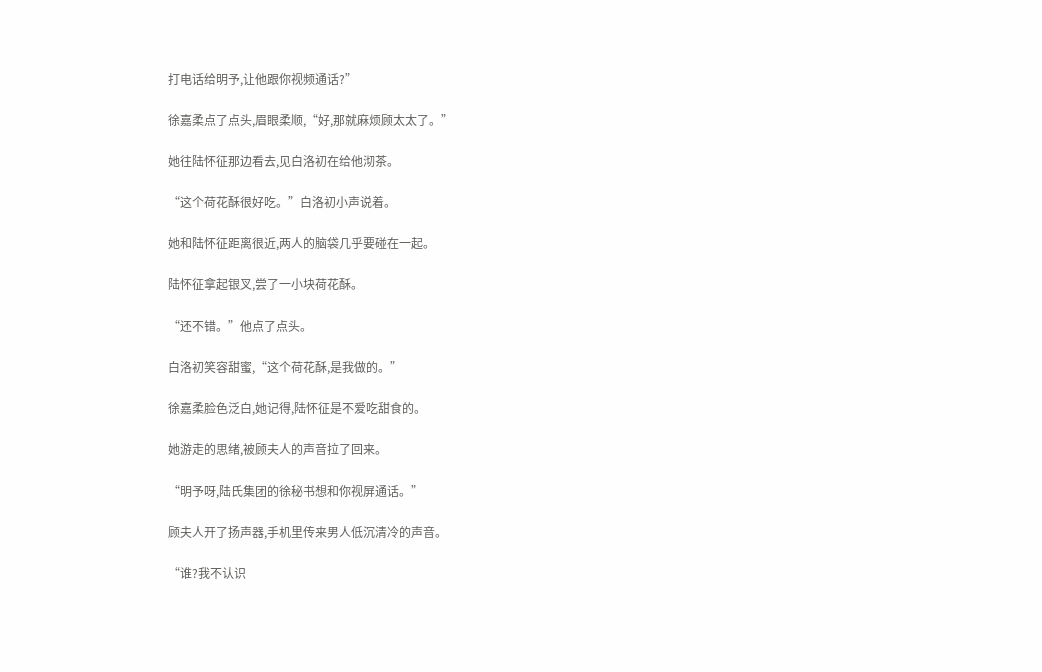打电话给明予,让他跟你视频通话?”

徐嘉柔点了点头,眉眼柔顺,“好,那就麻烦顾太太了。”

她往陆怀征那边看去,见白洛初在给他沏茶。

“这个荷花酥很好吃。”白洛初小声说着。

她和陆怀征距离很近,两人的脑袋几乎要碰在一起。

陆怀征拿起银叉,尝了一小块荷花酥。

“还不错。”他点了点头。

白洛初笑容甜蜜,“这个荷花酥,是我做的。”

徐嘉柔脸色泛白,她记得,陆怀征是不爱吃甜食的。

她游走的思绪,被顾夫人的声音拉了回来。

“明予呀,陆氏集团的徐秘书想和你视屏通话。”

顾夫人开了扬声器,手机里传来男人低沉清冷的声音。

“谁?我不认识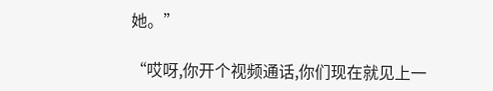她。”

“哎呀,你开个视频通话,你们现在就见上一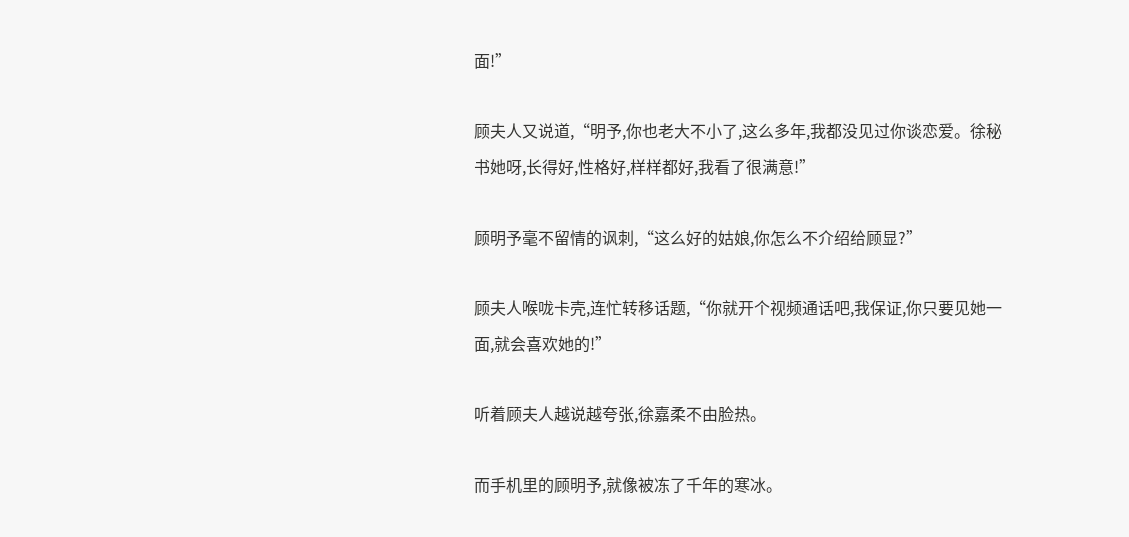面!”

顾夫人又说道,“明予,你也老大不小了,这么多年,我都没见过你谈恋爱。徐秘书她呀,长得好,性格好,样样都好,我看了很满意!”

顾明予毫不留情的讽刺,“这么好的姑娘,你怎么不介绍给顾显?”

顾夫人喉咙卡壳,连忙转移话题,“你就开个视频通话吧,我保证,你只要见她一面,就会喜欢她的!”

听着顾夫人越说越夸张,徐嘉柔不由脸热。

而手机里的顾明予,就像被冻了千年的寒冰。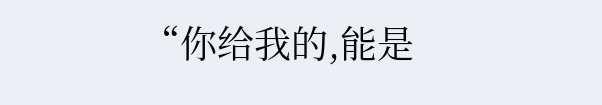“你给我的,能是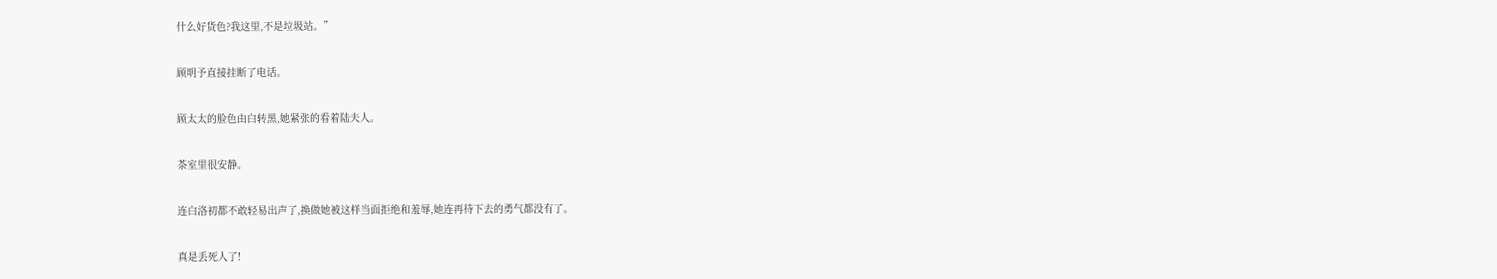什么好货色?我这里,不是垃圾站。”

顾明予直接挂断了电话。

顾太太的脸色由白转黑,她紧张的看着陆夫人。

茶室里很安静。

连白洛初都不敢轻易出声了,换做她被这样当面拒绝和羞辱,她连再待下去的勇气都没有了。

真是丢死人了!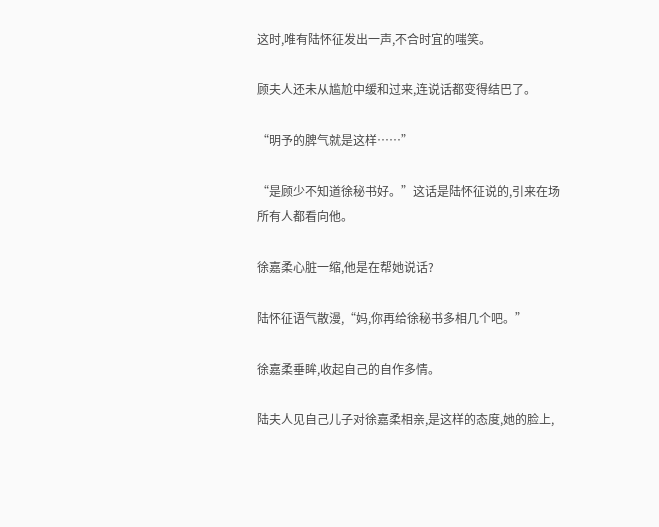这时,唯有陆怀征发出一声,不合时宜的嗤笑。

顾夫人还未从尴尬中缓和过来,连说话都变得结巴了。

“明予的脾气就是这样……”

“是顾少不知道徐秘书好。”这话是陆怀征说的,引来在场所有人都看向他。

徐嘉柔心脏一缩,他是在帮她说话?

陆怀征语气散漫,“妈,你再给徐秘书多相几个吧。”

徐嘉柔垂眸,收起自己的自作多情。

陆夫人见自己儿子对徐嘉柔相亲,是这样的态度,她的脸上,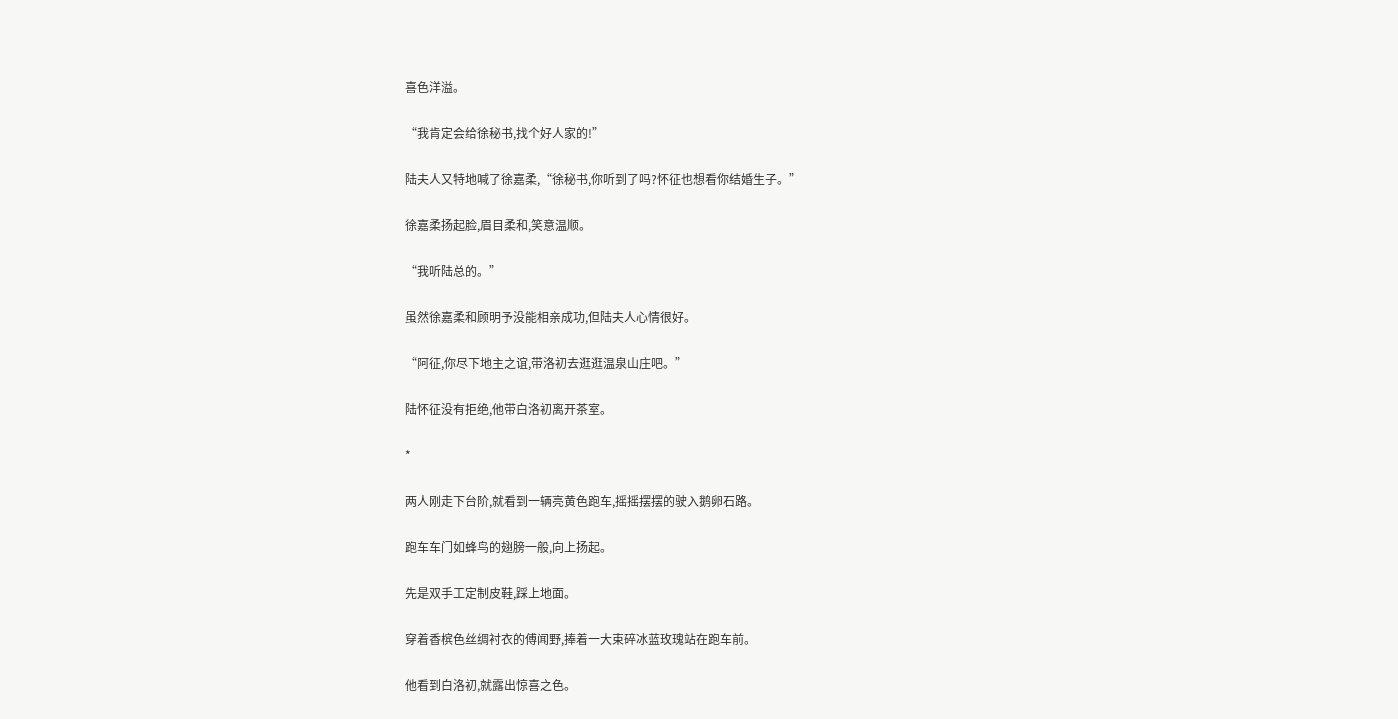喜色洋溢。

“我肯定会给徐秘书,找个好人家的!”

陆夫人又特地喊了徐嘉柔,“徐秘书,你听到了吗?怀征也想看你结婚生子。”

徐嘉柔扬起脸,眉目柔和,笑意温顺。

“我听陆总的。”

虽然徐嘉柔和顾明予没能相亲成功,但陆夫人心情很好。

“阿征,你尽下地主之谊,带洛初去逛逛温泉山庄吧。”

陆怀征没有拒绝,他带白洛初离开茶室。

*

两人刚走下台阶,就看到一辆亮黄色跑车,摇摇摆摆的驶入鹅卵石路。

跑车车门如蜂鸟的翅膀一般,向上扬起。

先是双手工定制皮鞋,踩上地面。

穿着香槟色丝绸衬衣的傅闻野,捧着一大束碎冰蓝玫瑰站在跑车前。

他看到白洛初,就露出惊喜之色。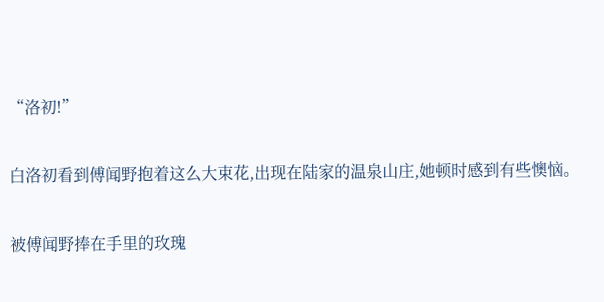“洛初!”

白洛初看到傅闻野抱着这么大束花,出现在陆家的温泉山庄,她顿时感到有些懊恼。

被傅闻野捧在手里的玫瑰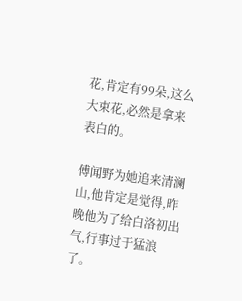花,肯定有99朵,这么大束花,必然是拿来表白的。

傅闻野为她追来清澜山,他肯定是觉得,昨晚他为了给白洛初出气,行事过于猛浪了。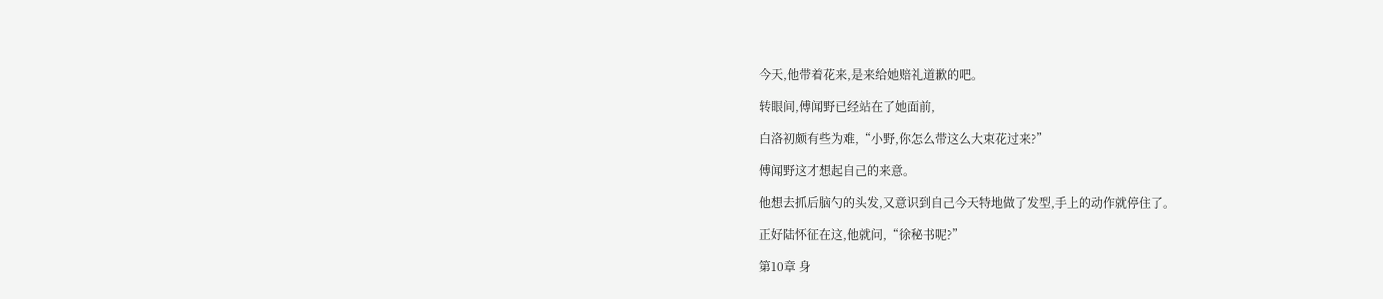今天,他带着花来,是来给她赔礼道歉的吧。

转眼间,傅闻野已经站在了她面前,

白洛初颇有些为难,“小野,你怎么带这么大束花过来?”

傅闻野这才想起自己的来意。

他想去抓后脑勺的头发,又意识到自己今天特地做了发型,手上的动作就停住了。

正好陆怀征在这,他就问,“徐秘书呢?”

第10章 身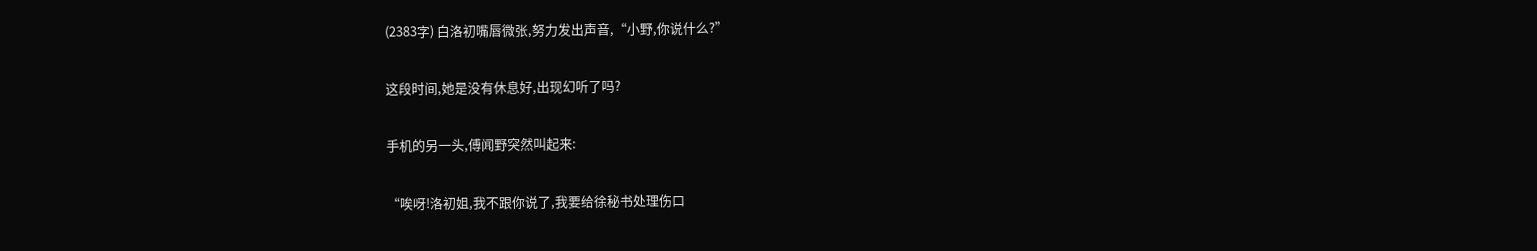(2383字) 白洛初嘴唇微张,努力发出声音,“小野,你说什么?”

这段时间,她是没有休息好,出现幻听了吗?

手机的另一头,傅闻野突然叫起来:

“唉呀!洛初姐,我不跟你说了,我要给徐秘书处理伤口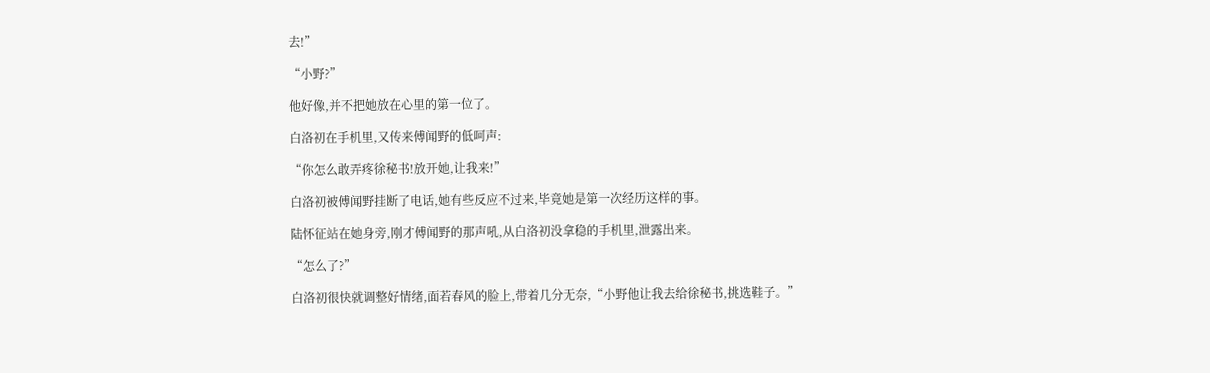去!”

“小野?”

他好像,并不把她放在心里的第一位了。

白洛初在手机里,又传来傅闻野的低呵声:

“你怎么敢弄疼徐秘书!放开她,让我来!”

白洛初被傅闻野挂断了电话,她有些反应不过来,毕竟她是第一次经历这样的事。

陆怀征站在她身旁,刚才傅闻野的那声吼,从白洛初没拿稳的手机里,泄露出来。

“怎么了?”

白洛初很快就调整好情绪,面若春风的脸上,带着几分无奈,“小野他让我去给徐秘书,挑选鞋子。”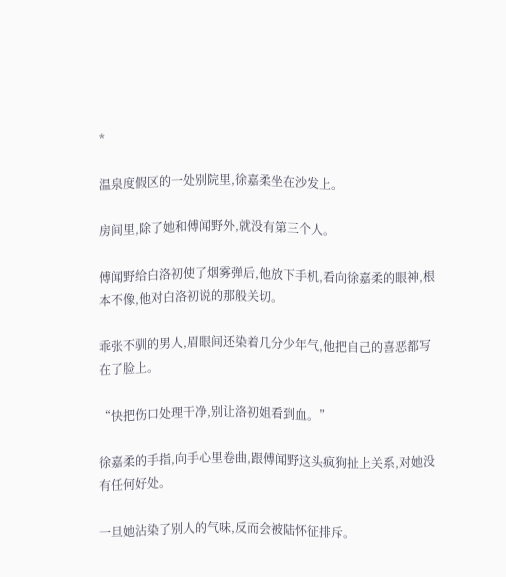*

温泉度假区的一处别院里,徐嘉柔坐在沙发上。

房间里,除了她和傅闻野外,就没有第三个人。

傅闻野给白洛初使了烟雾弹后,他放下手机,看向徐嘉柔的眼神,根本不像,他对白洛初说的那般关切。

乖张不驯的男人,眉眼间还染着几分少年气,他把自己的喜恶都写在了脸上。

“快把伤口处理干净,别让洛初姐看到血。”

徐嘉柔的手指,向手心里卷曲,跟傅闻野这头疯狗扯上关系,对她没有任何好处。

一旦她沾染了别人的气味,反而会被陆怀征排斥。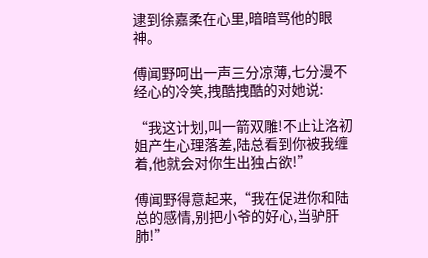逮到徐嘉柔在心里,暗暗骂他的眼神。

傅闻野呵出一声三分凉薄,七分漫不经心的冷笑,拽酷拽酷的对她说:

“我这计划,叫一箭双雕!不止让洛初姐产生心理落差,陆总看到你被我缠着,他就会对你生出独占欲!”

傅闻野得意起来,“我在促进你和陆总的感情,别把小爷的好心,当驴肝肺!”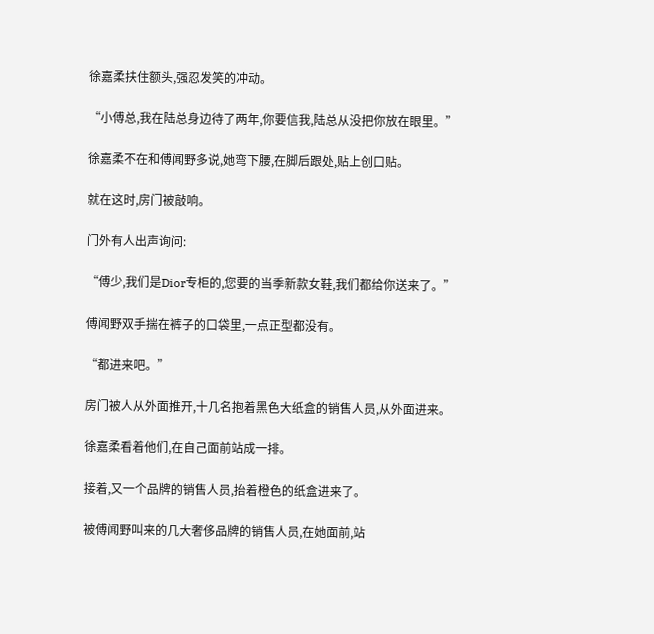徐嘉柔扶住额头,强忍发笑的冲动。

“小傅总,我在陆总身边待了两年,你要信我,陆总从没把你放在眼里。”

徐嘉柔不在和傅闻野多说,她弯下腰,在脚后跟处,贴上创口贴。

就在这时,房门被敲响。

门外有人出声询问:

“傅少,我们是Dior专柜的,您要的当季新款女鞋,我们都给你送来了。”

傅闻野双手揣在裤子的口袋里,一点正型都没有。

“都进来吧。”

房门被人从外面推开,十几名抱着黑色大纸盒的销售人员,从外面进来。

徐嘉柔看着他们,在自己面前站成一排。

接着,又一个品牌的销售人员,抬着橙色的纸盒进来了。

被傅闻野叫来的几大奢侈品牌的销售人员,在她面前,站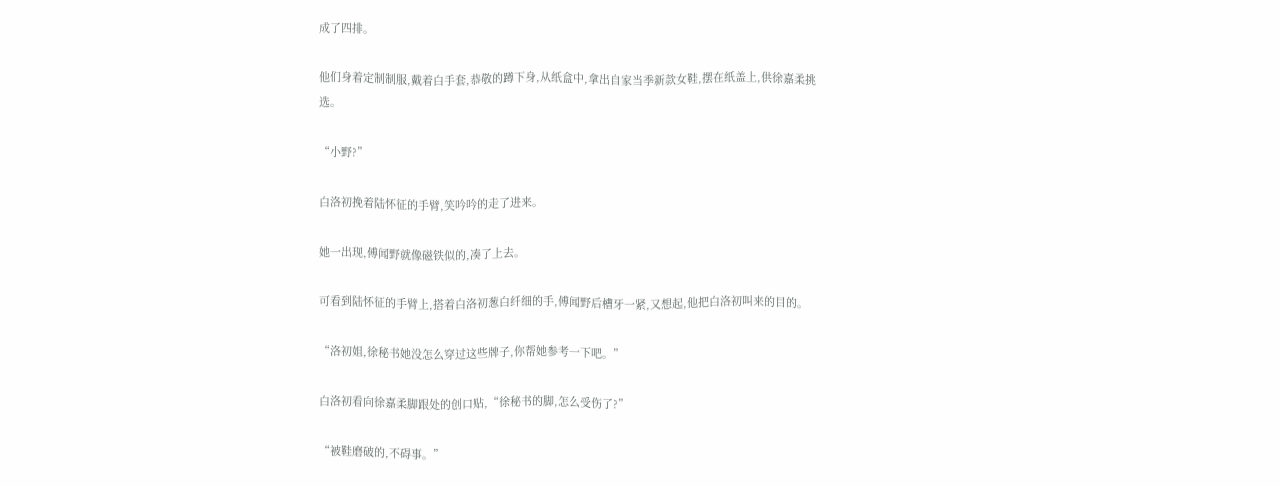成了四排。

他们身着定制制服,戴着白手套,恭敬的蹲下身,从纸盒中,拿出自家当季新款女鞋,摆在纸盖上,供徐嘉柔挑选。

“小野?”

白洛初挽着陆怀征的手臂,笑吟吟的走了进来。

她一出现,傅闻野就像磁铁似的,凑了上去。

可看到陆怀征的手臂上,搭着白洛初葱白纤细的手,傅闻野后槽牙一紧,又想起,他把白洛初叫来的目的。

“洛初姐,徐秘书她没怎么穿过这些牌子,你帮她参考一下吧。”

白洛初看向徐嘉柔脚跟处的创口贴,“徐秘书的脚,怎么受伤了?”

“被鞋磨破的,不碍事。”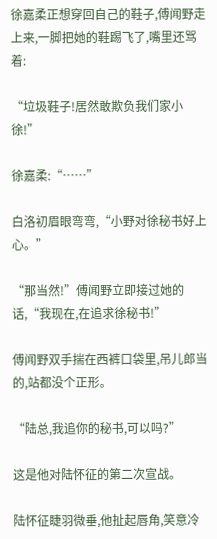徐嘉柔正想穿回自己的鞋子,傅闻野走上来,一脚把她的鞋踢飞了,嘴里还骂着:

“垃圾鞋子!居然敢欺负我们家小徐!”

徐嘉柔:“……”

白洛初眉眼弯弯,“小野对徐秘书好上心。”

“那当然!”傅闻野立即接过她的话,“我现在,在追求徐秘书!”

傅闻野双手揣在西裤口袋里,吊儿郎当的,站都没个正形。

“陆总,我追你的秘书,可以吗?”

这是他对陆怀征的第二次宣战。

陆怀征睫羽微垂,他扯起唇角,笑意冷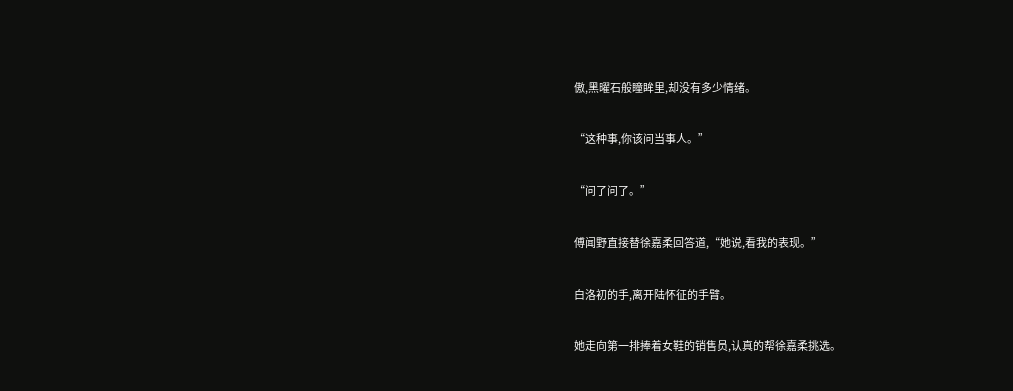傲,黑曜石般瞳眸里,却没有多少情绪。

“这种事,你该问当事人。”

“问了问了。”

傅闻野直接替徐嘉柔回答道,“她说,看我的表现。”

白洛初的手,离开陆怀征的手臂。

她走向第一排捧着女鞋的销售员,认真的帮徐嘉柔挑选。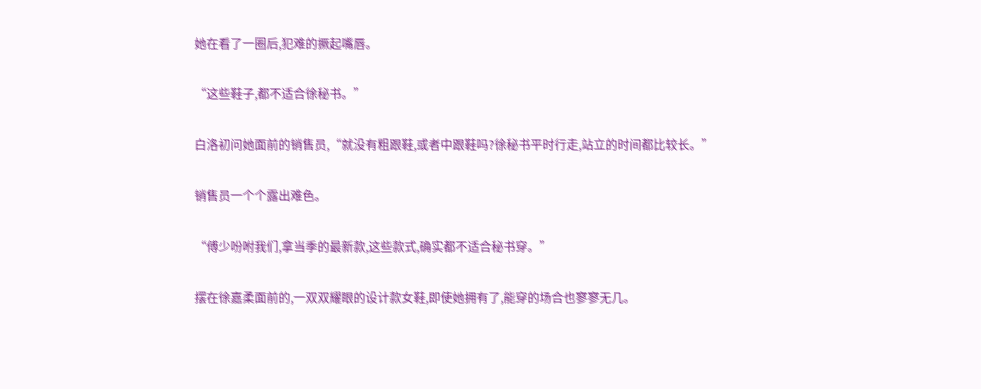她在看了一圈后,犯难的撅起嘴唇。

“这些鞋子,都不适合徐秘书。”

白洛初问她面前的销售员,“就没有粗跟鞋,或者中跟鞋吗?徐秘书平时行走,站立的时间都比较长。”

销售员一个个露出难色。

“傅少吩咐我们,拿当季的最新款,这些款式,确实都不适合秘书穿。”

摆在徐嘉柔面前的,一双双耀眼的设计款女鞋,即使她拥有了,能穿的场合也寥寥无几。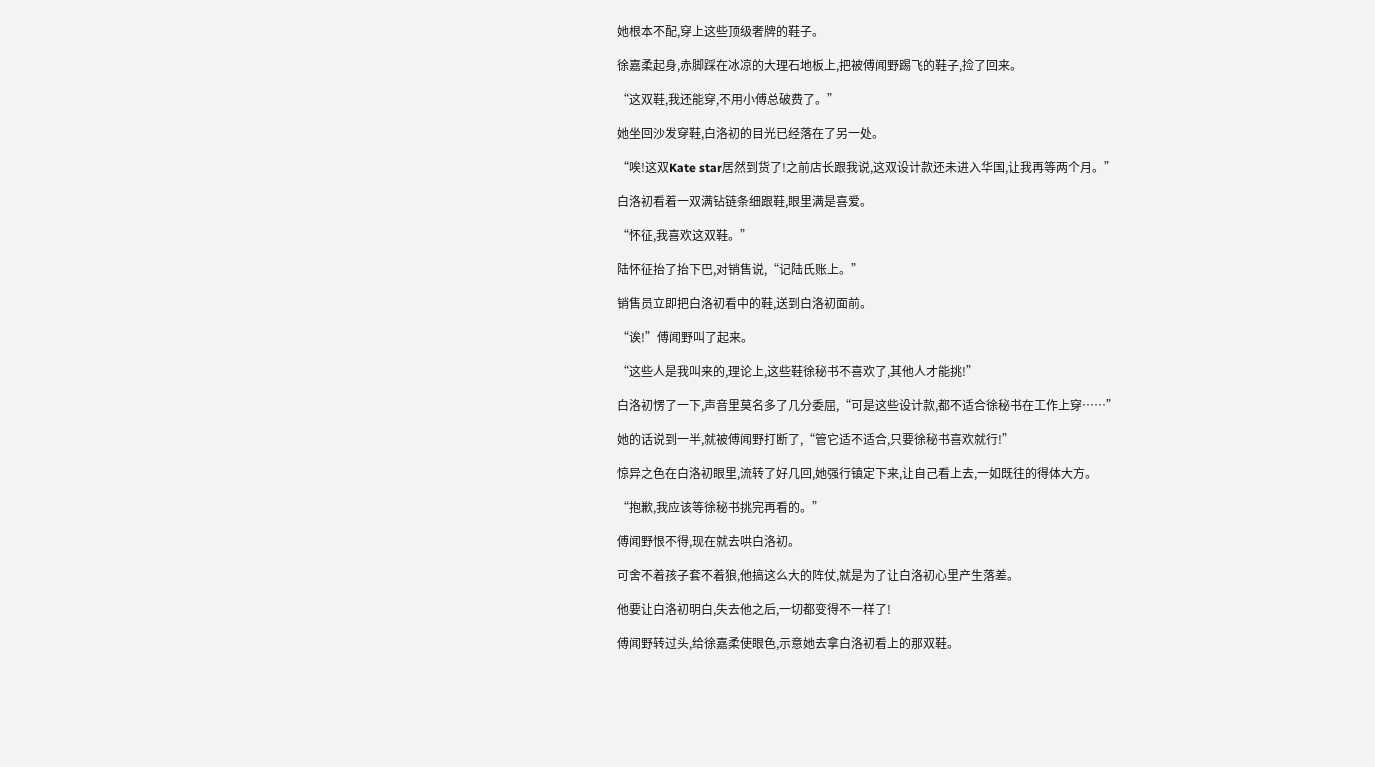她根本不配,穿上这些顶级奢牌的鞋子。

徐嘉柔起身,赤脚踩在冰凉的大理石地板上,把被傅闻野踢飞的鞋子,捡了回来。

“这双鞋,我还能穿,不用小傅总破费了。”

她坐回沙发穿鞋,白洛初的目光已经落在了另一处。

“唉!这双Kate star居然到货了!之前店长跟我说,这双设计款还未进入华国,让我再等两个月。”

白洛初看着一双满钻链条细跟鞋,眼里满是喜爱。

“怀征,我喜欢这双鞋。”

陆怀征抬了抬下巴,对销售说,“记陆氏账上。”

销售员立即把白洛初看中的鞋,送到白洛初面前。

“诶!”傅闻野叫了起来。

“这些人是我叫来的,理论上,这些鞋徐秘书不喜欢了,其他人才能挑!”

白洛初愣了一下,声音里莫名多了几分委屈,“可是这些设计款,都不适合徐秘书在工作上穿……”

她的话说到一半,就被傅闻野打断了,“管它适不适合,只要徐秘书喜欢就行!”

惊异之色在白洛初眼里,流转了好几回,她强行镇定下来,让自己看上去,一如既往的得体大方。

“抱歉,我应该等徐秘书挑完再看的。”

傅闻野恨不得,现在就去哄白洛初。

可舍不着孩子套不着狼,他搞这么大的阵仗,就是为了让白洛初心里产生落差。

他要让白洛初明白,失去他之后,一切都变得不一样了!

傅闻野转过头,给徐嘉柔使眼色,示意她去拿白洛初看上的那双鞋。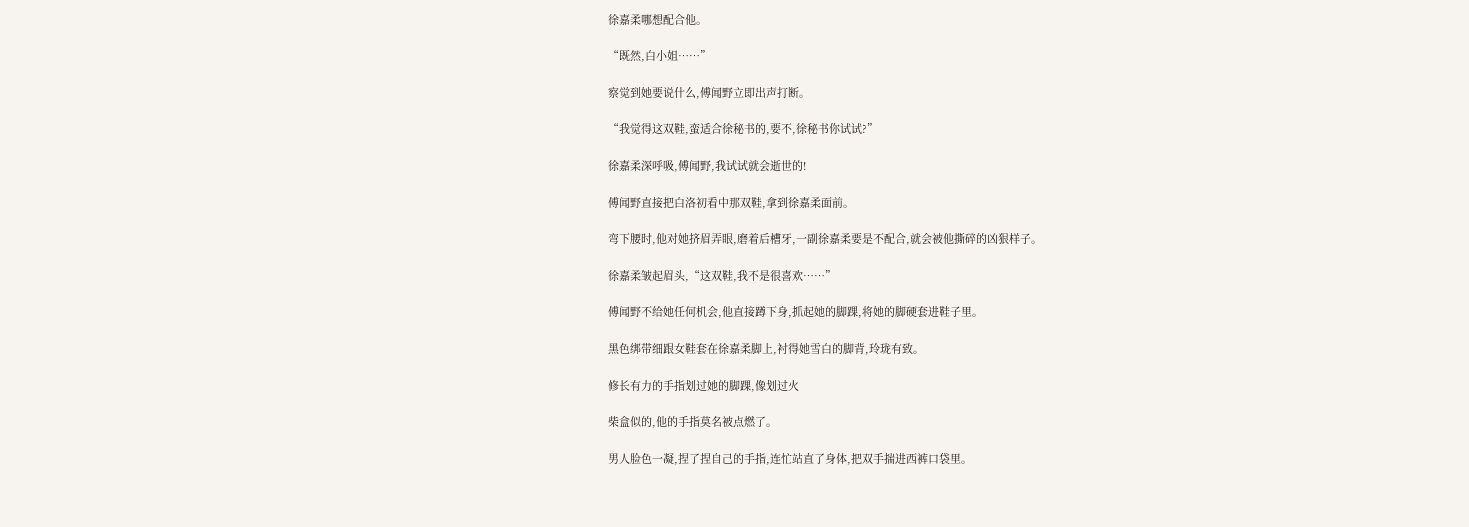徐嘉柔哪想配合他。

“既然,白小姐……”

察觉到她要说什么,傅闻野立即出声打断。

“我觉得这双鞋,蛮适合徐秘书的,要不,徐秘书你试试?”

徐嘉柔深呼吸,傅闻野,我试试就会逝世的!

傅闻野直接把白洛初看中那双鞋,拿到徐嘉柔面前。

弯下腰时,他对她挤眉弄眼,磨着后槽牙,一副徐嘉柔要是不配合,就会被他撕碎的凶狠样子。

徐嘉柔皱起眉头,“这双鞋,我不是很喜欢……”

傅闻野不给她任何机会,他直接蹲下身,抓起她的脚踝,将她的脚硬套进鞋子里。

黑色绑带细跟女鞋套在徐嘉柔脚上,衬得她雪白的脚背,玲珑有致。

修长有力的手指划过她的脚踝,像划过火

柴盒似的,他的手指莫名被点燃了。

男人脸色一凝,捏了捏自己的手指,连忙站直了身体,把双手揣进西裤口袋里。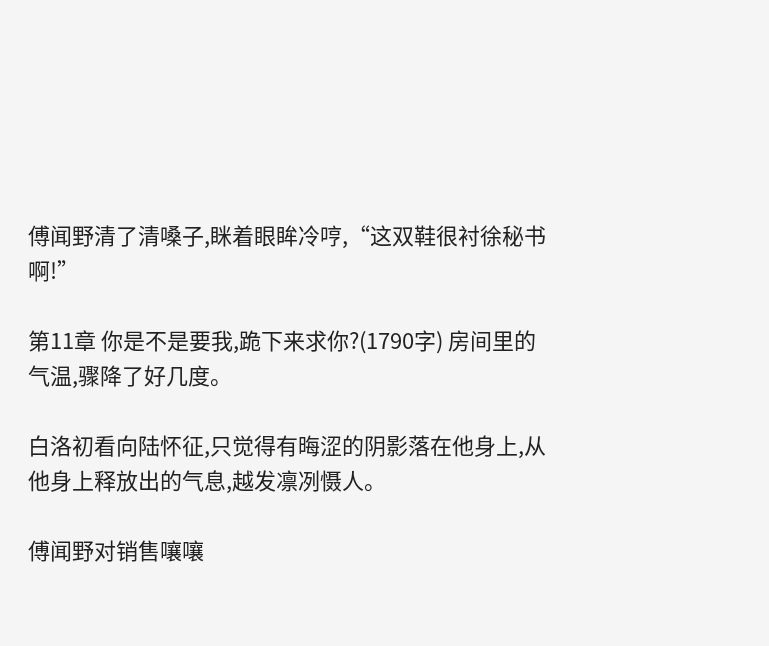傅闻野清了清嗓子,眯着眼眸冷哼,“这双鞋很衬徐秘书啊!”

第11章 你是不是要我,跪下来求你?(1790字) 房间里的气温,骤降了好几度。

白洛初看向陆怀征,只觉得有晦涩的阴影落在他身上,从他身上释放出的气息,越发凛冽慑人。

傅闻野对销售嚷嚷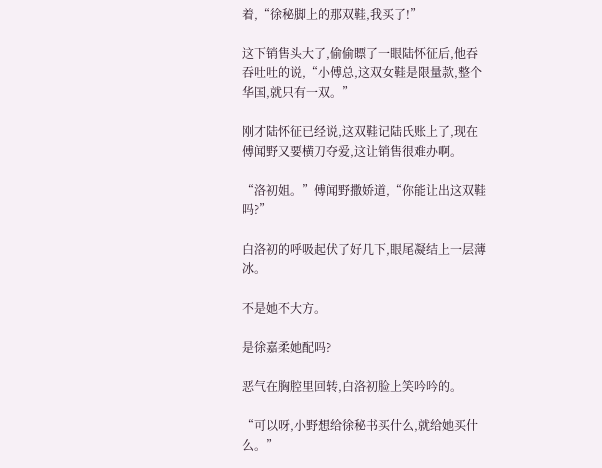着,“徐秘脚上的那双鞋,我买了!”

这下销售头大了,偷偷瞟了一眼陆怀征后,他吞吞吐吐的说,“小傅总,这双女鞋是限量款,整个华国,就只有一双。”

刚才陆怀征已经说,这双鞋记陆氏账上了,现在傅闻野又要横刀夺爱,这让销售很难办啊。

“洛初姐。”傅闻野撒娇道,“你能让出这双鞋吗?”

白洛初的呼吸起伏了好几下,眼尾凝结上一层薄冰。

不是她不大方。

是徐嘉柔她配吗?

恶气在胸腔里回转,白洛初脸上笑吟吟的。

“可以呀,小野想给徐秘书买什么,就给她买什么。”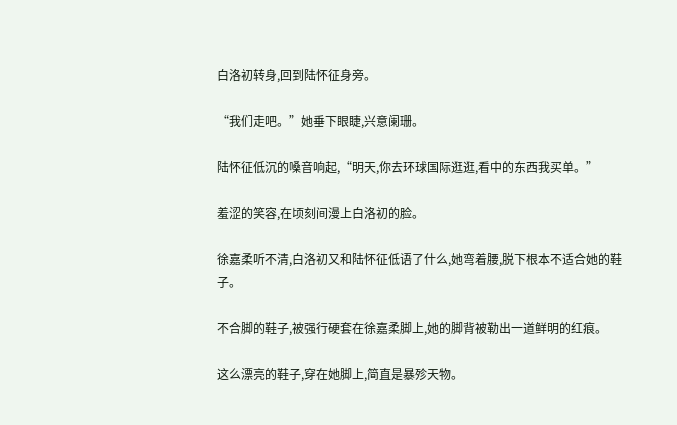白洛初转身,回到陆怀征身旁。

“我们走吧。”她垂下眼睫,兴意阑珊。

陆怀征低沉的嗓音响起,“明天,你去环球国际逛逛,看中的东西我买单。”

羞涩的笑容,在顷刻间漫上白洛初的脸。

徐嘉柔听不清,白洛初又和陆怀征低语了什么,她弯着腰,脱下根本不适合她的鞋子。

不合脚的鞋子,被强行硬套在徐嘉柔脚上,她的脚背被勒出一道鲜明的红痕。

这么漂亮的鞋子,穿在她脚上,简直是暴殄天物。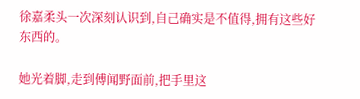徐嘉柔头一次深刻认识到,自己确实是不值得,拥有这些好东西的。

她光着脚,走到傅闻野面前,把手里这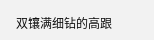双镶满细钻的高跟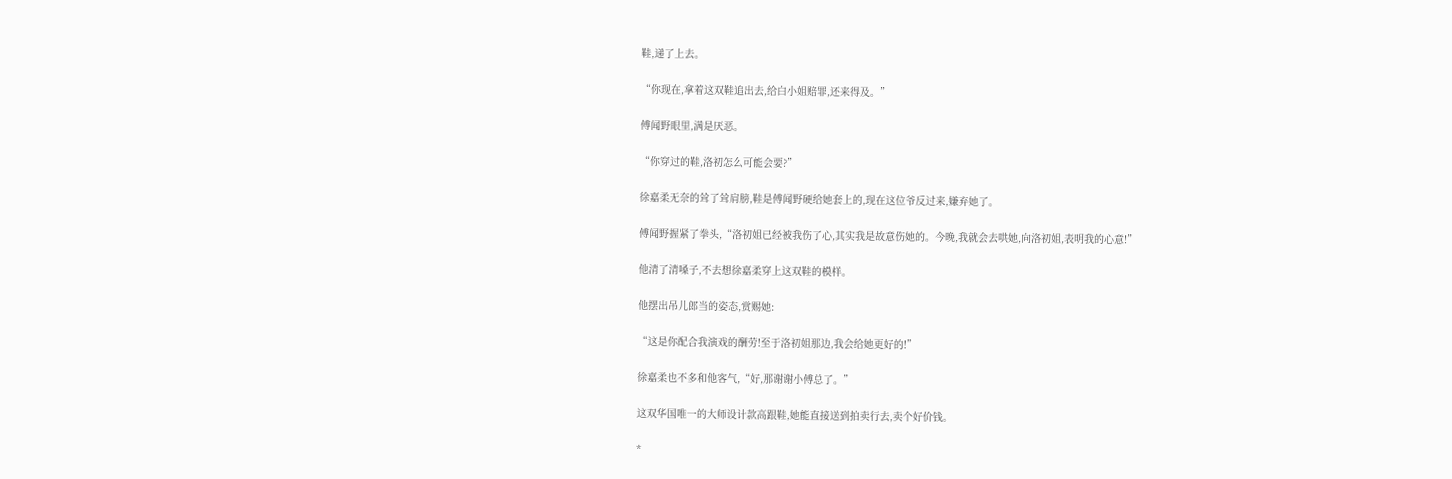鞋,递了上去。

“你现在,拿着这双鞋追出去,给白小姐赔罪,还来得及。”

傅闻野眼里,满是厌恶。

“你穿过的鞋,洛初怎么可能会要?”

徐嘉柔无奈的耸了耸肩膀,鞋是傅闻野硬给她套上的,现在这位爷反过来,嫌弃她了。

傅闻野握紧了拳头,“洛初姐已经被我伤了心,其实我是故意伤她的。今晚,我就会去哄她,向洛初姐,表明我的心意!”

他清了清嗓子,不去想徐嘉柔穿上这双鞋的模样。

他摆出吊儿郎当的姿态,赏赐她:

“这是你配合我演戏的酬劳!至于洛初姐那边,我会给她更好的!”

徐嘉柔也不多和他客气,“好,那谢谢小傅总了。”

这双华国唯一的大师设计款高跟鞋,她能直接送到拍卖行去,卖个好价钱。

*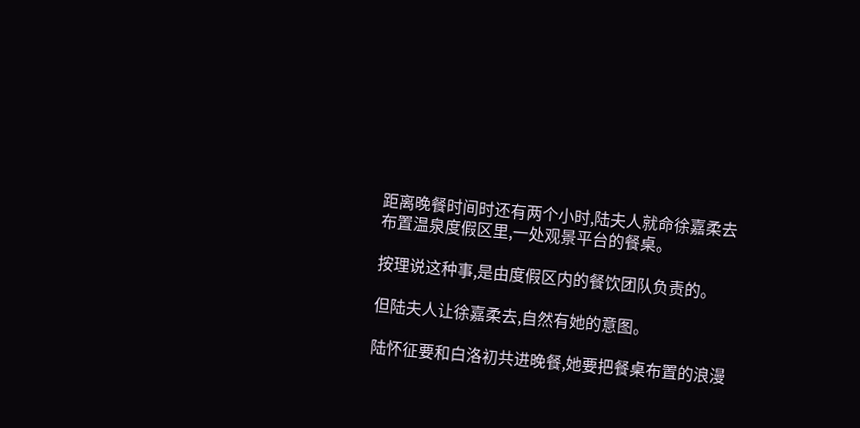距离晚餐时间时还有两个小时,陆夫人就命徐嘉柔去布置温泉度假区里,一处观景平台的餐桌。

按理说这种事,是由度假区内的餐饮团队负责的。

但陆夫人让徐嘉柔去,自然有她的意图。

陆怀征要和白洛初共进晚餐,她要把餐桌布置的浪漫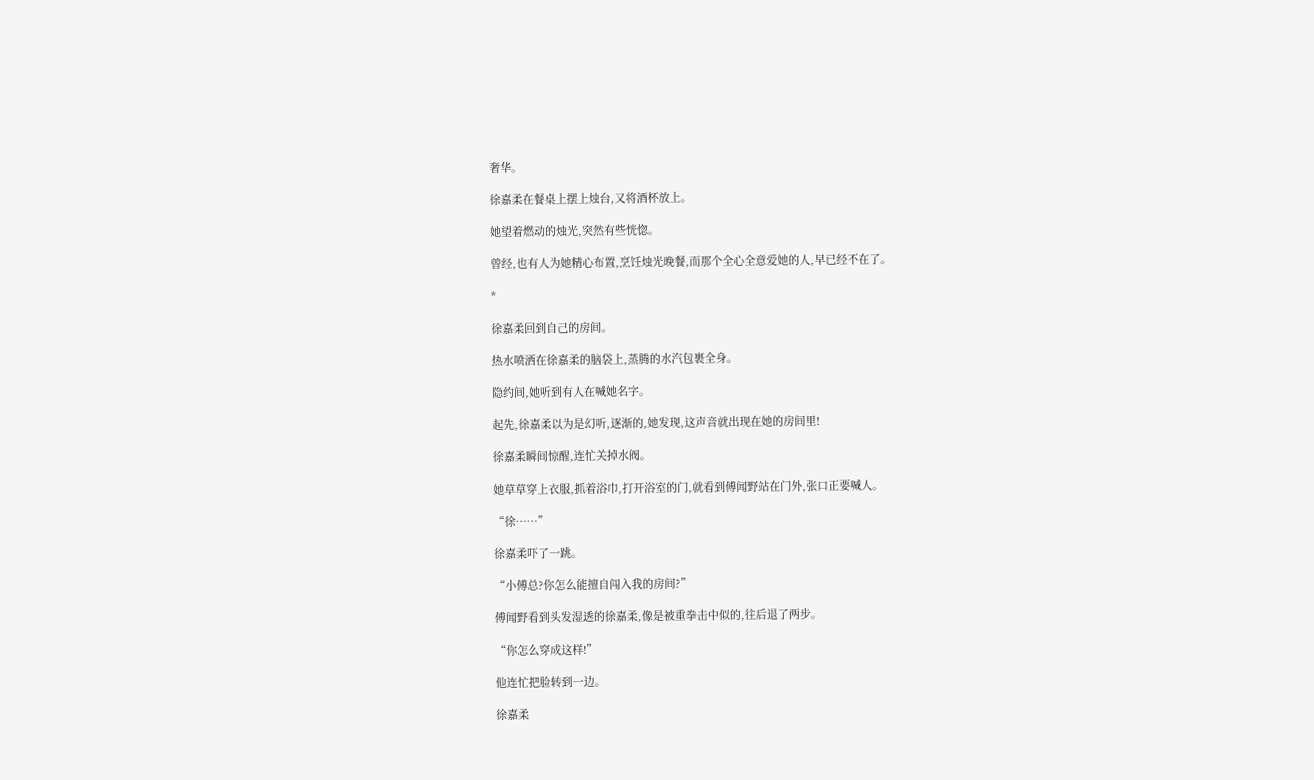奢华。

徐嘉柔在餐桌上摆上烛台,又将酒杯放上。

她望着燃动的烛光,突然有些恍惚。

曾经,也有人为她精心布置,烹饪烛光晚餐,而那个全心全意爱她的人,早已经不在了。

*

徐嘉柔回到自己的房间。

热水喷洒在徐嘉柔的脑袋上,蒸腾的水汽包裹全身。

隐约间,她听到有人在喊她名字。

起先,徐嘉柔以为是幻听,逐渐的,她发现,这声音就出现在她的房间里!

徐嘉柔瞬间惊醒,连忙关掉水阀。

她草草穿上衣服,抓着浴巾,打开浴室的门,就看到傅闻野站在门外,张口正要喊人。

“徐……”

徐嘉柔吓了一跳。

“小傅总?你怎么能擅自闯入我的房间?”

傅闻野看到头发湿透的徐嘉柔,像是被重拳击中似的,往后退了两步。

“你怎么穿成这样!”

他连忙把脸转到一边。

徐嘉柔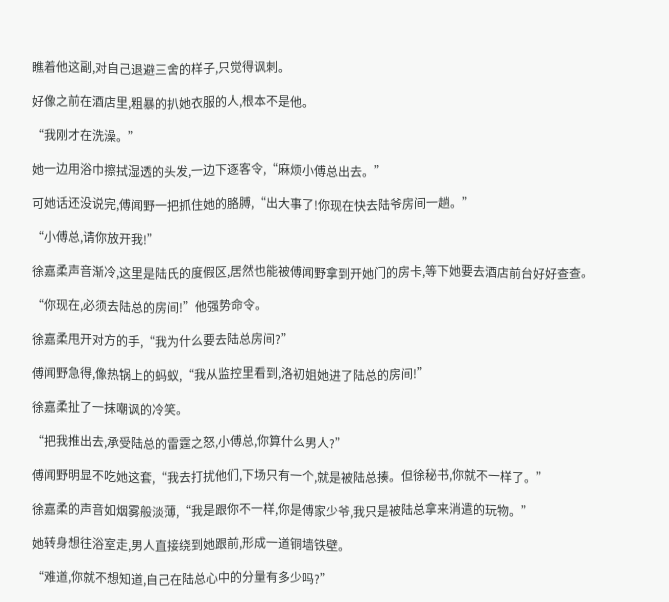瞧着他这副,对自己退避三舍的样子,只觉得讽刺。

好像之前在酒店里,粗暴的扒她衣服的人,根本不是他。

“我刚才在洗澡。”

她一边用浴巾擦拭湿透的头发,一边下逐客令,“麻烦小傅总出去。”

可她话还没说完,傅闻野一把抓住她的胳膊,“出大事了!你现在快去陆爷房间一趟。”

“小傅总,请你放开我!”

徐嘉柔声音渐冷,这里是陆氏的度假区,居然也能被傅闻野拿到开她门的房卡,等下她要去酒店前台好好查查。

“你现在,必须去陆总的房间!”他强势命令。

徐嘉柔甩开对方的手,“我为什么要去陆总房间?”

傅闻野急得,像热锅上的蚂蚁,“我从监控里看到,洛初姐她进了陆总的房间!”

徐嘉柔扯了一抹嘲讽的冷笑。

“把我推出去,承受陆总的雷霆之怒,小傅总,你算什么男人?”

傅闻野明显不吃她这套,“我去打扰他们,下场只有一个,就是被陆总揍。但徐秘书,你就不一样了。”

徐嘉柔的声音如烟雾般淡薄,“我是跟你不一样,你是傅家少爷,我只是被陆总拿来消遣的玩物。”

她转身想往浴室走,男人直接绕到她跟前,形成一道铜墙铁壁。

“难道,你就不想知道,自己在陆总心中的分量有多少吗?”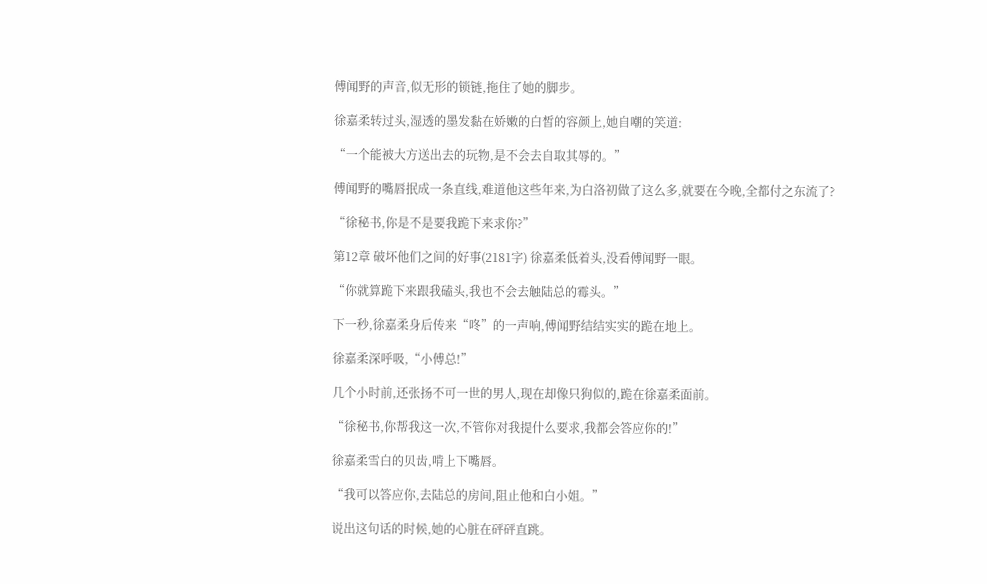傅闻野的声音,似无形的锁链,拖住了她的脚步。

徐嘉柔转过头,湿透的墨发黏在娇嫩的白皙的容颜上,她自嘲的笑道:

“一个能被大方送出去的玩物,是不会去自取其辱的。”

傅闻野的嘴唇抿成一条直线,难道他这些年来,为白洛初做了这么多,就要在今晚,全都付之东流了?

“徐秘书,你是不是要我跪下来求你?”

第12章 破坏他们之间的好事(2181字) 徐嘉柔低着头,没看傅闻野一眼。

“你就算跪下来跟我磕头,我也不会去触陆总的霉头。”

下一秒,徐嘉柔身后传来“咚”的一声响,傅闻野结结实实的跪在地上。

徐嘉柔深呼吸,“小傅总!”

几个小时前,还张扬不可一世的男人,现在却像只狗似的,跪在徐嘉柔面前。

“徐秘书,你帮我这一次,不管你对我提什么要求,我都会答应你的!”

徐嘉柔雪白的贝齿,啃上下嘴唇。

“我可以答应你,去陆总的房间,阻止他和白小姐。”

说出这句话的时候,她的心脏在砰砰直跳。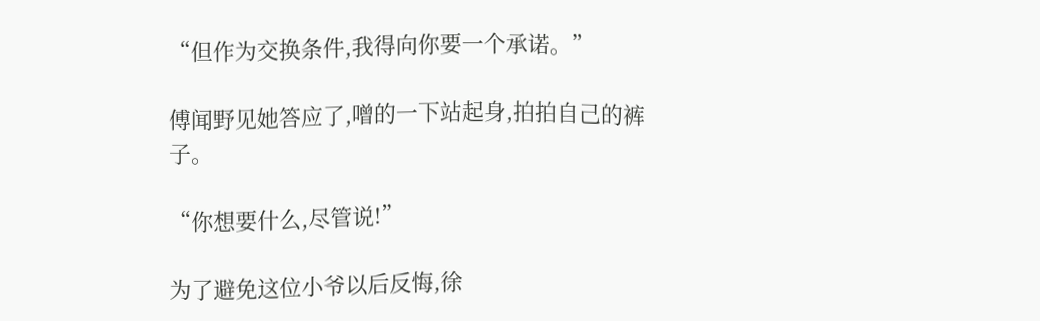“但作为交换条件,我得向你要一个承诺。”

傅闻野见她答应了,噌的一下站起身,拍拍自己的裤子。

“你想要什么,尽管说!”

为了避免这位小爷以后反悔,徐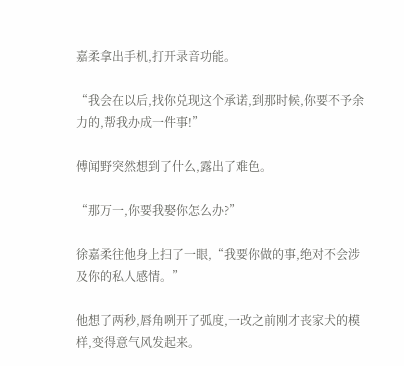嘉柔拿出手机,打开录音功能。

“我会在以后,找你兑现这个承诺,到那时候,你要不予余力的,帮我办成一件事!”

傅闻野突然想到了什么,露出了难色。

“那万一,你要我娶你怎么办?”

徐嘉柔往他身上扫了一眼,“我要你做的事,绝对不会涉及你的私人感情。”

他想了两秒,唇角咧开了弧度,一改之前刚才丧家犬的模样,变得意气风发起来。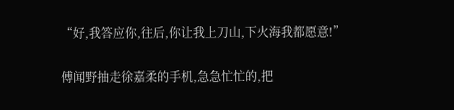“好,我答应你,往后,你让我上刀山,下火海我都愿意!”

傅闻野抽走徐嘉柔的手机,急急忙忙的,把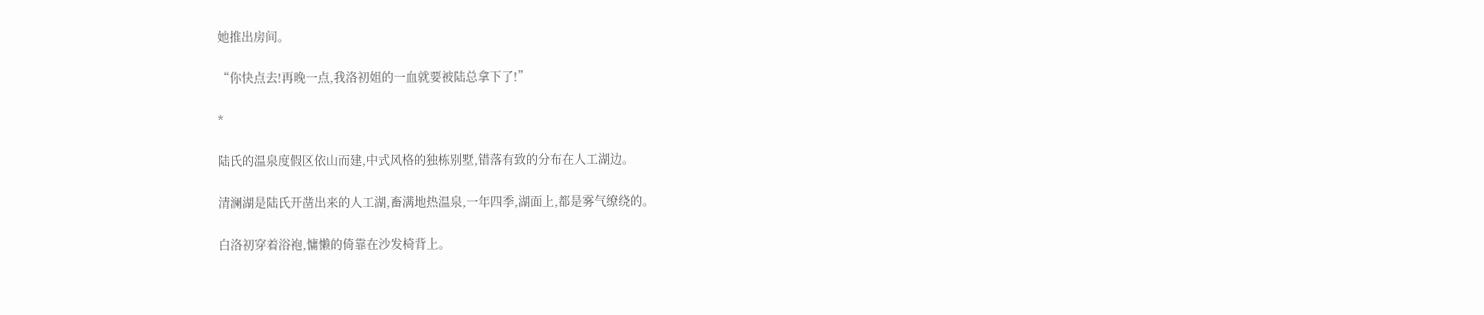她推出房间。

“你快点去!再晚一点,我洛初姐的一血就要被陆总拿下了!”

*

陆氏的温泉度假区依山而建,中式风格的独栋别墅,错落有致的分布在人工湖边。

清澜湖是陆氏开凿出来的人工湖,畜满地热温泉,一年四季,湖面上,都是雾气缭绕的。

白洛初穿着浴袍,慵懒的倚靠在沙发椅背上。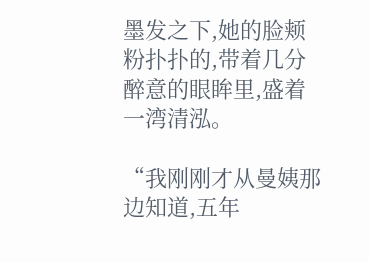墨发之下,她的脸颊粉扑扑的,带着几分醉意的眼眸里,盛着一湾清泓。

“我刚刚才从曼姨那边知道,五年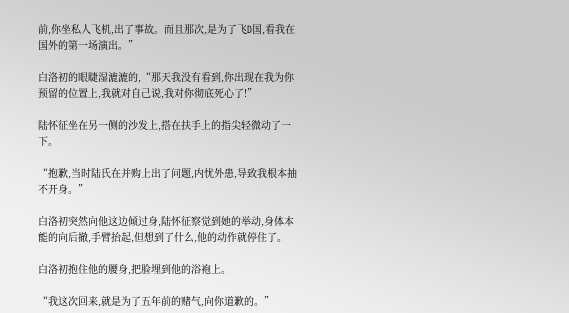前,你坐私人飞机,出了事故。而且那次,是为了飞D国,看我在国外的第一场演出。”

白洛初的眼睫湿漉漉的,“那天我没有看到,你出现在我为你预留的位置上,我就对自己说,我对你彻底死心了!”

陆怀征坐在另一侧的沙发上,搭在扶手上的指尖轻微动了一下。

“抱歉,当时陆氏在并购上出了问题,内忧外患,导致我根本抽不开身。”

白洛初突然向他这边倾过身,陆怀征察觉到她的举动,身体本能的向后撤,手臂抬起,但想到了什么,他的动作就停住了。

白洛初抱住他的腰身,把脸埋到他的浴袍上。

“我这次回来,就是为了五年前的赌气,向你道歉的。”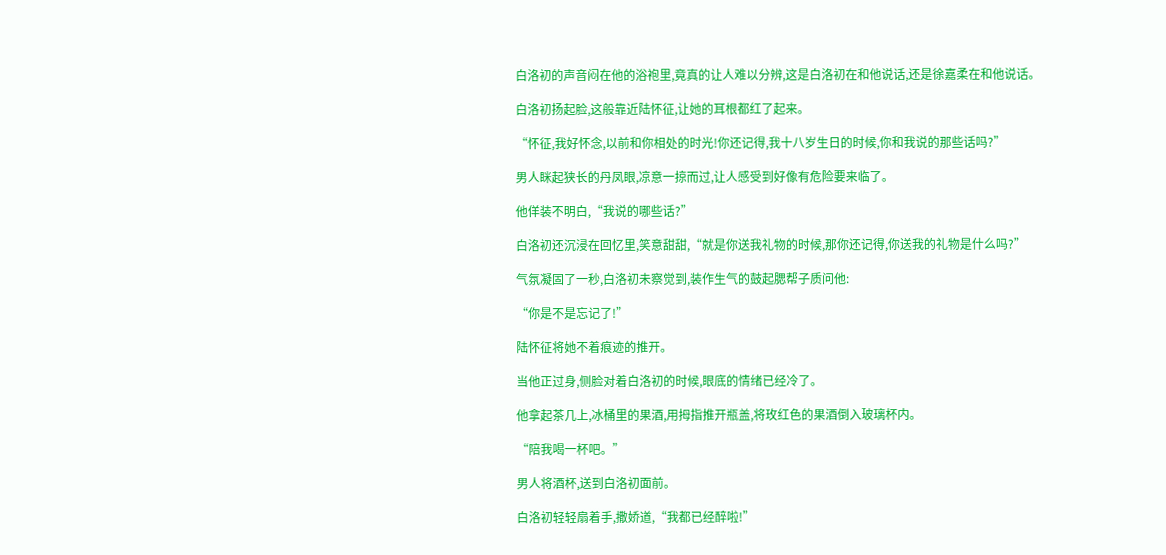白洛初的声音闷在他的浴袍里,竟真的让人难以分辨,这是白洛初在和他说话,还是徐嘉柔在和他说话。

白洛初扬起脸,这般靠近陆怀征,让她的耳根都红了起来。

“怀征,我好怀念,以前和你相处的时光!你还记得,我十八岁生日的时候,你和我说的那些话吗?”

男人眯起狭长的丹凤眼,凉意一掠而过,让人感受到好像有危险要来临了。

他佯装不明白,“我说的哪些话?”

白洛初还沉浸在回忆里,笑意甜甜,“就是你送我礼物的时候,那你还记得,你送我的礼物是什么吗?”

气氛凝固了一秒,白洛初未察觉到,装作生气的鼓起腮帮子质问他:

“你是不是忘记了!”

陆怀征将她不着痕迹的推开。

当他正过身,侧脸对着白洛初的时候,眼底的情绪已经冷了。

他拿起茶几上,冰桶里的果酒,用拇指推开瓶盖,将玫红色的果酒倒入玻璃杯内。

“陪我喝一杯吧。”

男人将酒杯,送到白洛初面前。

白洛初轻轻扇着手,撒娇道,“我都已经醉啦!”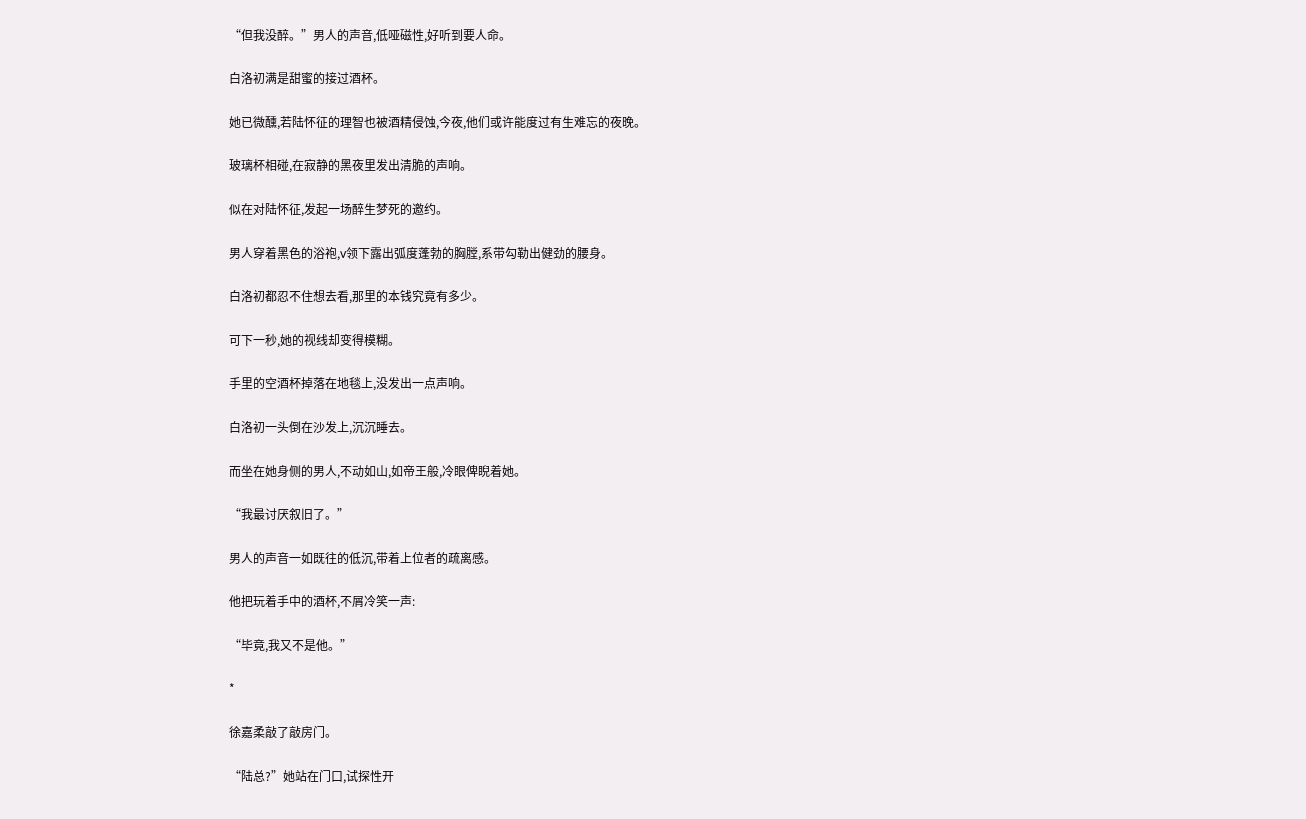“但我没醉。”男人的声音,低哑磁性,好听到要人命。

白洛初满是甜蜜的接过酒杯。

她已微醺,若陆怀征的理智也被酒精侵蚀,今夜,他们或许能度过有生难忘的夜晚。

玻璃杯相碰,在寂静的黑夜里发出清脆的声响。

似在对陆怀征,发起一场醉生梦死的邀约。

男人穿着黑色的浴袍,v领下露出弧度蓬勃的胸膛,系带勾勒出健劲的腰身。

白洛初都忍不住想去看,那里的本钱究竟有多少。

可下一秒,她的视线却变得模糊。

手里的空酒杯掉落在地毯上,没发出一点声响。

白洛初一头倒在沙发上,沉沉睡去。

而坐在她身侧的男人,不动如山,如帝王般,冷眼俾睨着她。

“我最讨厌叙旧了。”

男人的声音一如既往的低沉,带着上位者的疏离感。

他把玩着手中的酒杯,不屑冷笑一声:

“毕竟,我又不是他。”

*

徐嘉柔敲了敲房门。

“陆总?”她站在门口,试探性开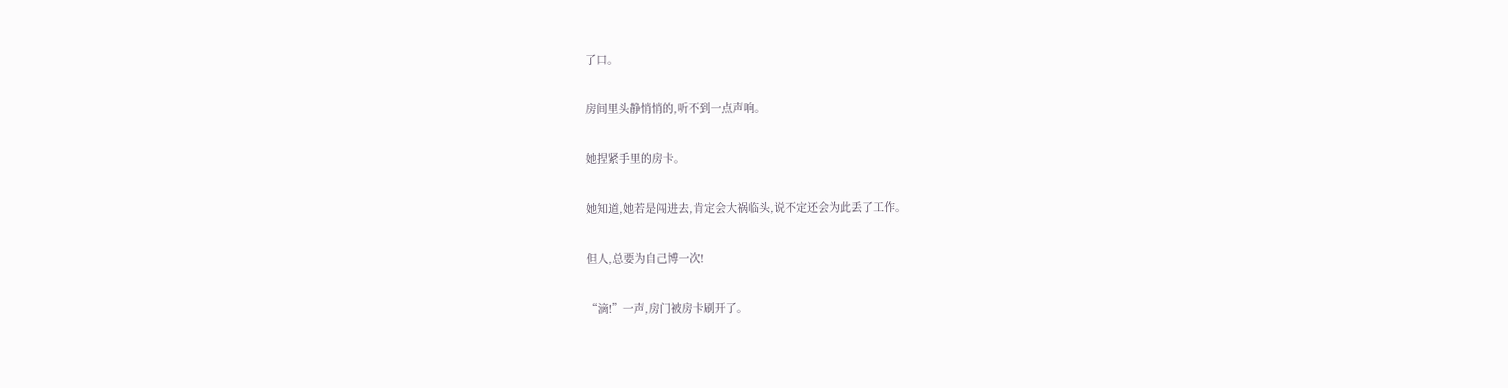了口。

房间里头静悄悄的,听不到一点声响。

她捏紧手里的房卡。

她知道,她若是闯进去,肯定会大祸临头,说不定还会为此丢了工作。

但人,总要为自己博一次!

“滴!”一声,房门被房卡刷开了。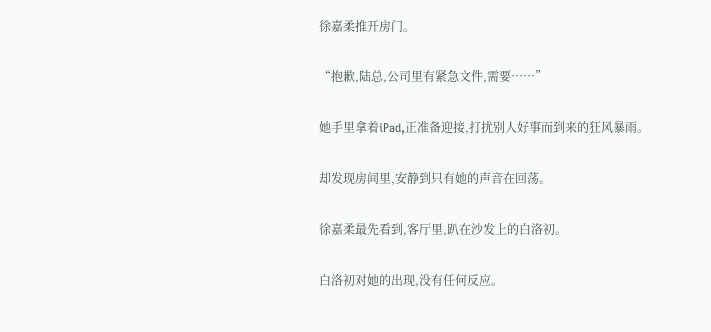徐嘉柔推开房门。

“抱歉,陆总,公司里有紧急文件,需要……”

她手里拿着iPad,正准备迎接,打扰别人好事而到来的狂风暴雨。

却发现房间里,安静到只有她的声音在回荡。

徐嘉柔最先看到,客厅里,趴在沙发上的白洛初。

白洛初对她的出现,没有任何反应。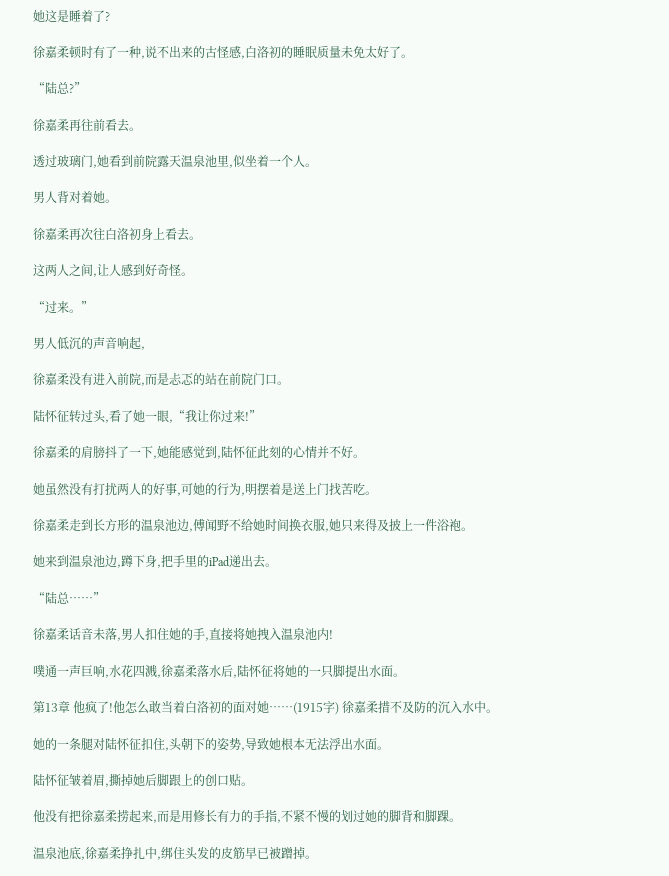她这是睡着了?

徐嘉柔顿时有了一种,说不出来的古怪感,白洛初的睡眠质量未免太好了。

“陆总?”

徐嘉柔再往前看去。

透过玻璃门,她看到前院露天温泉池里,似坐着一个人。

男人背对着她。

徐嘉柔再次往白洛初身上看去。

这两人之间,让人感到好奇怪。

“过来。”

男人低沉的声音响起,

徐嘉柔没有进入前院,而是忐忑的站在前院门口。

陆怀征转过头,看了她一眼,“我让你过来!”

徐嘉柔的肩膀抖了一下,她能感觉到,陆怀征此刻的心情并不好。

她虽然没有打扰两人的好事,可她的行为,明摆着是送上门找苦吃。

徐嘉柔走到长方形的温泉池边,傅闻野不给她时间换衣服,她只来得及披上一件浴袍。

她来到温泉池边,蹲下身,把手里的iPad递出去。

“陆总……”

徐嘉柔话音未落,男人扣住她的手,直接将她拽入温泉池内!

噗通一声巨响,水花四溅,徐嘉柔落水后,陆怀征将她的一只脚提出水面。

第13章 他疯了!他怎么敢当着白洛初的面对她……(1915字) 徐嘉柔措不及防的沉入水中。

她的一条腿对陆怀征扣住,头朝下的姿势,导致她根本无法浮出水面。

陆怀征皱着眉,撕掉她后脚跟上的创口贴。

他没有把徐嘉柔捞起来,而是用修长有力的手指,不紧不慢的划过她的脚背和脚踝。

温泉池底,徐嘉柔挣扎中,绑住头发的皮筋早已被蹭掉。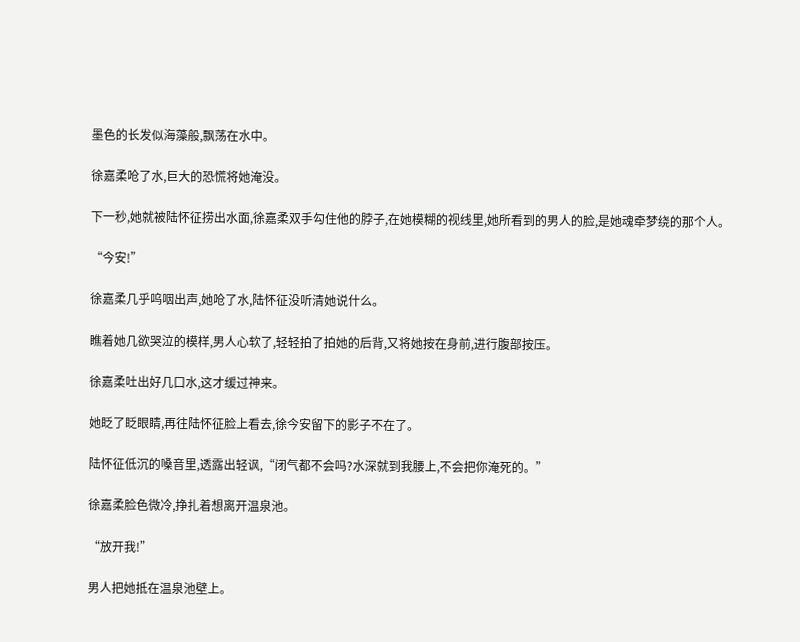墨色的长发似海藻般,飘荡在水中。

徐嘉柔呛了水,巨大的恐慌将她淹没。

下一秒,她就被陆怀征捞出水面,徐嘉柔双手勾住他的脖子,在她模糊的视线里,她所看到的男人的脸,是她魂牵梦绕的那个人。

“今安!”

徐嘉柔几乎呜咽出声,她呛了水,陆怀征没听清她说什么。

瞧着她几欲哭泣的模样,男人心软了,轻轻拍了拍她的后背,又将她按在身前,进行腹部按压。

徐嘉柔吐出好几口水,这才缓过神来。

她眨了眨眼睛,再往陆怀征脸上看去,徐今安留下的影子不在了。

陆怀征低沉的嗓音里,透露出轻讽,“闭气都不会吗?水深就到我腰上,不会把你淹死的。”

徐嘉柔脸色微冷,挣扎着想离开温泉池。

“放开我!”

男人把她抵在温泉池壁上。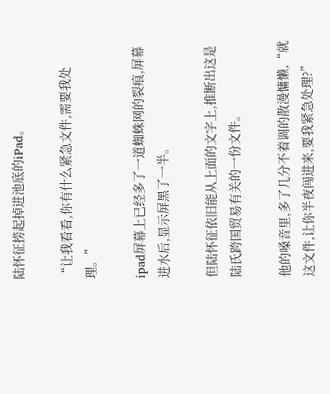陆怀征捞起掉进池底的iPad。

“让我看看,你有什么紧急文件,需要我处理。”

ipad屏幕上已经多了一道蜘蛛网的裂痕,屏幕进水后,显示屏黑了一半。

但陆怀征依旧能从上面的文字上,推断出这是陆氏跨国贸易有关的一份文件。

他的嗓音里,多了几分不着调的散漫慵懒,“就这文件,让你半夜闯进来,要我紧急处理?”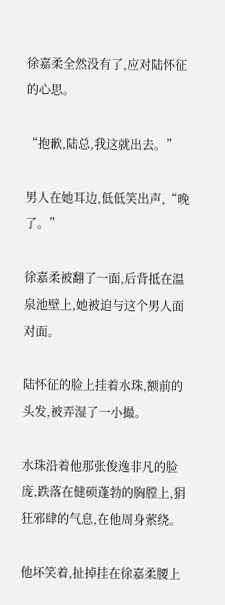徐嘉柔全然没有了,应对陆怀征的心思。

“抱歉,陆总,我这就出去。”

男人在她耳边,低低笑出声,“晚了。”

徐嘉柔被翻了一面,后背抵在温泉池壁上,她被迫与这个男人面对面。

陆怀征的脸上挂着水珠,额前的头发,被弄湿了一小撮。

水珠沿着他那张俊逸非凡的脸庞,跌落在健硕蓬勃的胸膛上,狷狂邪肆的气息,在他周身萦绕。

他坏笑着,扯掉挂在徐嘉柔腰上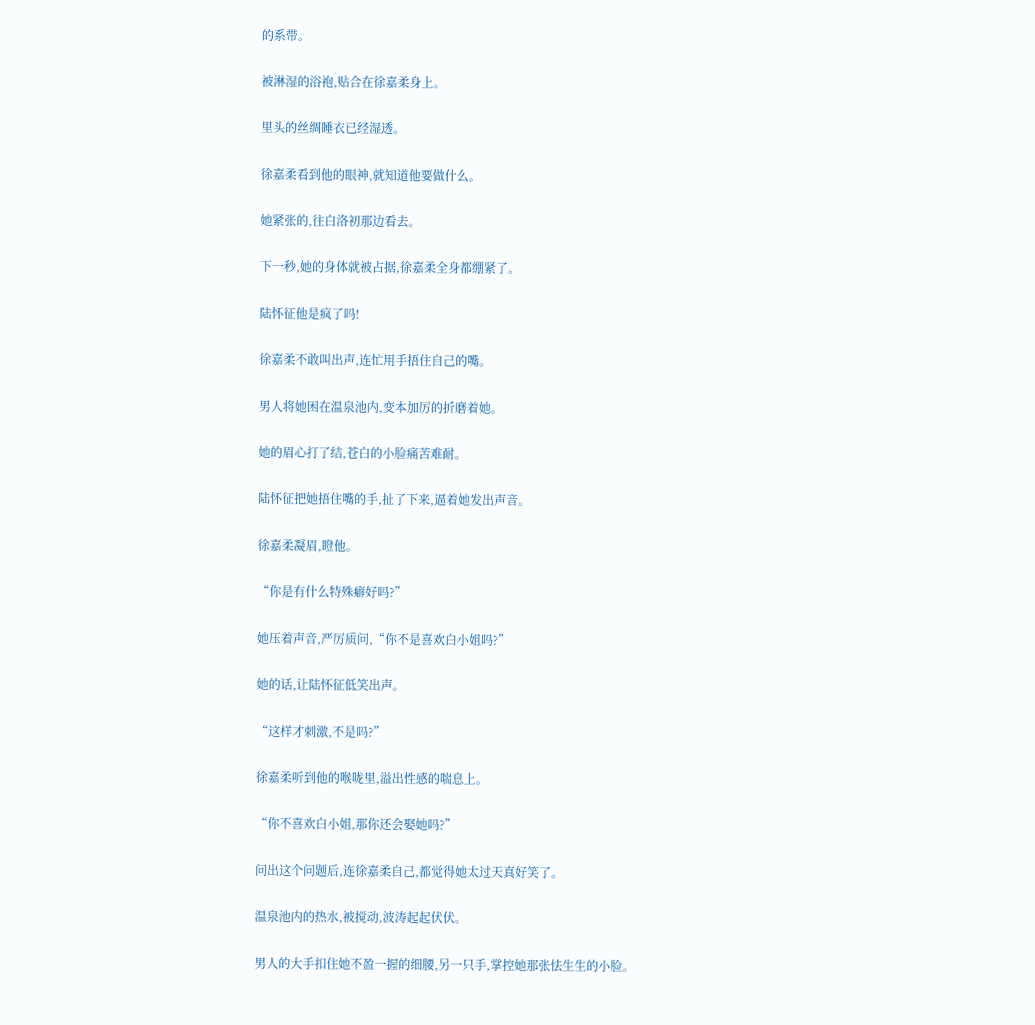的系带。

被淋湿的浴袍,贴合在徐嘉柔身上。

里头的丝绸睡衣已经湿透。

徐嘉柔看到他的眼神,就知道他要做什么。

她紧张的,往白洛初那边看去。

下一秒,她的身体就被占据,徐嘉柔全身都绷紧了。

陆怀征他是疯了吗!

徐嘉柔不敢叫出声,连忙用手捂住自己的嘴。

男人将她困在温泉池内,变本加厉的折磨着她。

她的眉心打了结,苍白的小脸痛苦难耐。

陆怀征把她捂住嘴的手,扯了下来,逼着她发出声音。

徐嘉柔凝眉,瞪他。

“你是有什么特殊癖好吗?”

她压着声音,严厉质问,“你不是喜欢白小姐吗?”

她的话,让陆怀征低笑出声。

“这样才刺激,不是吗?”

徐嘉柔听到他的喉咙里,溢出性感的喘息上。

“你不喜欢白小姐,那你还会娶她吗?”

问出这个问题后,连徐嘉柔自己,都觉得她太过天真好笑了。

温泉池内的热水,被搅动,波涛起起伏伏。

男人的大手扣住她不盈一握的细腰,另一只手,掌控她那张怯生生的小脸。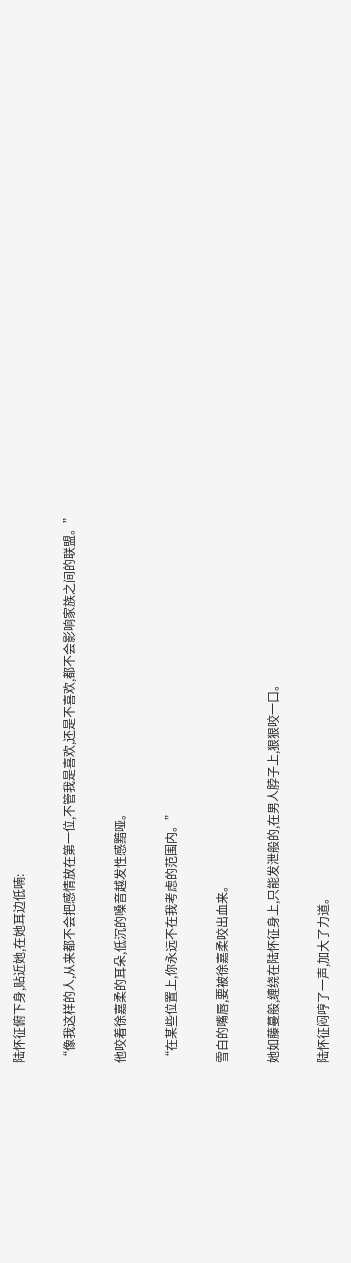陆怀征俯下身,贴近她,在她耳边低喃:

“像我这样的人,从来都不会把感情放在第一位,不管我是喜欢,还是不喜欢,都不会影响家族之间的联盟。”

他咬着徐嘉柔的耳朵,低沉的嗓音越发性感黯哑。

“在某些位置上,你永远不在我考虑的范围内。”

雪白的嘴唇,要被徐嘉柔咬出血来。

她如藤蔓般,缠绕在陆怀征身上,只能发泄般的,在男人脖子上,狠狠咬一口。

陆怀征闷哼了一声,加大了力道。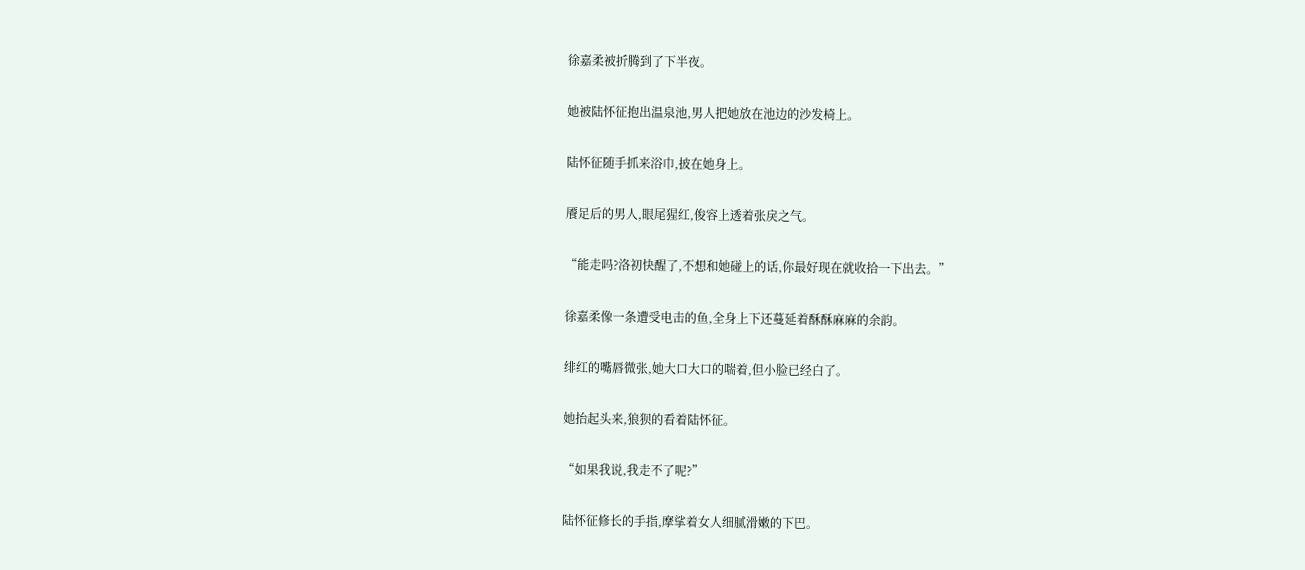徐嘉柔被折腾到了下半夜。

她被陆怀征抱出温泉池,男人把她放在池边的沙发椅上。

陆怀征随手抓来浴巾,披在她身上。

餍足后的男人,眼尾猩红,俊容上透着张戾之气。

“能走吗?洛初快醒了,不想和她碰上的话,你最好现在就收拾一下出去。”

徐嘉柔像一条遭受电击的鱼,全身上下还蔓延着酥酥麻麻的余韵。

绯红的嘴唇微张,她大口大口的喘着,但小脸已经白了。

她抬起头来,狼狈的看着陆怀征。

“如果我说,我走不了呢?”

陆怀征修长的手指,摩挲着女人细腻滑嫩的下巴。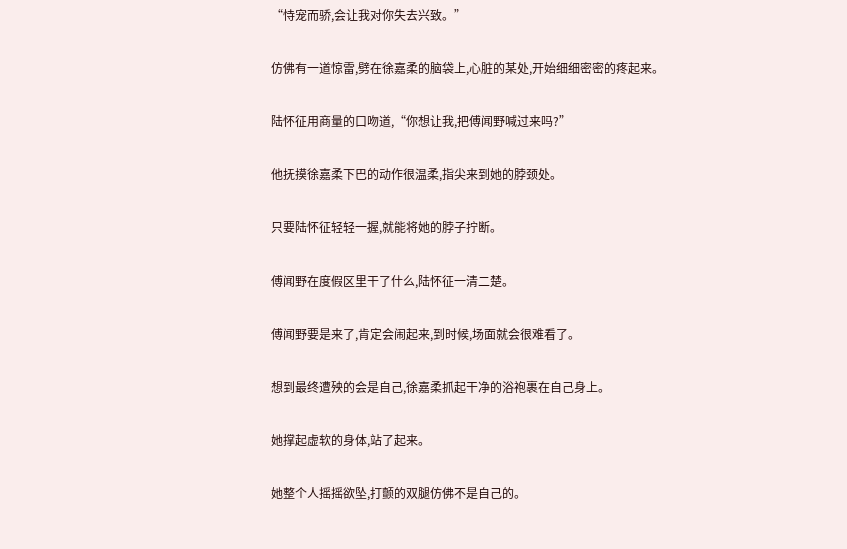“恃宠而骄,会让我对你失去兴致。”

仿佛有一道惊雷,劈在徐嘉柔的脑袋上,心脏的某处,开始细细密密的疼起来。

陆怀征用商量的口吻道,“你想让我,把傅闻野喊过来吗?”

他抚摸徐嘉柔下巴的动作很温柔,指尖来到她的脖颈处。

只要陆怀征轻轻一握,就能将她的脖子拧断。

傅闻野在度假区里干了什么,陆怀征一清二楚。

傅闻野要是来了,肯定会闹起来,到时候,场面就会很难看了。

想到最终遭殃的会是自己,徐嘉柔抓起干净的浴袍裹在自己身上。

她撑起虚软的身体,站了起来。

她整个人摇摇欲坠,打颤的双腿仿佛不是自己的。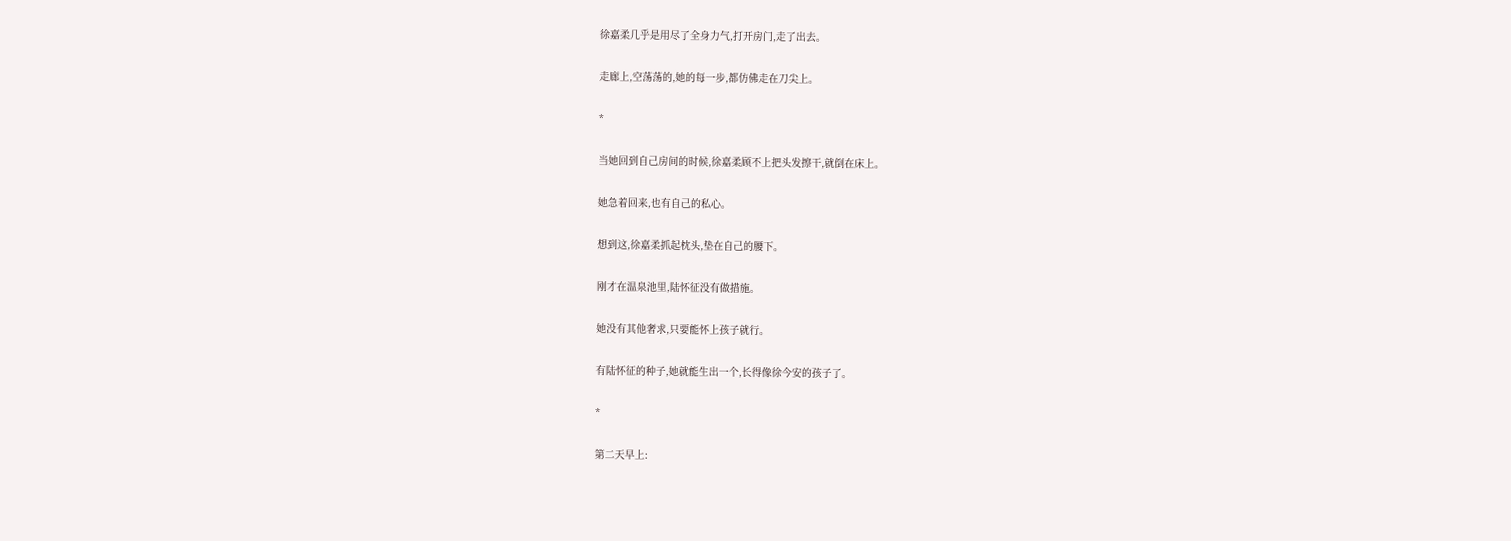徐嘉柔几乎是用尽了全身力气,打开房门,走了出去。

走廊上,空荡荡的,她的每一步,都仿佛走在刀尖上。

*

当她回到自己房间的时候,徐嘉柔顾不上把头发擦干,就倒在床上。

她急着回来,也有自己的私心。

想到这,徐嘉柔抓起枕头,垫在自己的腰下。

刚才在温泉池里,陆怀征没有做措施。

她没有其他奢求,只要能怀上孩子就行。

有陆怀征的种子,她就能生出一个,长得像徐今安的孩子了。

*

第二天早上: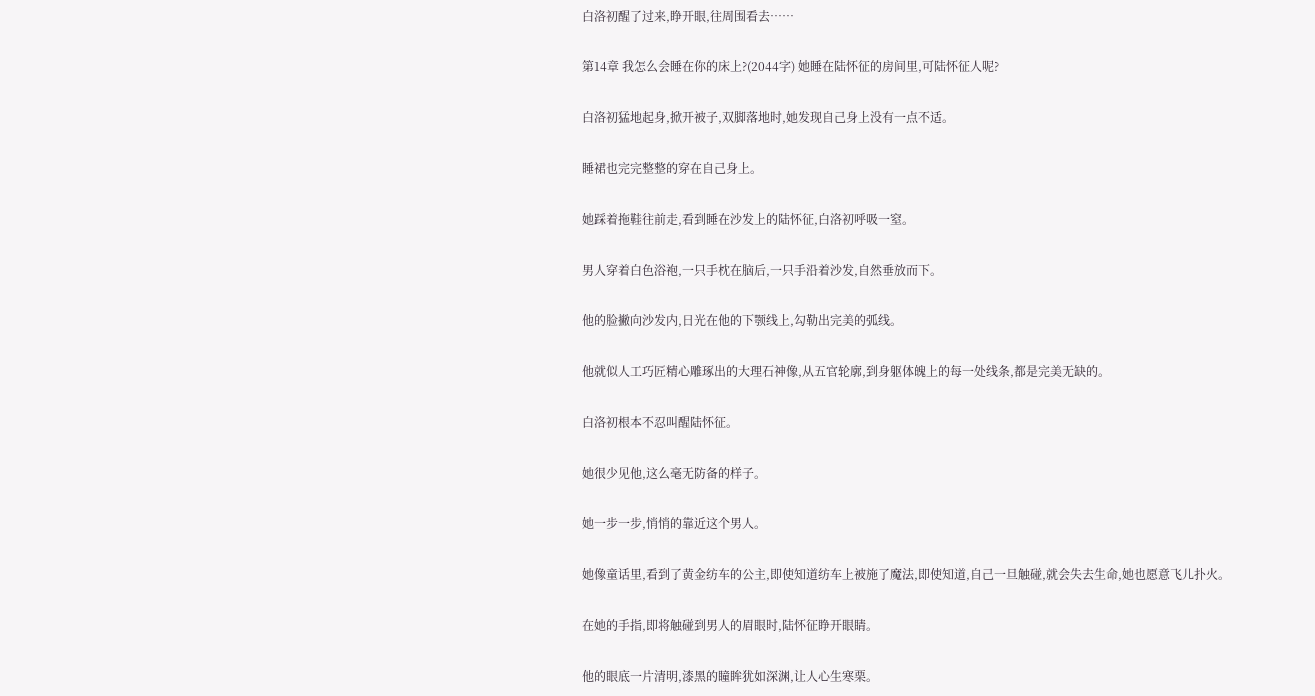白洛初醒了过来,睁开眼,往周围看去……

第14章 我怎么会睡在你的床上?(2044字) 她睡在陆怀征的房间里,可陆怀征人呢?

白洛初猛地起身,掀开被子,双脚落地时,她发现自己身上没有一点不适。

睡裙也完完整整的穿在自己身上。

她踩着拖鞋往前走,看到睡在沙发上的陆怀征,白洛初呼吸一窒。

男人穿着白色浴袍,一只手枕在脑后,一只手沿着沙发,自然垂放而下。

他的脸撇向沙发内,日光在他的下颚线上,勾勒出完美的弧线。

他就似人工巧匠精心雕琢出的大理石神像,从五官轮廓,到身躯体魄上的每一处线条,都是完美无缺的。

白洛初根本不忍叫醒陆怀征。

她很少见他,这么毫无防备的样子。

她一步一步,悄悄的靠近这个男人。

她像童话里,看到了黄金纺车的公主,即使知道纺车上被施了魔法,即使知道,自己一旦触碰,就会失去生命,她也愿意飞儿扑火。

在她的手指,即将触碰到男人的眉眼时,陆怀征睁开眼睛。

他的眼底一片清明,漆黑的瞳眸犹如深渊,让人心生寒栗。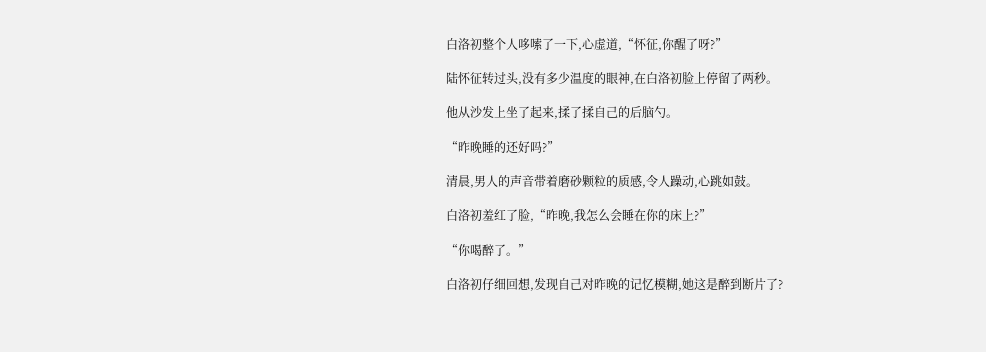白洛初整个人哆嗦了一下,心虚道,“怀征,你醒了呀?”

陆怀征转过头,没有多少温度的眼神,在白洛初脸上停留了两秒。

他从沙发上坐了起来,揉了揉自己的后脑勺。

“昨晚睡的还好吗?”

清晨,男人的声音带着磨砂颗粒的质感,令人躁动,心跳如鼓。

白洛初羞红了脸,“昨晚,我怎么会睡在你的床上?”

“你喝醉了。”

白洛初仔细回想,发现自己对昨晚的记忆模糊,她这是醉到断片了?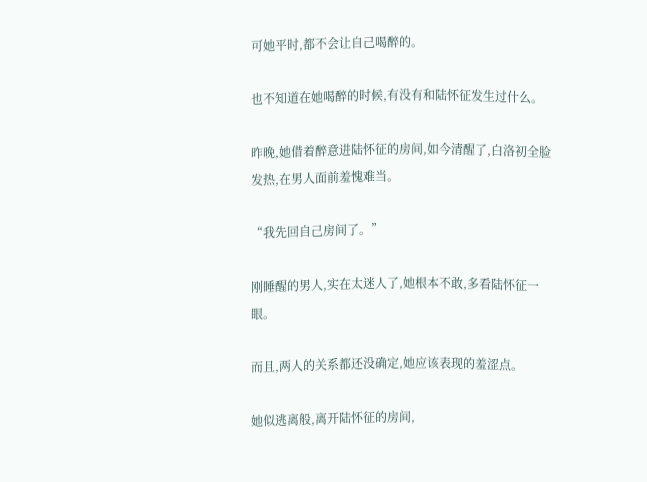可她平时,都不会让自己喝醉的。

也不知道在她喝醉的时候,有没有和陆怀征发生过什么。

昨晚,她借着醉意进陆怀征的房间,如今清醒了,白洛初全脸发热,在男人面前羞愧难当。

“我先回自己房间了。”

刚睡醒的男人,实在太迷人了,她根本不敢,多看陆怀征一眼。

而且,两人的关系都还没确定,她应该表现的羞涩点。

她似逃离般,离开陆怀征的房间,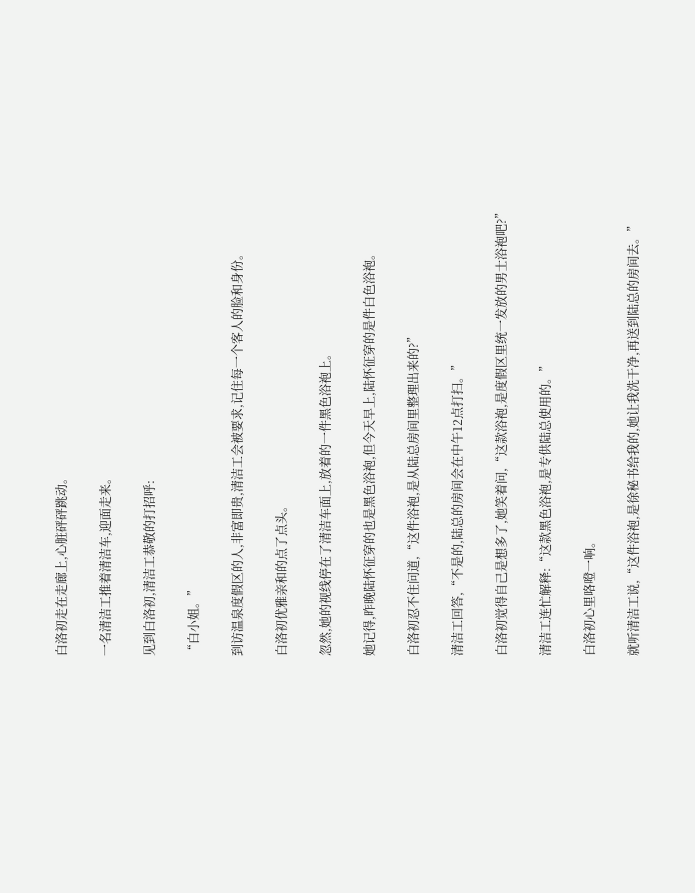白洛初走在走廊上,心脏砰砰跳动。

一名清洁工推着清洁车,迎面走来。

见到白洛初,清洁工恭敬的打招呼:

“白小姐。”

到访温泉度假区的人,非富即贵,清洁工会被要求,记住每一个客人的脸和身份。

白洛初优雅亲和的点了点头。

忽然,她的视线停在了清洁车面上,放着的一件黑色浴袍上。

她记得,昨晚陆怀征穿的也是黑色浴袍,但今天早上,陆怀征穿的是件白色浴袍。

白洛初忍不住问道,“这件浴袍,是从陆总房间里整理出来的?”

清洁工回答,“不是的,陆总的房间会在中午12点打扫。”

白洛初觉得自己是想多了,她笑着问,“这款浴袍,是度假区里统一发放的男士浴袍吧?”

清洁工连忙解释:“这款黑色浴袍,是专供陆总使用的。”

白洛初心里咯噔一响。

就听清洁工说,“这件浴袍,是徐秘书给我的,她让我洗干净,再送到陆总的房间去。”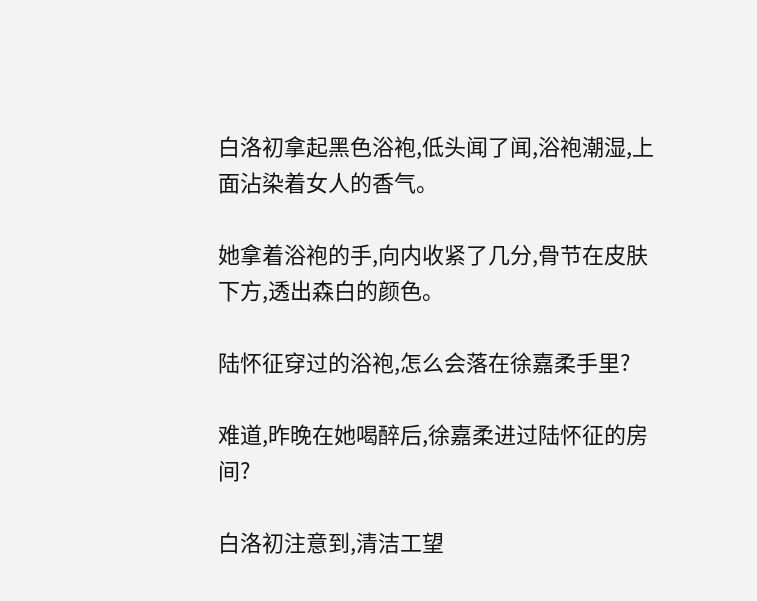白洛初拿起黑色浴袍,低头闻了闻,浴袍潮湿,上面沾染着女人的香气。

她拿着浴袍的手,向内收紧了几分,骨节在皮肤下方,透出森白的颜色。

陆怀征穿过的浴袍,怎么会落在徐嘉柔手里?

难道,昨晚在她喝醉后,徐嘉柔进过陆怀征的房间?

白洛初注意到,清洁工望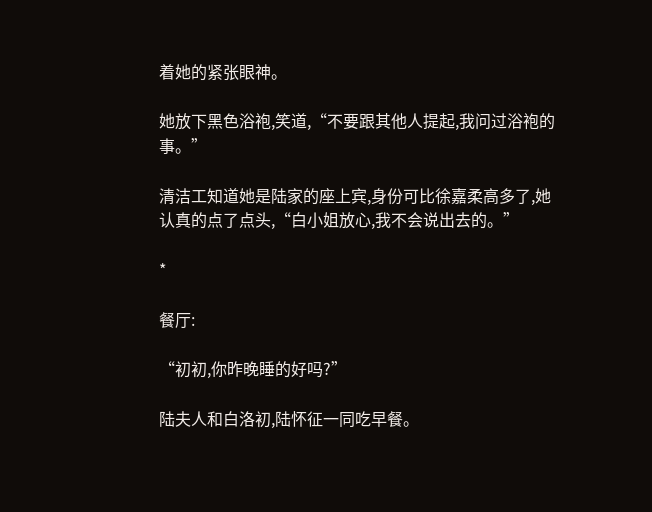着她的紧张眼神。

她放下黑色浴袍,笑道,“不要跟其他人提起,我问过浴袍的事。”

清洁工知道她是陆家的座上宾,身份可比徐嘉柔高多了,她认真的点了点头,“白小姐放心,我不会说出去的。”

*

餐厅:

“初初,你昨晚睡的好吗?”

陆夫人和白洛初,陆怀征一同吃早餐。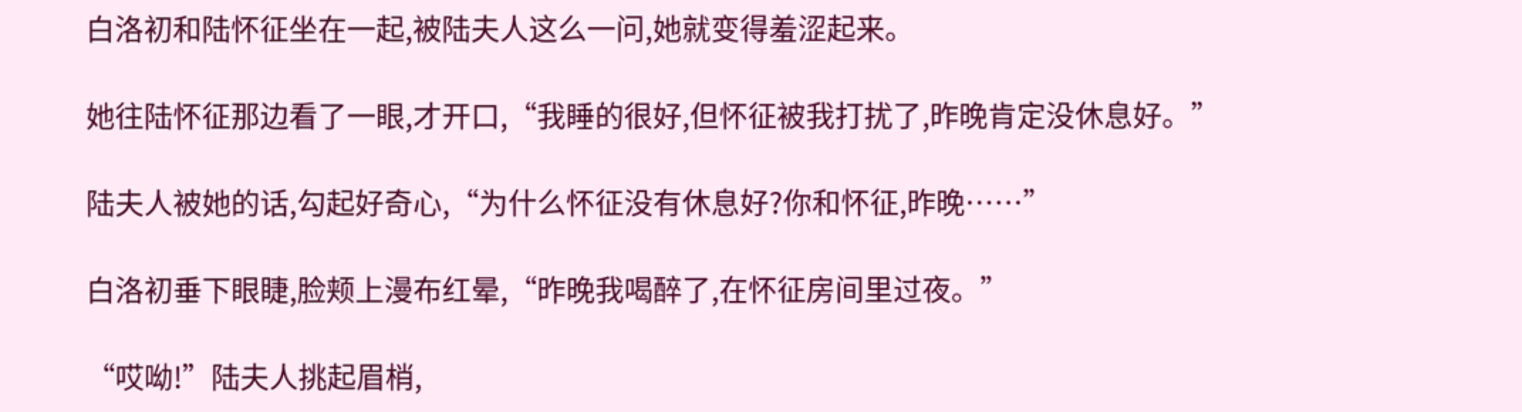白洛初和陆怀征坐在一起,被陆夫人这么一问,她就变得羞涩起来。

她往陆怀征那边看了一眼,才开口,“我睡的很好,但怀征被我打扰了,昨晚肯定没休息好。”

陆夫人被她的话,勾起好奇心,“为什么怀征没有休息好?你和怀征,昨晚……”

白洛初垂下眼睫,脸颊上漫布红晕,“昨晚我喝醉了,在怀征房间里过夜。”

“哎呦!”陆夫人挑起眉梢,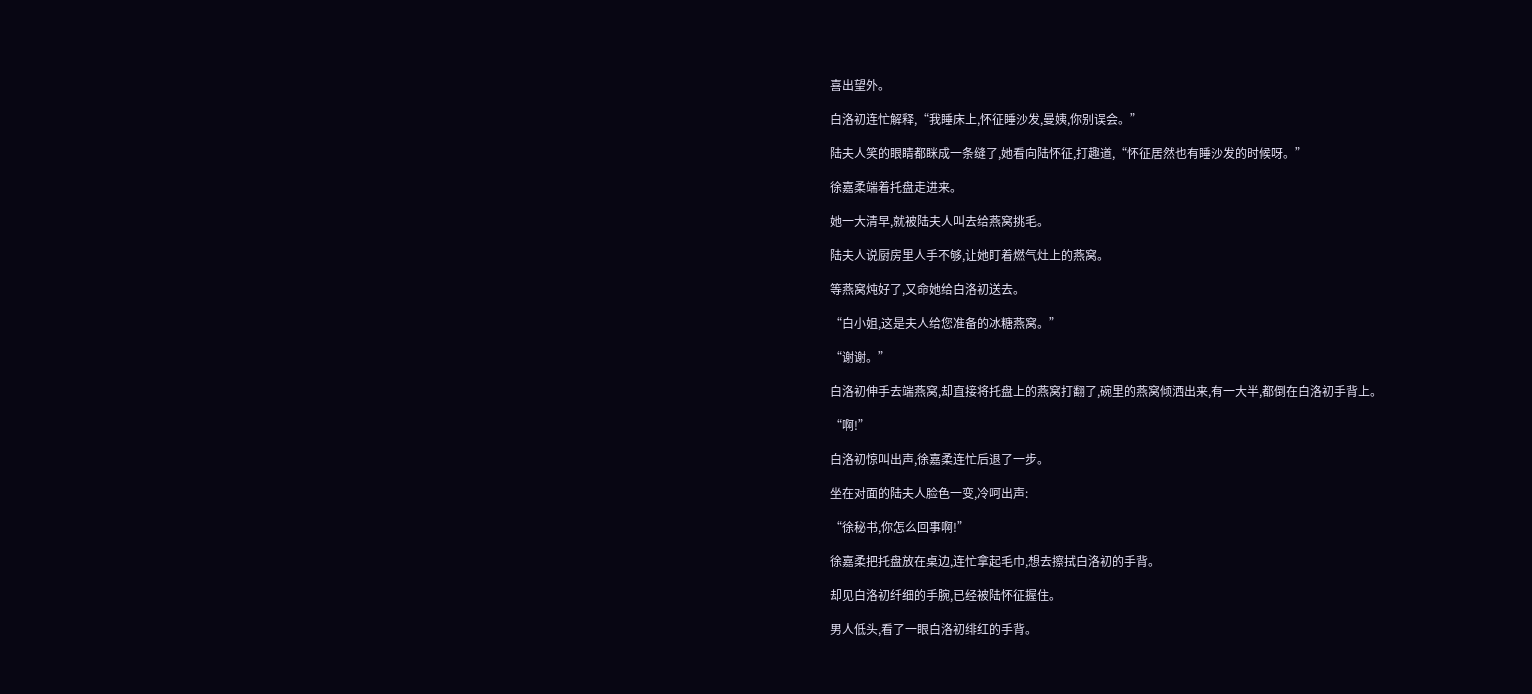喜出望外。

白洛初连忙解释,“我睡床上,怀征睡沙发,曼姨,你别误会。”

陆夫人笑的眼睛都眯成一条缝了,她看向陆怀征,打趣道,“怀征居然也有睡沙发的时候呀。”

徐嘉柔端着托盘走进来。

她一大清早,就被陆夫人叫去给燕窝挑毛。

陆夫人说厨房里人手不够,让她盯着燃气灶上的燕窝。

等燕窝炖好了,又命她给白洛初送去。

“白小姐,这是夫人给您准备的冰糖燕窝。”

“谢谢。”

白洛初伸手去端燕窝,却直接将托盘上的燕窝打翻了,碗里的燕窝倾洒出来,有一大半,都倒在白洛初手背上。

“啊!”

白洛初惊叫出声,徐嘉柔连忙后退了一步。

坐在对面的陆夫人脸色一变,冷呵出声:

“徐秘书,你怎么回事啊!”

徐嘉柔把托盘放在桌边,连忙拿起毛巾,想去擦拭白洛初的手背。

却见白洛初纤细的手腕,已经被陆怀征握住。

男人低头,看了一眼白洛初绯红的手背。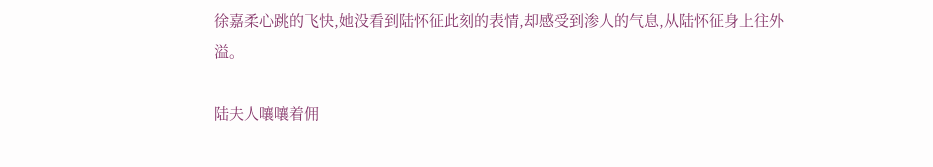徐嘉柔心跳的飞快,她没看到陆怀征此刻的表情,却感受到渗人的气息,从陆怀征身上往外溢。

陆夫人嚷嚷着佣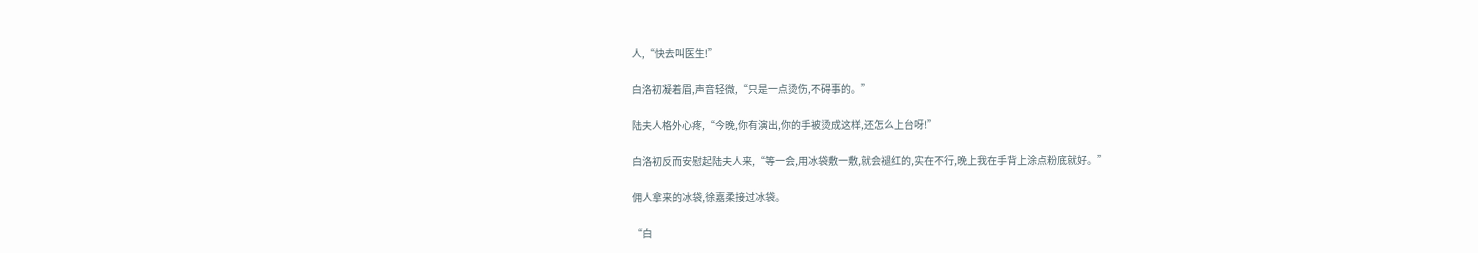人,“快去叫医生!”

白洛初凝着眉,声音轻微,“只是一点烫伤,不碍事的。”

陆夫人格外心疼,“今晚,你有演出,你的手被烫成这样,还怎么上台呀!”

白洛初反而安慰起陆夫人来,“等一会,用冰袋敷一敷,就会褪红的,实在不行,晚上我在手背上涂点粉底就好。”

佣人拿来的冰袋,徐嘉柔接过冰袋。

“白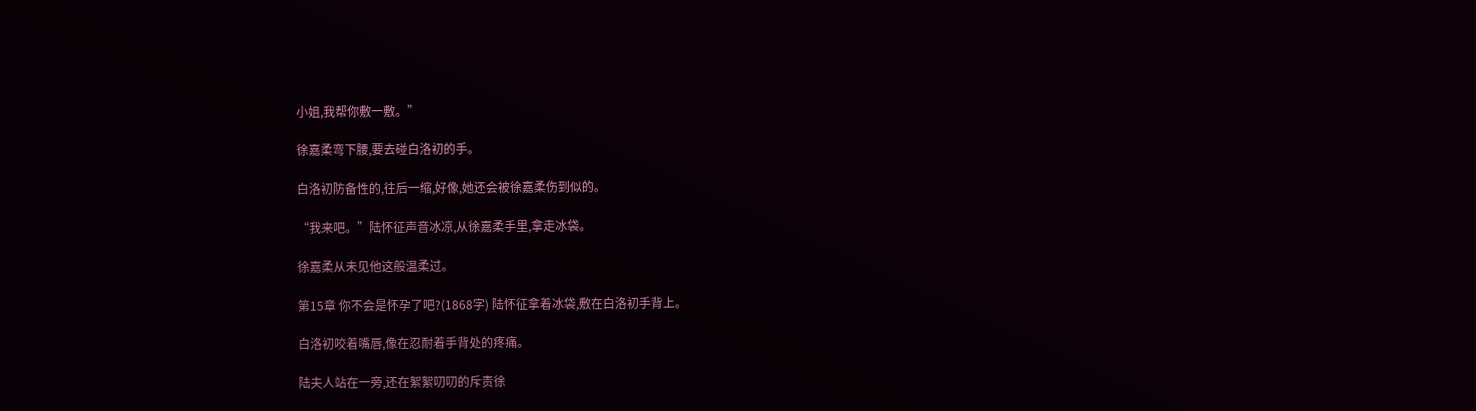小姐,我帮你敷一敷。”

徐嘉柔弯下腰,要去碰白洛初的手。

白洛初防备性的,往后一缩,好像,她还会被徐嘉柔伤到似的。

“我来吧。”陆怀征声音冰凉,从徐嘉柔手里,拿走冰袋。

徐嘉柔从未见他这般温柔过。

第15章 你不会是怀孕了吧?(1868字) 陆怀征拿着冰袋,敷在白洛初手背上。

白洛初咬着嘴唇,像在忍耐着手背处的疼痛。

陆夫人站在一旁,还在絮絮叨叨的斥责徐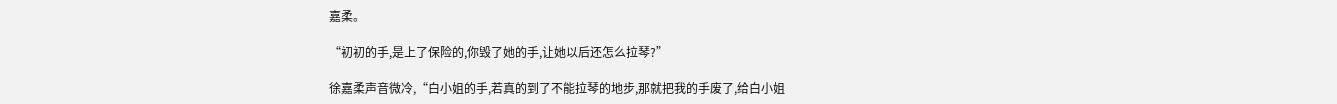嘉柔。

“初初的手,是上了保险的,你毁了她的手,让她以后还怎么拉琴?”

徐嘉柔声音微冷,“白小姐的手,若真的到了不能拉琴的地步,那就把我的手废了,给白小姐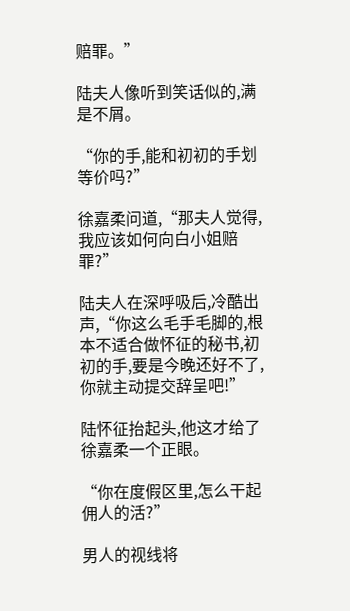赔罪。”

陆夫人像听到笑话似的,满是不屑。

“你的手,能和初初的手划等价吗?”

徐嘉柔问道,“那夫人觉得,我应该如何向白小姐赔罪?”

陆夫人在深呼吸后,冷酷出声,“你这么毛手毛脚的,根本不适合做怀征的秘书,初初的手,要是今晚还好不了,你就主动提交辞呈吧!”

陆怀征抬起头,他这才给了徐嘉柔一个正眼。

“你在度假区里,怎么干起佣人的活?”

男人的视线将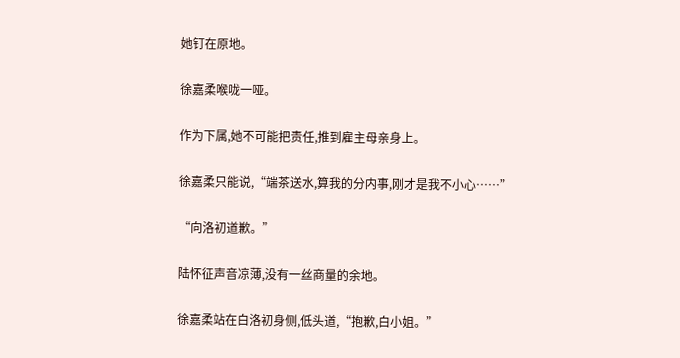她钉在原地。

徐嘉柔喉咙一哑。

作为下属,她不可能把责任,推到雇主母亲身上。

徐嘉柔只能说,“端茶送水,算我的分内事,刚才是我不小心……”

“向洛初道歉。”

陆怀征声音凉薄,没有一丝商量的余地。

徐嘉柔站在白洛初身侧,低头道,“抱歉,白小姐。”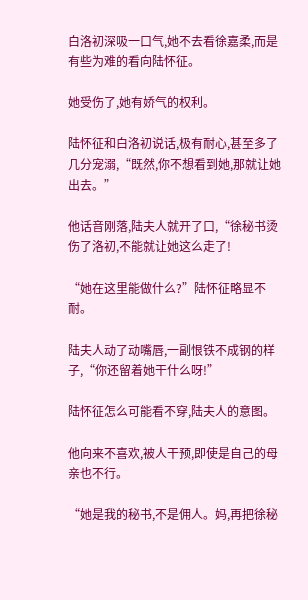白洛初深吸一口气,她不去看徐嘉柔,而是有些为难的看向陆怀征。

她受伤了,她有娇气的权利。

陆怀征和白洛初说话,极有耐心,甚至多了几分宠溺,“既然,你不想看到她,那就让她出去。”

他话音刚落,陆夫人就开了口,“徐秘书烫伤了洛初,不能就让她这么走了!

“她在这里能做什么?”陆怀征略显不耐。

陆夫人动了动嘴唇,一副恨铁不成钢的样子,“你还留着她干什么呀!”

陆怀征怎么可能看不穿,陆夫人的意图。

他向来不喜欢,被人干预,即使是自己的母亲也不行。

“她是我的秘书,不是佣人。妈,再把徐秘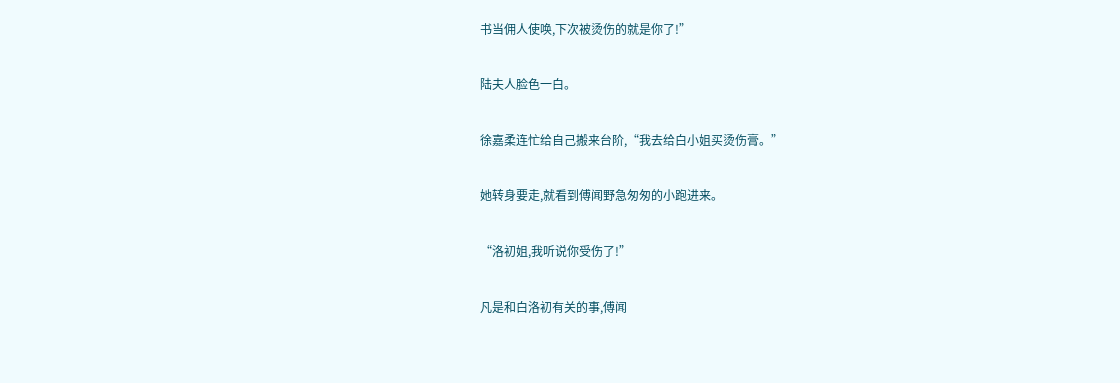书当佣人使唤,下次被烫伤的就是你了!”

陆夫人脸色一白。

徐嘉柔连忙给自己搬来台阶,“我去给白小姐买烫伤膏。”

她转身要走,就看到傅闻野急匆匆的小跑进来。

“洛初姐,我听说你受伤了!”

凡是和白洛初有关的事,傅闻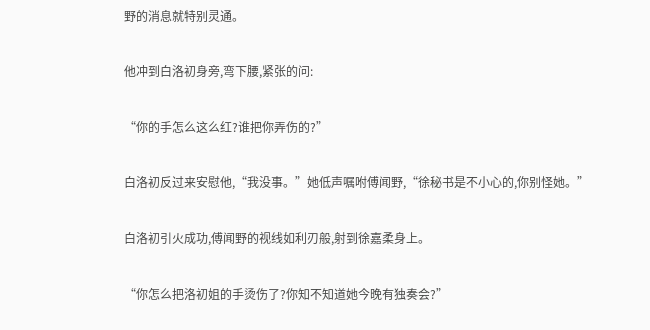野的消息就特别灵通。

他冲到白洛初身旁,弯下腰,紧张的问:

“你的手怎么这么红?谁把你弄伤的?”

白洛初反过来安慰他,“我没事。”她低声嘱咐傅闻野,“徐秘书是不小心的,你别怪她。”

白洛初引火成功,傅闻野的视线如利刃般,射到徐嘉柔身上。

“你怎么把洛初姐的手烫伤了?你知不知道她今晚有独奏会?”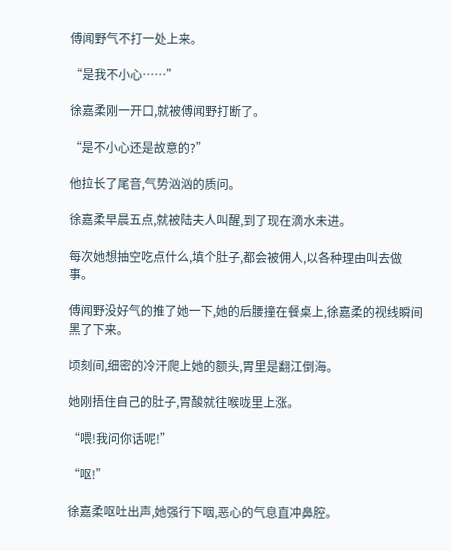傅闻野气不打一处上来。

“是我不小心……”

徐嘉柔刚一开口,就被傅闻野打断了。

“是不小心还是故意的?”

他拉长了尾音,气势汹汹的质问。

徐嘉柔早晨五点,就被陆夫人叫醒,到了现在滴水未进。

每次她想抽空吃点什么,填个肚子,都会被佣人,以各种理由叫去做事。

傅闻野没好气的推了她一下,她的后腰撞在餐桌上,徐嘉柔的视线瞬间黑了下来。

顷刻间,细密的冷汗爬上她的额头,胃里是翻江倒海。

她刚捂住自己的肚子,胃酸就往喉咙里上涨。

“喂!我问你话呢!”

“呕!”

徐嘉柔呕吐出声,她强行下咽,恶心的气息直冲鼻腔。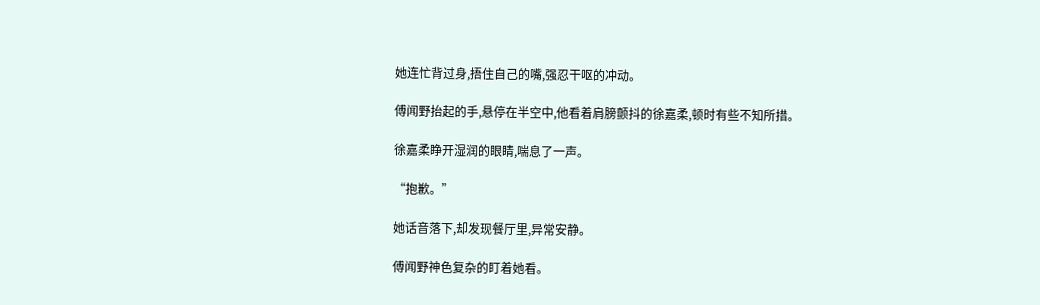她连忙背过身,捂住自己的嘴,强忍干呕的冲动。

傅闻野抬起的手,悬停在半空中,他看着肩膀颤抖的徐嘉柔,顿时有些不知所措。

徐嘉柔睁开湿润的眼睛,喘息了一声。

“抱歉。”

她话音落下,却发现餐厅里,异常安静。

傅闻野神色复杂的盯着她看。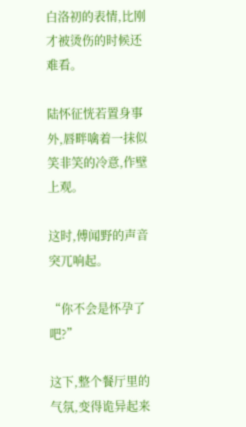白洛初的表情,比刚才被烫伤的时候还难看。

陆怀征恍若置身事外,唇畔噙着一抹似笑非笑的冷意,作壁上观。

这时,傅闻野的声音突兀响起。

“你不会是怀孕了吧?”

这下,整个餐厅里的气氛,变得诡异起来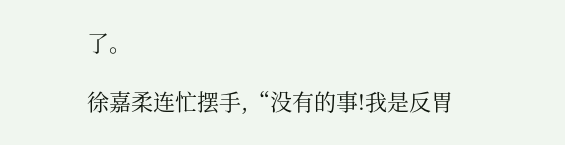了。

徐嘉柔连忙摆手,“没有的事!我是反胃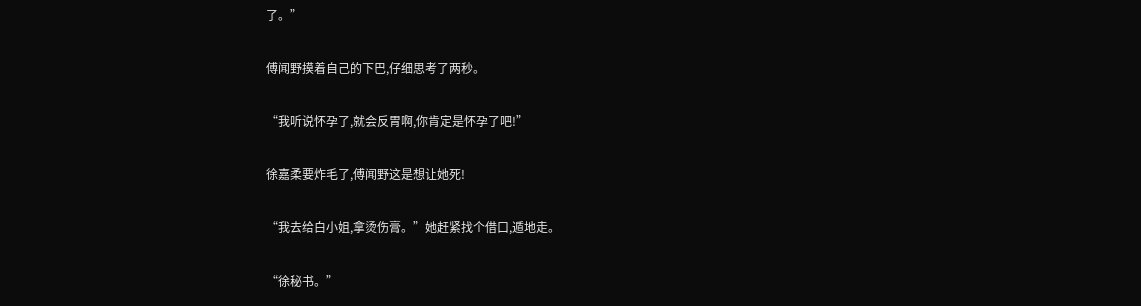了。”

傅闻野摸着自己的下巴,仔细思考了两秒。

“我听说怀孕了,就会反胃啊,你肯定是怀孕了吧!”

徐嘉柔要炸毛了,傅闻野这是想让她死!

“我去给白小姐,拿烫伤膏。”她赶紧找个借口,遁地走。

“徐秘书。”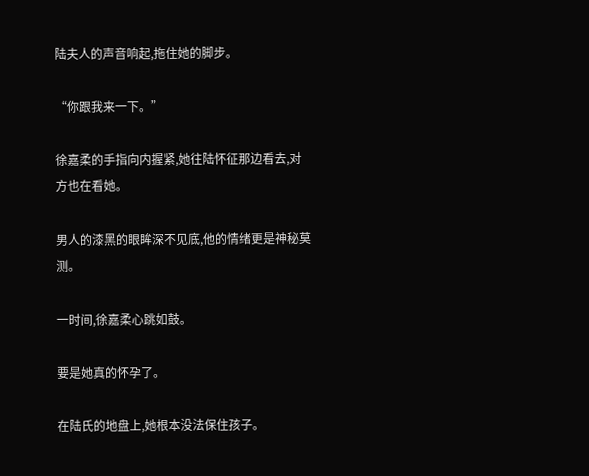陆夫人的声音响起,拖住她的脚步。

“你跟我来一下。”

徐嘉柔的手指向内握紧,她往陆怀征那边看去,对方也在看她。

男人的漆黑的眼眸深不见底,他的情绪更是神秘莫测。

一时间,徐嘉柔心跳如鼓。

要是她真的怀孕了。

在陆氏的地盘上,她根本没法保住孩子。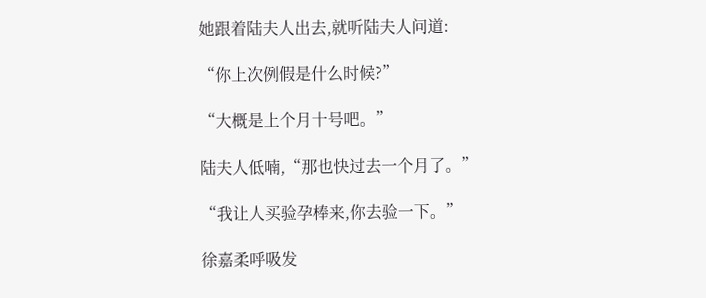她跟着陆夫人出去,就听陆夫人问道:

“你上次例假是什么时候?”

“大概是上个月十号吧。”

陆夫人低喃,“那也快过去一个月了。”

“我让人买验孕棒来,你去验一下。”

徐嘉柔呼吸发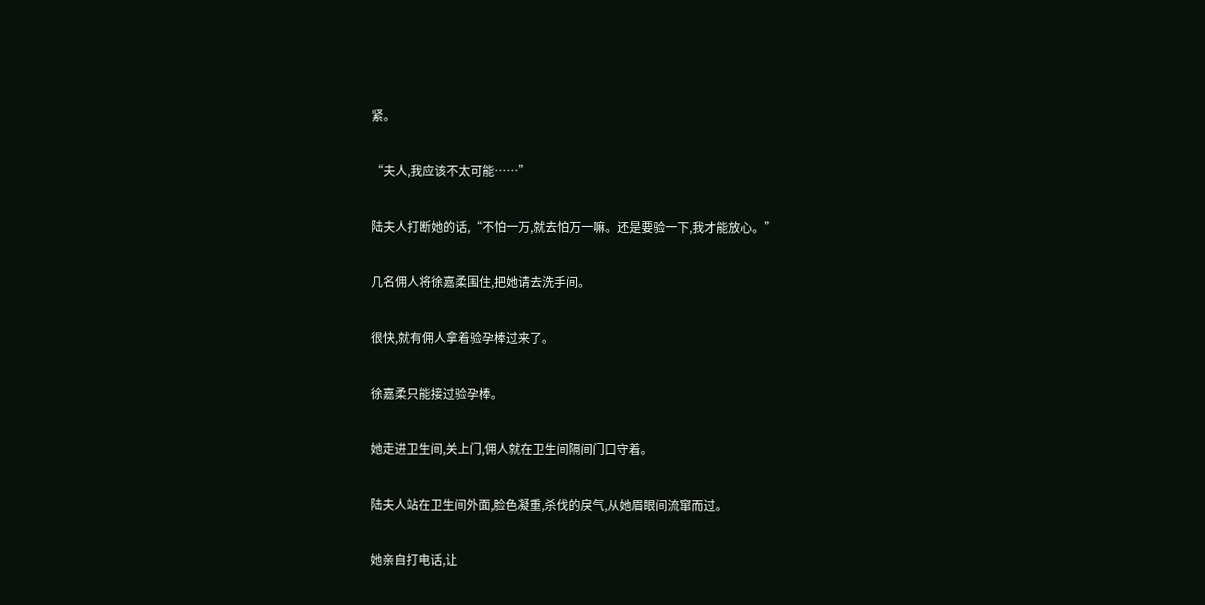紧。

“夫人,我应该不太可能……”

陆夫人打断她的话,“不怕一万,就去怕万一嘛。还是要验一下,我才能放心。”

几名佣人将徐嘉柔围住,把她请去洗手间。

很快,就有佣人拿着验孕棒过来了。

徐嘉柔只能接过验孕棒。

她走进卫生间,关上门,佣人就在卫生间隔间门口守着。

陆夫人站在卫生间外面,脸色凝重,杀伐的戾气,从她眉眼间流窜而过。

她亲自打电话,让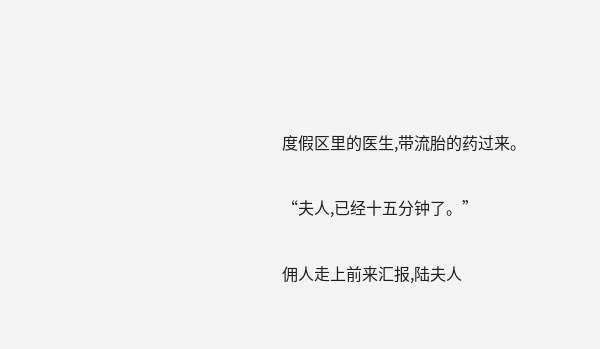度假区里的医生,带流胎的药过来。

“夫人,已经十五分钟了。”

佣人走上前来汇报,陆夫人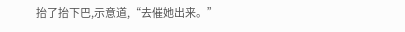抬了抬下巴,示意道,“去催她出来。”